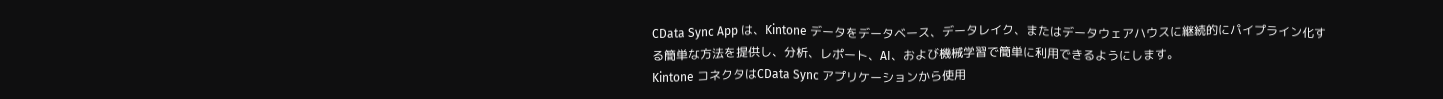CData Sync App は、Kintone データをデータベース、データレイク、またはデータウェアハウスに継続的にパイプライン化する簡単な方法を提供し、分析、レポート、AI、および機械学習で簡単に利用できるようにします。
Kintone コネクタはCData Sync アプリケーションから使用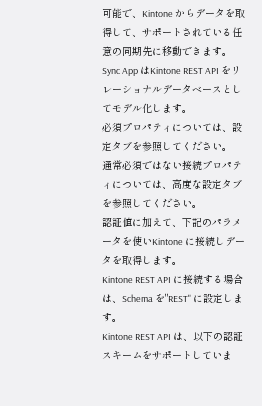可能で、Kintone からデータを取得して、サポートされている任意の同期先に移動できます。
Sync App はKintone REST API をリレーショナルデータベースとしてモデル化します。
必須プロパティについては、設定タブを参照してください。
通常必須ではない接続プロパティについては、高度な設定タブを参照してください。
認証値に加えて、下記のパラメータを使いKintone に接続しデータを取得します。
Kintone REST API に接続する場合は、Schema を"REST" に設定します。
Kintone REST API は、以下の認証スキームをサポートしていま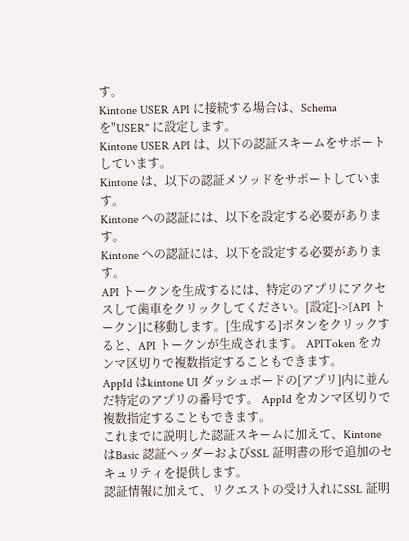す。
Kintone USER API に接続する場合は、Schema を"USER" に設定します。
Kintone USER API は、以下の認証スキームをサポートしています。
Kintone は、以下の認証メソッドをサポートしています。
Kintone への認証には、以下を設定する必要があります。
Kintone への認証には、以下を設定する必要があります。
API トークンを生成するには、特定のアプリにアクセスして歯車をクリックしてください。[設定]->[API トークン]に移動します。[生成する]ボタンをクリックすると、API トークンが生成されます。 APIToken をカンマ区切りで複数指定することもできます。
AppId はkintone UI ダッシュボードの[アプリ]内に並んだ特定のアプリの番号です。 AppId をカンマ区切りで複数指定することもできます。
これまでに説明した認証スキームに加えて、Kintone はBasic 認証ヘッダーおよびSSL 証明書の形で追加のセキュリティを提供します。
認証情報に加えて、リクエストの受け入れにSSL 証明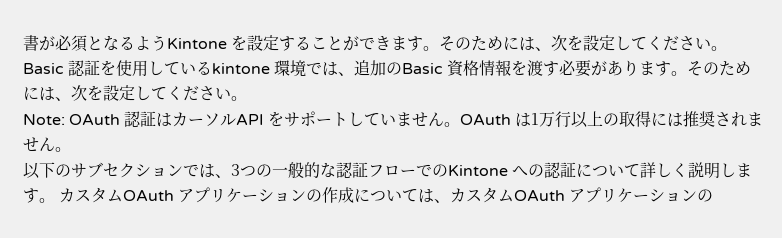書が必須となるようKintone を設定することができます。そのためには、次を設定してください。
Basic 認証を使用しているkintone 環境では、追加のBasic 資格情報を渡す必要があります。そのためには、次を設定してください。
Note: OAuth 認証はカーソルAPI をサポートしていません。OAuth は1万行以上の取得には推奨されません。
以下のサブセクションでは、3つの一般的な認証フローでのKintone への認証について詳しく説明します。 カスタムOAuth アプリケーションの作成については、カスタムOAuth アプリケーションの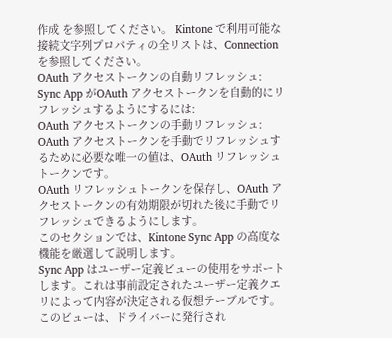作成 を参照してください。 Kintone で利用可能な接続文字列プロパティの全リストは、Connection を参照してください。
OAuth アクセストークンの自動リフレッシュ:
Sync App がOAuth アクセストークンを自動的にリフレッシュするようにするには:
OAuth アクセストークンの手動リフレッシュ:
OAuth アクセストークンを手動でリフレッシュするために必要な唯一の値は、OAuth リフレッシュトークンです。
OAuth リフレッシュトークンを保存し、OAuth アクセストークンの有効期限が切れた後に手動でリフレッシュできるようにします。
このセクションでは、Kintone Sync App の高度な機能を厳選して説明します。
Sync App はユーザー定義ビューの使用をサポートします。これは事前設定されたユーザー定義クエリによって内容が決定される仮想テーブルです。 このビューは、ドライバーに発行され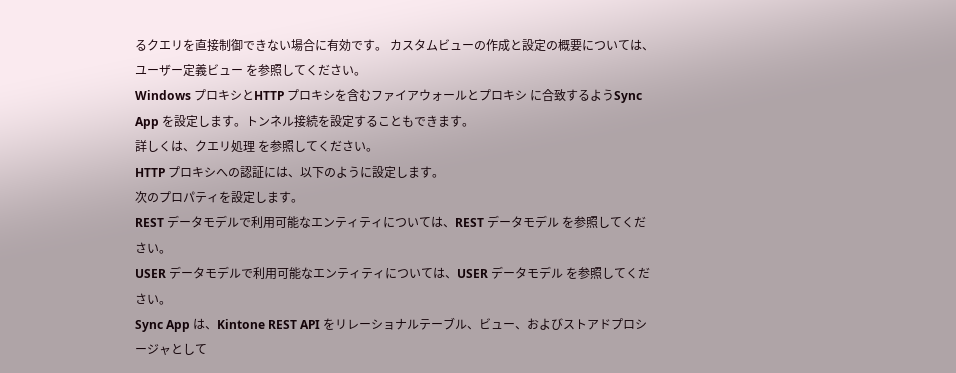るクエリを直接制御できない場合に有効です。 カスタムビューの作成と設定の概要については、ユーザー定義ビュー を参照してください。
Windows プロキシとHTTP プロキシを含むファイアウォールとプロキシ に合致するようSync App を設定します。トンネル接続を設定することもできます。
詳しくは、クエリ処理 を参照してください。
HTTP プロキシへの認証には、以下のように設定します。
次のプロパティを設定します。
REST データモデルで利用可能なエンティティについては、REST データモデル を参照してください。
USER データモデルで利用可能なエンティティについては、USER データモデル を参照してください。
Sync App は、Kintone REST API をリレーショナルテーブル、ビュー、およびストアドプロシージャとして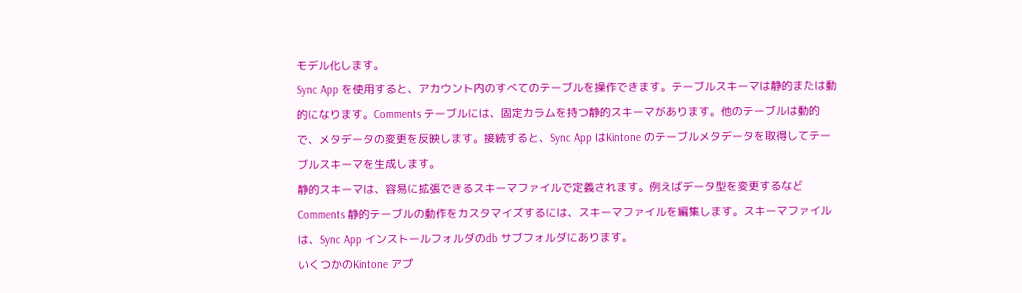モデル化します。
Sync App を使用すると、アカウント内のすべてのテーブルを操作できます。テーブルスキーマは静的または動的になります。Comments テーブルには、固定カラムを持つ静的スキーマがあります。他のテーブルは動的で、メタデータの変更を反映します。接続すると、Sync App はKintone のテーブルメタデータを取得してテーブルスキーマを生成します。
静的スキーマは、容易に拡張できるスキーマファイルで定義されます。例えばデータ型を変更するなどComments 静的テーブルの動作をカスタマイズするには、スキーマファイルを編集します。スキーマファイルは、Sync App インストールフォルダのdb サブフォルダにあります。
いくつかのKintone アプ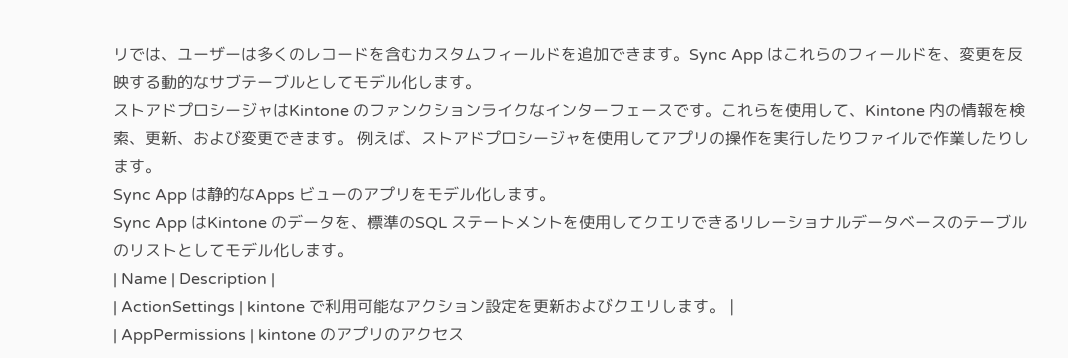リでは、ユーザーは多くのレコードを含むカスタムフィールドを追加できます。Sync App はこれらのフィールドを、変更を反映する動的なサブテーブルとしてモデル化します。
ストアドプロシージャはKintone のファンクションライクなインターフェースです。これらを使用して、Kintone 内の情報を検索、更新、および変更できます。 例えば、ストアドプロシージャを使用してアプリの操作を実行したりファイルで作業したりします。
Sync App は静的なApps ビューのアプリをモデル化します。
Sync App はKintone のデータを、標準のSQL ステートメントを使用してクエリできるリレーショナルデータベースのテーブルのリストとしてモデル化します。
| Name | Description |
| ActionSettings | kintone で利用可能なアクション設定を更新およびクエリします。 |
| AppPermissions | kintone のアプリのアクセス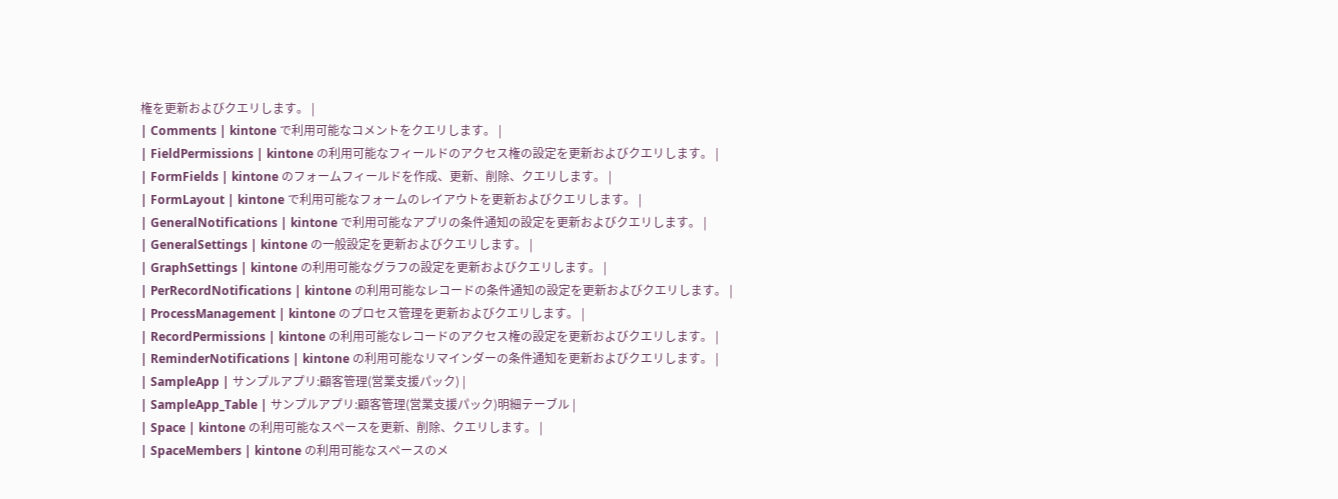権を更新およびクエリします。 |
| Comments | kintone で利用可能なコメントをクエリします。 |
| FieldPermissions | kintone の利用可能なフィールドのアクセス権の設定を更新およびクエリします。 |
| FormFields | kintone のフォームフィールドを作成、更新、削除、クエリします。 |
| FormLayout | kintone で利用可能なフォームのレイアウトを更新およびクエリします。 |
| GeneralNotifications | kintone で利用可能なアプリの条件通知の設定を更新およびクエリします。 |
| GeneralSettings | kintone の一般設定を更新およびクエリします。 |
| GraphSettings | kintone の利用可能なグラフの設定を更新およびクエリします。 |
| PerRecordNotifications | kintone の利用可能なレコードの条件通知の設定を更新およびクエリします。 |
| ProcessManagement | kintone のプロセス管理を更新およびクエリします。 |
| RecordPermissions | kintone の利用可能なレコードのアクセス権の設定を更新およびクエリします。 |
| ReminderNotifications | kintone の利用可能なリマインダーの条件通知を更新およびクエリします。 |
| SampleApp | サンプルアプリ:顧客管理(営業支援パック) |
| SampleApp_Table | サンプルアプリ:顧客管理(営業支援パック)明細テーブル |
| Space | kintone の利用可能なスペースを更新、削除、クエリします。 |
| SpaceMembers | kintone の利用可能なスペースのメ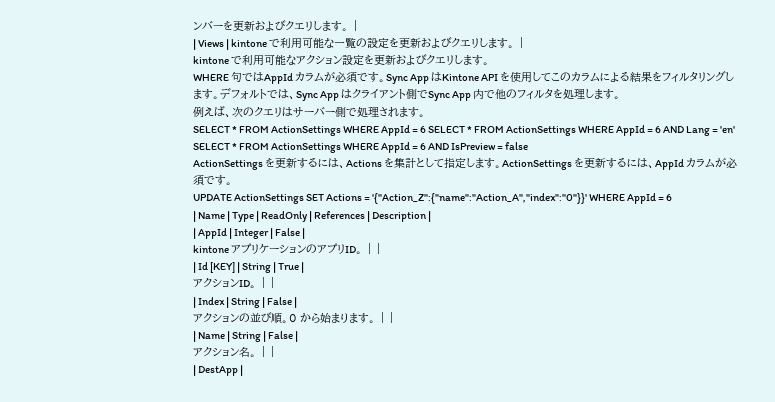ンバーを更新およびクエリします。 |
| Views | kintone で利用可能な一覧の設定を更新およびクエリします。 |
kintone で利用可能なアクション設定を更新およびクエリします。
WHERE 句ではAppId カラムが必須です。Sync App はKintone API を使用してこのカラムによる結果をフィルタリングします。デフォルトでは、Sync App はクライアント側でSync App 内で他のフィルタを処理します。
例えば、次のクエリはサーバー側で処理されます。
SELECT * FROM ActionSettings WHERE AppId = 6 SELECT * FROM ActionSettings WHERE AppId = 6 AND Lang = 'en' SELECT * FROM ActionSettings WHERE AppId = 6 AND IsPreview = false
ActionSettings を更新するには、Actions を集計として指定します。ActionSettings を更新するには、AppId カラムが必須です。
UPDATE ActionSettings SET Actions = '{"Action_Z":{"name":"Action_A","index":"0"}}' WHERE AppId = 6
| Name | Type | ReadOnly | References | Description |
| AppId | Integer | False |
kintone アプリケーションのアプリID。 | |
| Id [KEY] | String | True |
アクションID。 | |
| Index | String | False |
アクションの並び順。0 から始まります。 | |
| Name | String | False |
アクション名。 | |
| DestApp |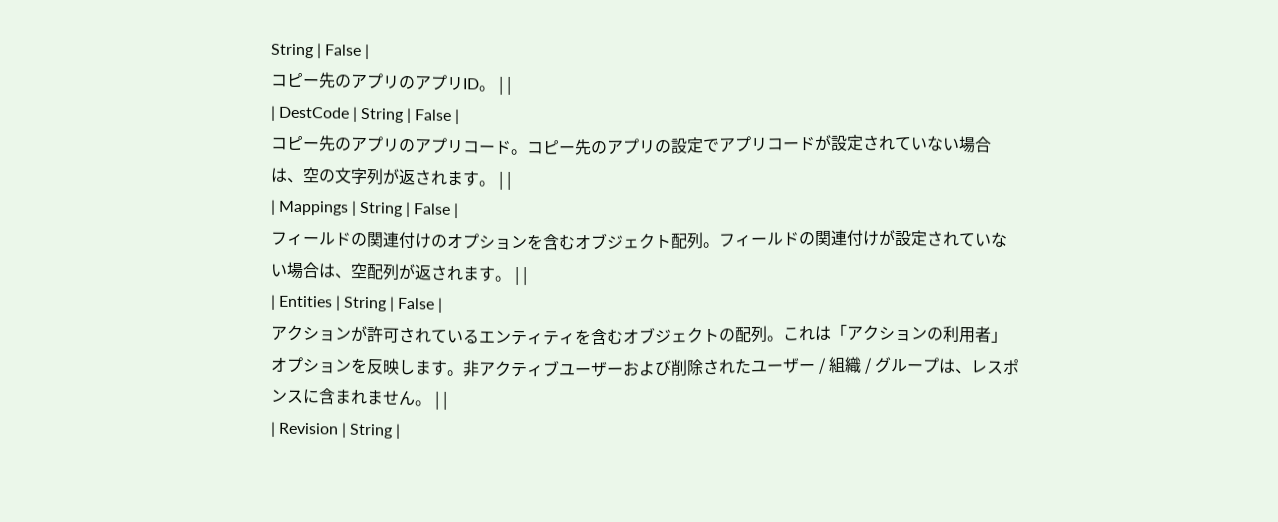String | False |
コピー先のアプリのアプリID。 | |
| DestCode | String | False |
コピー先のアプリのアプリコード。コピー先のアプリの設定でアプリコードが設定されていない場合は、空の文字列が返されます。 | |
| Mappings | String | False |
フィールドの関連付けのオプションを含むオブジェクト配列。フィールドの関連付けが設定されていない場合は、空配列が返されます。 | |
| Entities | String | False |
アクションが許可されているエンティティを含むオブジェクトの配列。これは「アクションの利用者」オプションを反映します。非アクティブユーザーおよび削除されたユーザー / 組織 / グループは、レスポンスに含まれません。 | |
| Revision | String |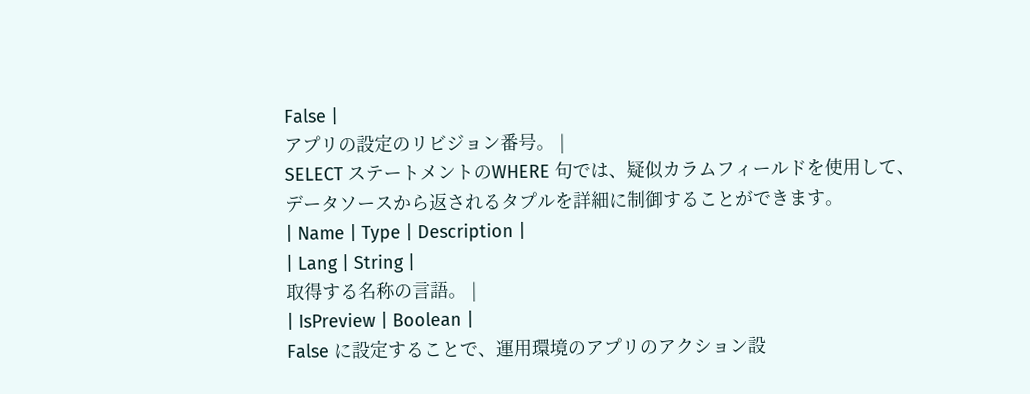False |
アプリの設定のリビジョン番号。 |
SELECT ステートメントのWHERE 句では、疑似カラムフィールドを使用して、データソースから返されるタプルを詳細に制御することができます。
| Name | Type | Description |
| Lang | String |
取得する名称の言語。 |
| IsPreview | Boolean |
False に設定することで、運用環境のアプリのアクション設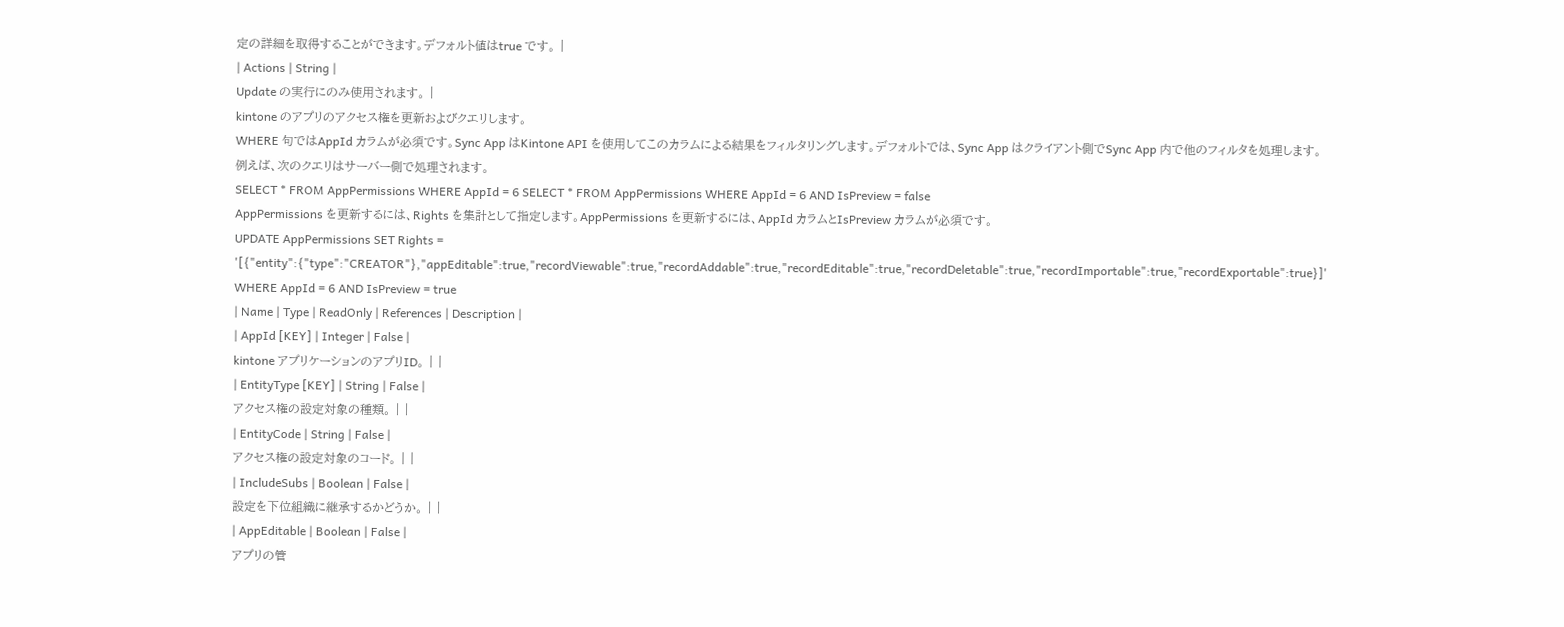定の詳細を取得することができます。デフォルト値はtrue です。 |
| Actions | String |
Update の実行にのみ使用されます。 |
kintone のアプリのアクセス権を更新およびクエリします。
WHERE 句ではAppId カラムが必須です。Sync App はKintone API を使用してこのカラムによる結果をフィルタリングします。デフォルトでは、Sync App はクライアント側でSync App 内で他のフィルタを処理します。
例えば、次のクエリはサーバー側で処理されます。
SELECT * FROM AppPermissions WHERE AppId = 6 SELECT * FROM AppPermissions WHERE AppId = 6 AND IsPreview = false
AppPermissions を更新するには、Rights を集計として指定します。AppPermissions を更新するには、AppId カラムとIsPreview カラムが必須です。
UPDATE AppPermissions SET Rights = '[{"entity":{"type":"CREATOR"},"appEditable":true,"recordViewable":true,"recordAddable":true,"recordEditable":true,"recordDeletable":true,"recordImportable":true,"recordExportable":true}]' WHERE AppId = 6 AND IsPreview = true
| Name | Type | ReadOnly | References | Description |
| AppId [KEY] | Integer | False |
kintone アプリケーションのアプリID。 | |
| EntityType [KEY] | String | False |
アクセス権の設定対象の種類。 | |
| EntityCode | String | False |
アクセス権の設定対象のコード。 | |
| IncludeSubs | Boolean | False |
設定を下位組織に継承するかどうか。 | |
| AppEditable | Boolean | False |
アプリの管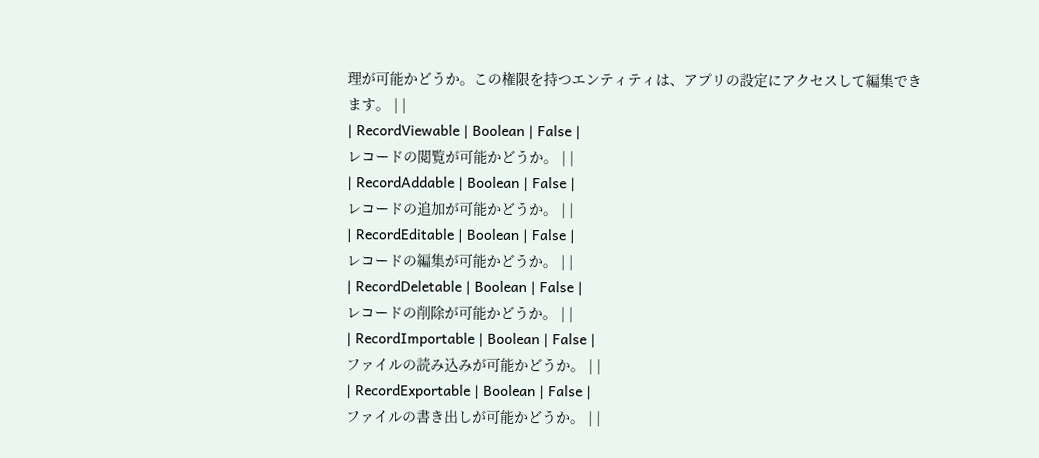理が可能かどうか。この権限を持つエンティティは、アプリの設定にアクセスして編集できます。 | |
| RecordViewable | Boolean | False |
レコードの閲覧が可能かどうか。 | |
| RecordAddable | Boolean | False |
レコードの追加が可能かどうか。 | |
| RecordEditable | Boolean | False |
レコードの編集が可能かどうか。 | |
| RecordDeletable | Boolean | False |
レコードの削除が可能かどうか。 | |
| RecordImportable | Boolean | False |
ファイルの読み込みが可能かどうか。 | |
| RecordExportable | Boolean | False |
ファイルの書き出しが可能かどうか。 | |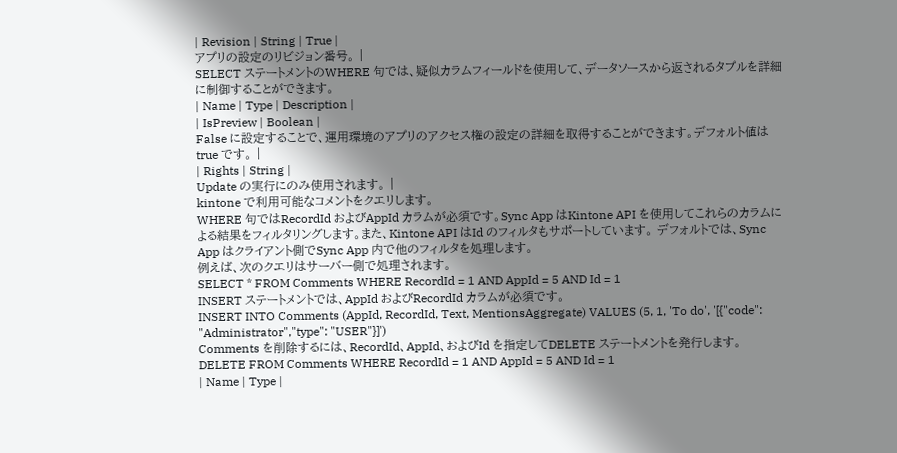| Revision | String | True |
アプリの設定のリビジョン番号。 |
SELECT ステートメントのWHERE 句では、疑似カラムフィールドを使用して、データソースから返されるタプルを詳細に制御することができます。
| Name | Type | Description |
| IsPreview | Boolean |
False に設定することで、運用環境のアプリのアクセス権の設定の詳細を取得することができます。デフォルト値はtrue です。 |
| Rights | String |
Update の実行にのみ使用されます。 |
kintone で利用可能なコメントをクエリします。
WHERE 句ではRecordId およびAppId カラムが必須です。Sync App はKintone API を使用してこれらのカラムによる結果をフィルタリングします。また、Kintone API はId のフィルタもサポートしています。 デフォルトでは、Sync App はクライアント側でSync App 内で他のフィルタを処理します。
例えば、次のクエリはサーバー側で処理されます。
SELECT * FROM Comments WHERE RecordId = 1 AND AppId = 5 AND Id = 1
INSERT ステートメントでは、AppId およびRecordId カラムが必須です。
INSERT INTO Comments (AppId, RecordId, Text, MentionsAggregate) VALUES (5, 1, 'To do', '[{"code": "Administrator","type": "USER"}]')
Comments を削除するには、RecordId、AppId、およびId を指定してDELETE ステートメントを発行します。
DELETE FROM Comments WHERE RecordId = 1 AND AppId = 5 AND Id = 1
| Name | Type |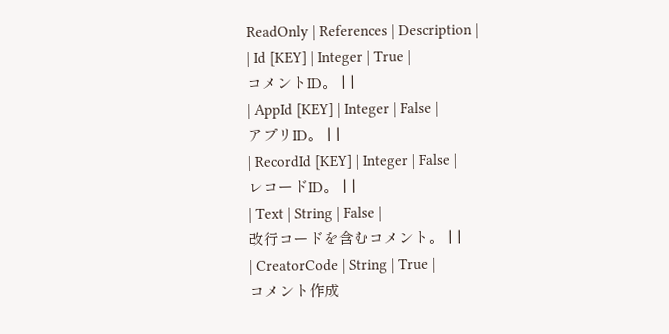ReadOnly | References | Description |
| Id [KEY] | Integer | True |
コメントID。 | |
| AppId [KEY] | Integer | False |
アプリID。 | |
| RecordId [KEY] | Integer | False |
レコードID。 | |
| Text | String | False |
改行コードを含むコメント。 | |
| CreatorCode | String | True |
コメント作成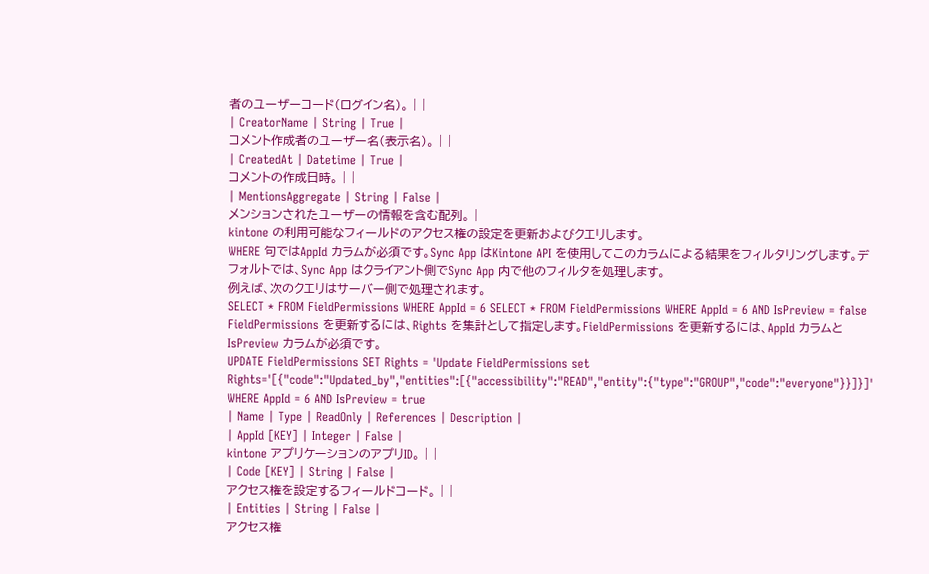者のユーザーコード(ログイン名)。 | |
| CreatorName | String | True |
コメント作成者のユーザー名(表示名)。 | |
| CreatedAt | Datetime | True |
コメントの作成日時。 | |
| MentionsAggregate | String | False |
メンションされたユーザーの情報を含む配列。 |
kintone の利用可能なフィールドのアクセス権の設定を更新およびクエリします。
WHERE 句ではAppId カラムが必須です。Sync App はKintone API を使用してこのカラムによる結果をフィルタリングします。デフォルトでは、Sync App はクライアント側でSync App 内で他のフィルタを処理します。
例えば、次のクエリはサーバー側で処理されます。
SELECT * FROM FieldPermissions WHERE AppId = 6 SELECT * FROM FieldPermissions WHERE AppId = 6 AND IsPreview = false
FieldPermissions を更新するには、Rights を集計として指定します。FieldPermissions を更新するには、AppId カラムとIsPreview カラムが必須です。
UPDATE FieldPermissions SET Rights = 'Update FieldPermissions set Rights='[{"code":"Updated_by","entities":[{"accessibility":"READ","entity":{"type":"GROUP","code":"everyone"}}]}]' WHERE AppId = 6 AND IsPreview = true
| Name | Type | ReadOnly | References | Description |
| AppId [KEY] | Integer | False |
kintone アプリケーションのアプリID。 | |
| Code [KEY] | String | False |
アクセス権を設定するフィールドコード。 | |
| Entities | String | False |
アクセス権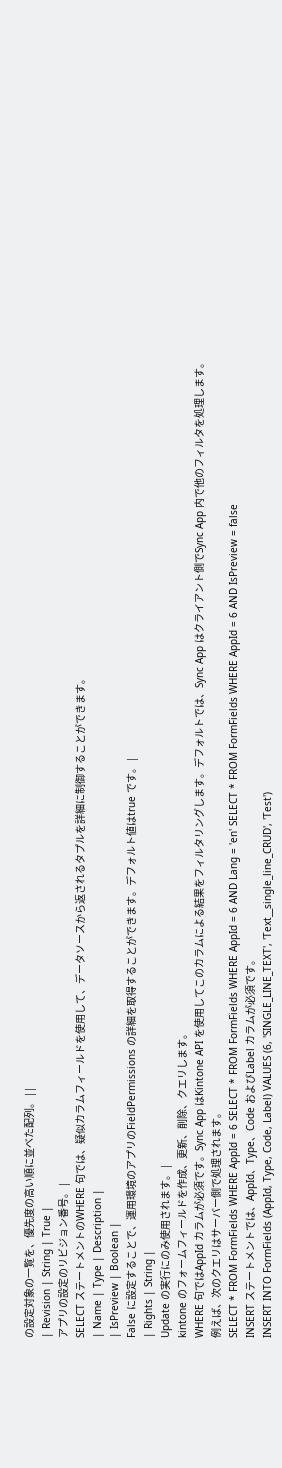の設定対象の一覧を、優先度の高い順に並べた配列。 | |
| Revision | String | True |
アプリの設定のリビジョン番号。 |
SELECT ステートメントのWHERE 句では、疑似カラムフィールドを使用して、データソースから返されるタプルを詳細に制御することができます。
| Name | Type | Description |
| IsPreview | Boolean |
False に設定することで、運用環境のアプリのFieldPermissions の詳細を取得することができます。デフォルト値はtrue です。 |
| Rights | String |
Update の実行にのみ使用されます。 |
kintone のフォームフィールドを作成、更新、削除、クエリします。
WHERE 句ではAppId カラムが必須です。Sync App はKintone API を使用してこのカラムによる結果をフィルタリングします。デフォルトでは、Sync App はクライアント側でSync App 内で他のフィルタを処理します。
例えば、次のクエリはサーバー側で処理されます。
SELECT * FROM FormFields WHERE AppId = 6 SELECT * FROM FormFields WHERE AppId = 6 AND Lang = 'en' SELECT * FROM FormFields WHERE AppId = 6 AND IsPreview = false
INSERT ステートメントでは、AppId、Type、Code およびLabel カラムが必須です。
INSERT INTO FormFields (AppId, Type, Code, Label) VALUES (6, 'SINGLE_LINE_TEXT', 'Text__single_line_CRUD', 'Test')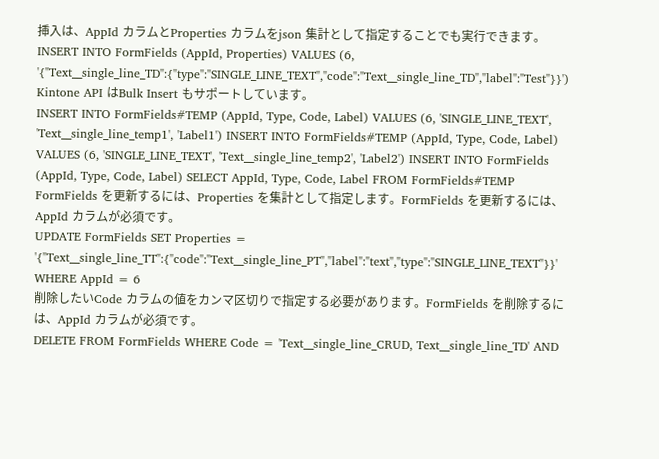挿入は、AppId カラムとProperties カラムをjson 集計として指定することでも実行できます。
INSERT INTO FormFields (AppId, Properties) VALUES (6, '{"Text__single_line_TD":{"type":"SINGLE_LINE_TEXT","code":"Text__single_line_TD","label":"Test"}}')
Kintone API はBulk Insert もサポートしています。
INSERT INTO FormFields#TEMP (AppId, Type, Code, Label) VALUES (6, 'SINGLE_LINE_TEXT', 'Text__single_line_temp1', 'Label1') INSERT INTO FormFields#TEMP (AppId, Type, Code, Label) VALUES (6, 'SINGLE_LINE_TEXT', 'Text__single_line_temp2', 'Label2') INSERT INTO FormFields (AppId, Type, Code, Label) SELECT AppId, Type, Code, Label FROM FormFields#TEMP
FormFields を更新するには、Properties を集計として指定します。FormFields を更新するには、AppId カラムが必須です。
UPDATE FormFields SET Properties = '{"Text__single_line_TT":{"code":"Text__single_line_PT","label":"text","type":"SINGLE_LINE_TEXT"}}' WHERE AppId = 6
削除したいCode カラムの値をカンマ区切りで指定する必要があります。FormFields を削除するには、AppId カラムが必須です。
DELETE FROM FormFields WHERE Code = 'Text__single_line_CRUD, Text__single_line_TD' AND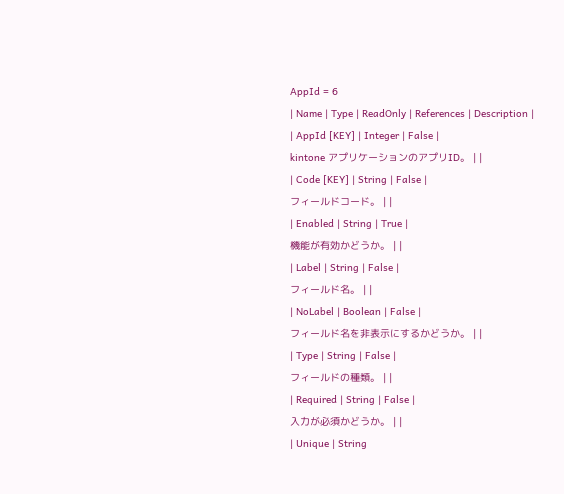AppId = 6
| Name | Type | ReadOnly | References | Description |
| AppId [KEY] | Integer | False |
kintone アプリケーションのアプリID。 | |
| Code [KEY] | String | False |
フィールドコード。 | |
| Enabled | String | True |
機能が有効かどうか。 | |
| Label | String | False |
フィールド名。 | |
| NoLabel | Boolean | False |
フィールド名を非表示にするかどうか。 | |
| Type | String | False |
フィールドの種類。 | |
| Required | String | False |
入力が必須かどうか。 | |
| Unique | String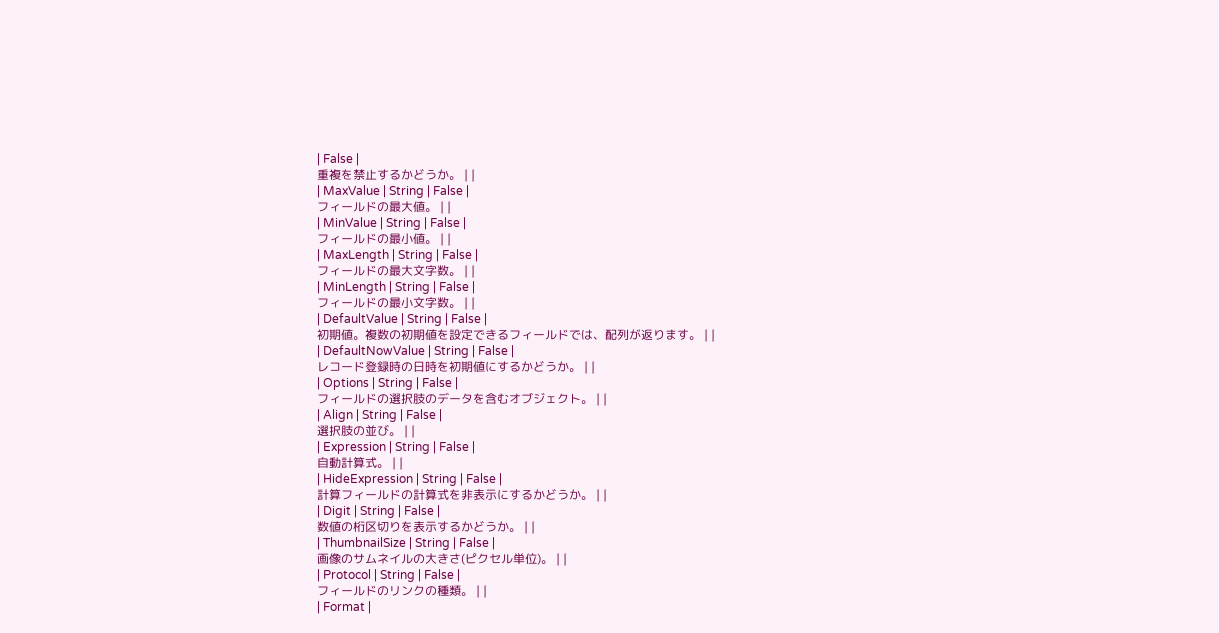| False |
重複を禁止するかどうか。 | |
| MaxValue | String | False |
フィールドの最大値。 | |
| MinValue | String | False |
フィールドの最小値。 | |
| MaxLength | String | False |
フィールドの最大文字数。 | |
| MinLength | String | False |
フィールドの最小文字数。 | |
| DefaultValue | String | False |
初期値。複数の初期値を設定できるフィールドでは、配列が返ります。 | |
| DefaultNowValue | String | False |
レコード登録時の日時を初期値にするかどうか。 | |
| Options | String | False |
フィールドの選択肢のデータを含むオブジェクト。 | |
| Align | String | False |
選択肢の並び。 | |
| Expression | String | False |
自動計算式。 | |
| HideExpression | String | False |
計算フィールドの計算式を非表示にするかどうか。 | |
| Digit | String | False |
数値の桁区切りを表示するかどうか。 | |
| ThumbnailSize | String | False |
画像のサムネイルの大きさ(ピクセル単位)。 | |
| Protocol | String | False |
フィールドのリンクの種類。 | |
| Format |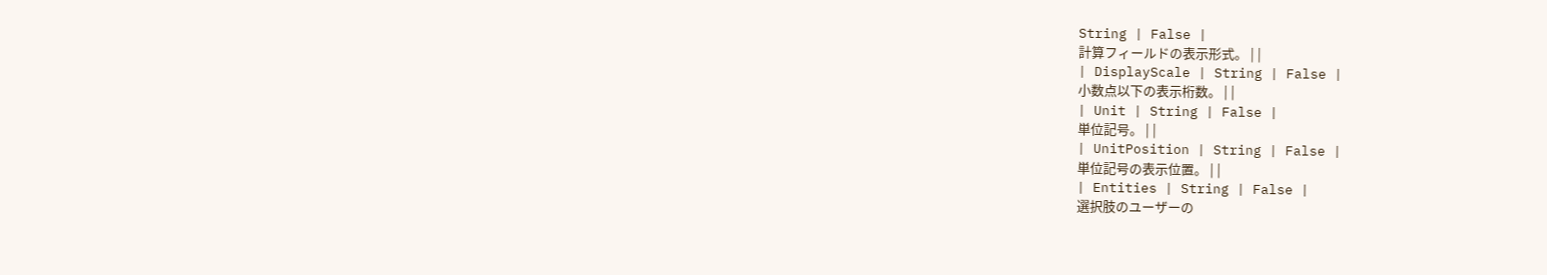String | False |
計算フィールドの表示形式。 | |
| DisplayScale | String | False |
小数点以下の表示桁数。 | |
| Unit | String | False |
単位記号。 | |
| UnitPosition | String | False |
単位記号の表示位置。 | |
| Entities | String | False |
選択肢のユーザーの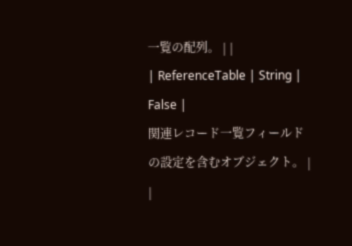一覧の配列。 | |
| ReferenceTable | String | False |
関連レコード一覧フィールドの設定を含むオブジェクト。 | |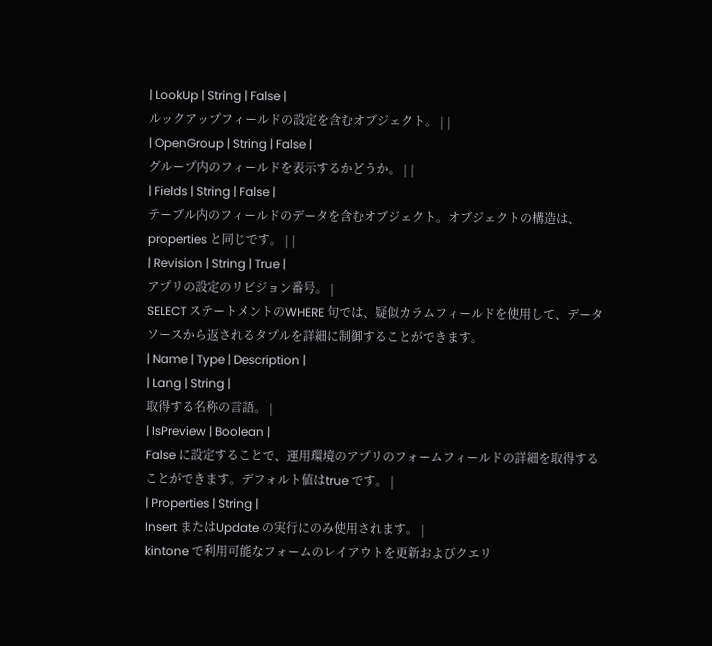| LookUp | String | False |
ルックアップフィールドの設定を含むオブジェクト。 | |
| OpenGroup | String | False |
グループ内のフィールドを表示するかどうか。 | |
| Fields | String | False |
テーブル内のフィールドのデータを含むオブジェクト。オブジェクトの構造は、properties と同じです。 | |
| Revision | String | True |
アプリの設定のリビジョン番号。 |
SELECT ステートメントのWHERE 句では、疑似カラムフィールドを使用して、データソースから返されるタプルを詳細に制御することができます。
| Name | Type | Description |
| Lang | String |
取得する名称の言語。 |
| IsPreview | Boolean |
False に設定することで、運用環境のアプリのフォームフィールドの詳細を取得することができます。デフォルト値はtrue です。 |
| Properties | String |
Insert またはUpdate の実行にのみ使用されます。 |
kintone で利用可能なフォームのレイアウトを更新およびクエリ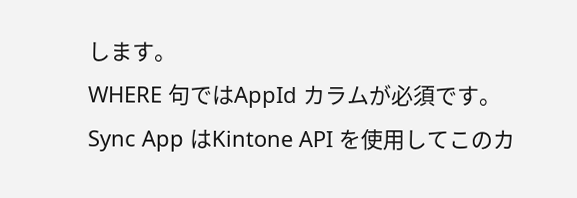します。
WHERE 句ではAppId カラムが必須です。Sync App はKintone API を使用してこのカ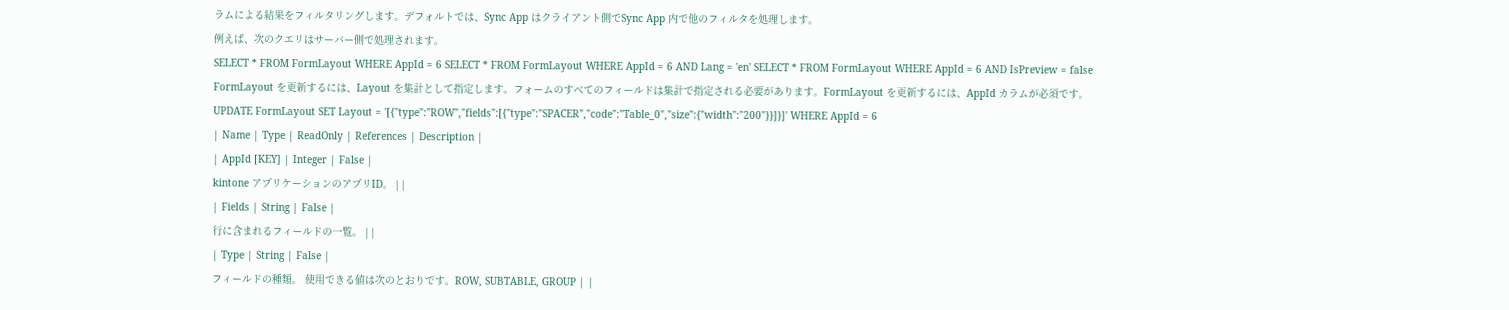ラムによる結果をフィルタリングします。デフォルトでは、Sync App はクライアント側でSync App 内で他のフィルタを処理します。
例えば、次のクエリはサーバー側で処理されます。
SELECT * FROM FormLayout WHERE AppId = 6 SELECT * FROM FormLayout WHERE AppId = 6 AND Lang = 'en' SELECT * FROM FormLayout WHERE AppId = 6 AND IsPreview = false
FormLayout を更新するには、Layout を集計として指定します。フォームのすべてのフィールドは集計で指定される必要があります。FormLayout を更新するには、AppId カラムが必須です。
UPDATE FormLayout SET Layout = '[{"type":"ROW","fields":[{"type":"SPACER","code":"Table_0","size":{"width":"200"}}]}]' WHERE AppId = 6
| Name | Type | ReadOnly | References | Description |
| AppId [KEY] | Integer | False |
kintone アプリケーションのアプリID。 | |
| Fields | String | False |
行に含まれるフィールドの一覧。 | |
| Type | String | False |
フィールドの種類。 使用できる値は次のとおりです。ROW, SUBTABLE, GROUP | |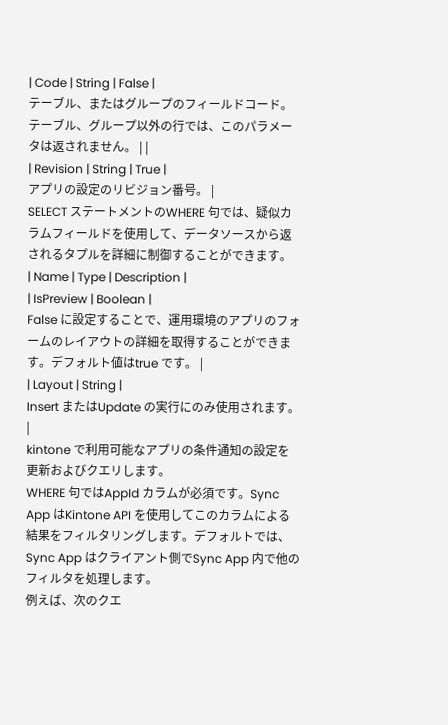| Code | String | False |
テーブル、またはグループのフィールドコード。テーブル、グループ以外の行では、このパラメータは返されません。 | |
| Revision | String | True |
アプリの設定のリビジョン番号。 |
SELECT ステートメントのWHERE 句では、疑似カラムフィールドを使用して、データソースから返されるタプルを詳細に制御することができます。
| Name | Type | Description |
| IsPreview | Boolean |
False に設定することで、運用環境のアプリのフォームのレイアウトの詳細を取得することができます。デフォルト値はtrue です。 |
| Layout | String |
Insert またはUpdate の実行にのみ使用されます。 |
kintone で利用可能なアプリの条件通知の設定を更新およびクエリします。
WHERE 句ではAppId カラムが必須です。Sync App はKintone API を使用してこのカラムによる結果をフィルタリングします。デフォルトでは、Sync App はクライアント側でSync App 内で他のフィルタを処理します。
例えば、次のクエ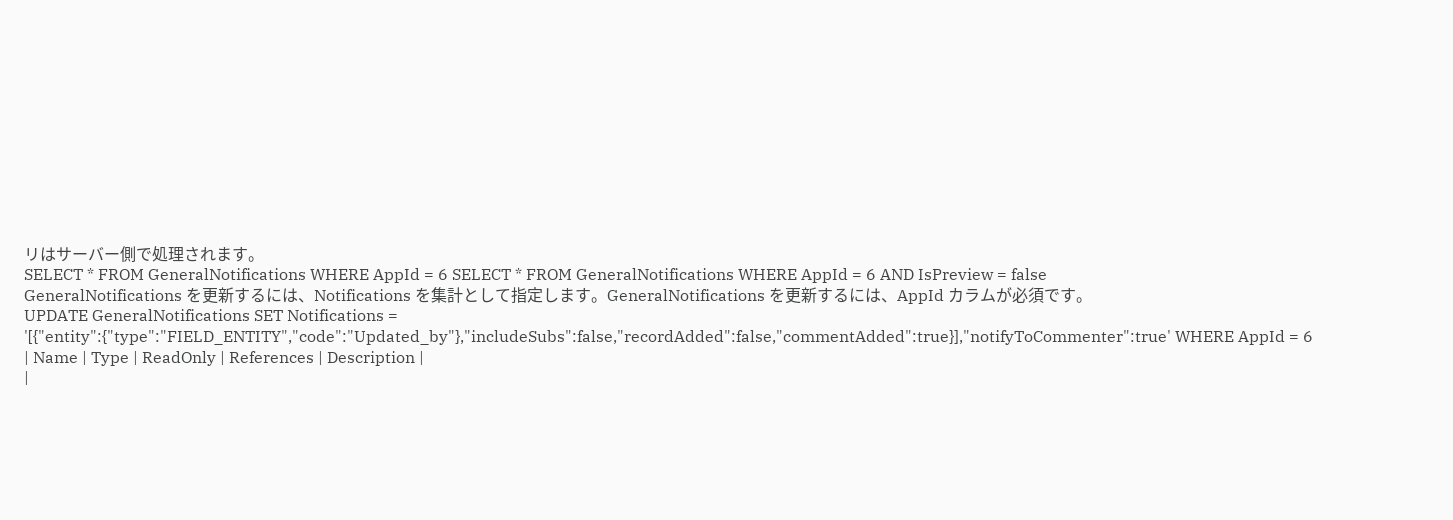リはサーバー側で処理されます。
SELECT * FROM GeneralNotifications WHERE AppId = 6 SELECT * FROM GeneralNotifications WHERE AppId = 6 AND IsPreview = false
GeneralNotifications を更新するには、Notifications を集計として指定します。GeneralNotifications を更新するには、AppId カラムが必須です。
UPDATE GeneralNotifications SET Notifications = '[{"entity":{"type":"FIELD_ENTITY","code":"Updated_by"},"includeSubs":false,"recordAdded":false,"commentAdded":true}],"notifyToCommenter":true' WHERE AppId = 6
| Name | Type | ReadOnly | References | Description |
|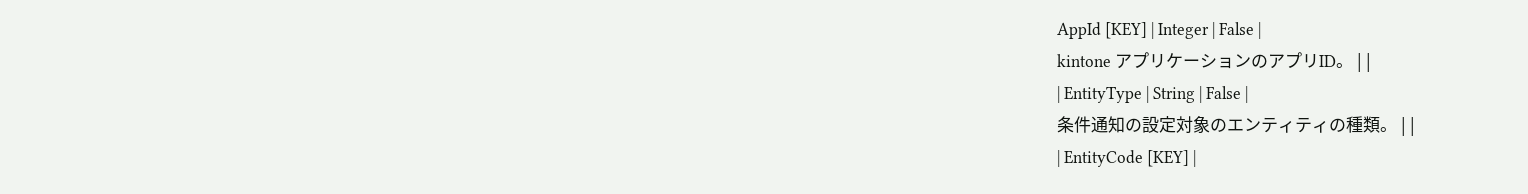AppId [KEY] | Integer | False |
kintone アプリケーションのアプリID。 | |
| EntityType | String | False |
条件通知の設定対象のエンティティの種類。 | |
| EntityCode [KEY] |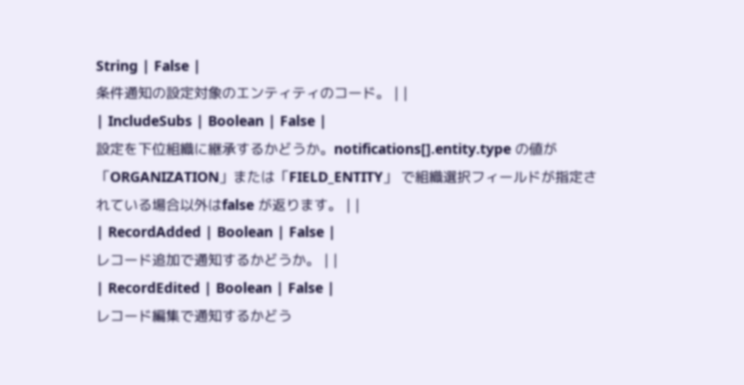String | False |
条件通知の設定対象のエンティティのコード。 | |
| IncludeSubs | Boolean | False |
設定を下位組織に継承するかどうか。notifications[].entity.type の値が「ORGANIZATION」または「FIELD_ENTITY」 で組織選択フィールドが指定されている場合以外はfalse が返ります。 | |
| RecordAdded | Boolean | False |
レコード追加で通知するかどうか。 | |
| RecordEdited | Boolean | False |
レコード編集で通知するかどう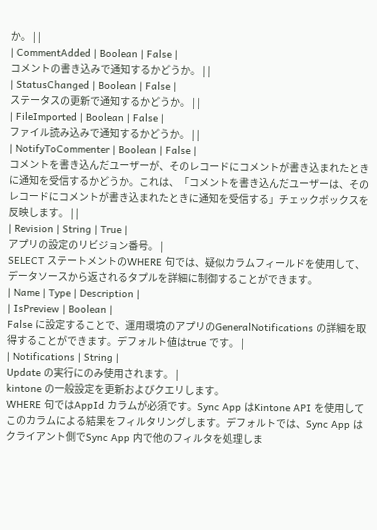か。 | |
| CommentAdded | Boolean | False |
コメントの書き込みで通知するかどうか。 | |
| StatusChanged | Boolean | False |
ステータスの更新で通知するかどうか。 | |
| FileImported | Boolean | False |
ファイル読み込みで通知するかどうか。 | |
| NotifyToCommenter | Boolean | False |
コメントを書き込んだユーザーが、そのレコードにコメントが書き込まれたときに通知を受信するかどうか。これは、「コメントを書き込んだユーザーは、そのレコードにコメントが書き込まれたときに通知を受信する」チェックボックスを反映します。 | |
| Revision | String | True |
アプリの設定のリビジョン番号。 |
SELECT ステートメントのWHERE 句では、疑似カラムフィールドを使用して、データソースから返されるタプルを詳細に制御することができます。
| Name | Type | Description |
| IsPreview | Boolean |
False に設定することで、運用環境のアプリのGeneralNotifications の詳細を取得することができます。デフォルト値はtrue です。 |
| Notifications | String |
Update の実行にのみ使用されます。 |
kintone の一般設定を更新およびクエリします。
WHERE 句ではAppId カラムが必須です。Sync App はKintone API を使用してこのカラムによる結果をフィルタリングします。デフォルトでは、Sync App はクライアント側でSync App 内で他のフィルタを処理しま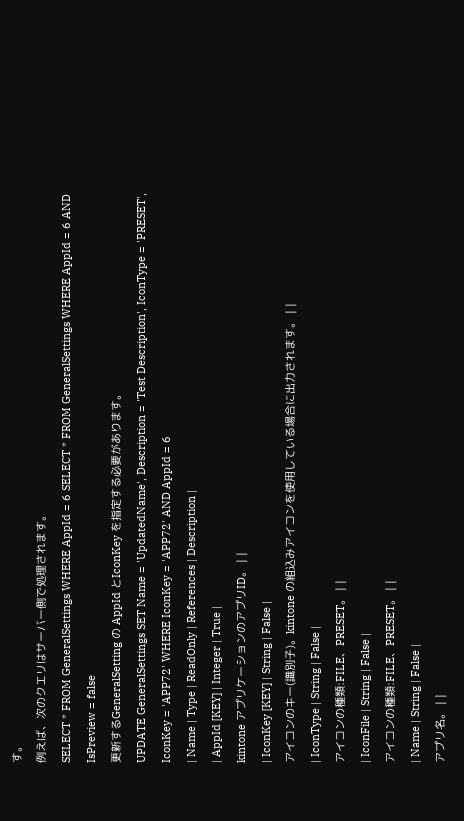す。
例えば、次のクエリはサーバー側で処理されます。
SELECT * FROM GeneralSettings WHERE AppId = 6 SELECT * FROM GeneralSettings WHERE AppId = 6 AND IsPreview = false
更新するGeneralSetting の AppId とIconKey を指定する必要があります。
UPDATE GeneralSettings SET Name = 'UpdatedName', Description = 'Test Description', IconType = 'PRESET', IconKey = 'APP72' WHERE IconKey = 'APP72' AND AppId = 6
| Name | Type | ReadOnly | References | Description |
| AppId [KEY] | Integer | True |
kintone アプリケーションのアプリID。 | |
| IconKey [KEY] | String | False |
アイコンのキー(識別子)。kintone の組込みアイコンを使用している場合に出力されます。 | |
| IconType | String | False |
アイコンの種類:FILE、PRESET。 | |
| IconFile | String | False |
アイコンの種類:FILE、PRESET。 | |
| Name | String | False |
アプリ名。 | |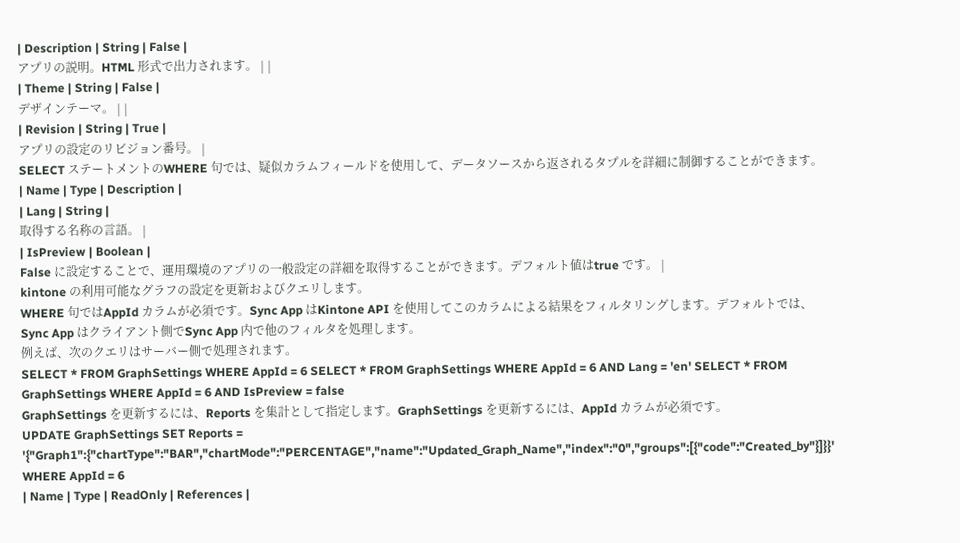| Description | String | False |
アプリの説明。HTML 形式で出力されます。 | |
| Theme | String | False |
デザインテーマ。 | |
| Revision | String | True |
アプリの設定のリビジョン番号。 |
SELECT ステートメントのWHERE 句では、疑似カラムフィールドを使用して、データソースから返されるタプルを詳細に制御することができます。
| Name | Type | Description |
| Lang | String |
取得する名称の言語。 |
| IsPreview | Boolean |
False に設定することで、運用環境のアプリの一般設定の詳細を取得することができます。デフォルト値はtrue です。 |
kintone の利用可能なグラフの設定を更新およびクエリします。
WHERE 句ではAppId カラムが必須です。Sync App はKintone API を使用してこのカラムによる結果をフィルタリングします。デフォルトでは、Sync App はクライアント側でSync App 内で他のフィルタを処理します。
例えば、次のクエリはサーバー側で処理されます。
SELECT * FROM GraphSettings WHERE AppId = 6 SELECT * FROM GraphSettings WHERE AppId = 6 AND Lang = 'en' SELECT * FROM GraphSettings WHERE AppId = 6 AND IsPreview = false
GraphSettings を更新するには、Reports を集計として指定します。GraphSettings を更新するには、AppId カラムが必須です。
UPDATE GraphSettings SET Reports = '{"Graph1":{"chartType":"BAR","chartMode":"PERCENTAGE","name":"Updated_Graph_Name","index":"0","groups":[{"code":"Created_by"}]}}' WHERE AppId = 6
| Name | Type | ReadOnly | References |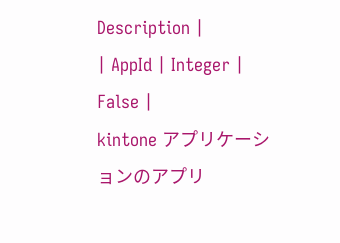Description |
| AppId | Integer | False |
kintone アプリケーションのアプリ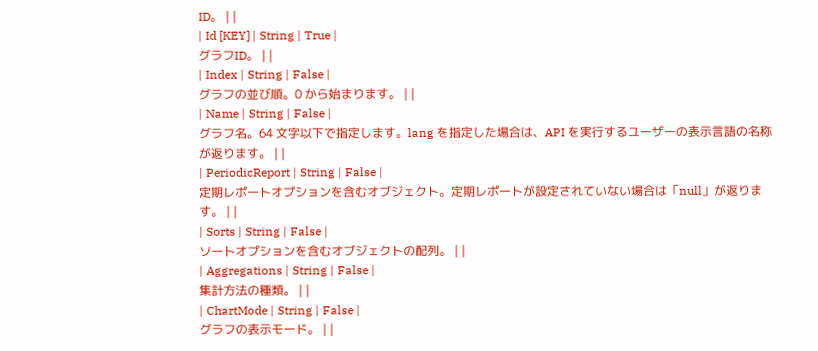ID。 | |
| Id [KEY] | String | True |
グラフID。 | |
| Index | String | False |
グラフの並び順。0 から始まります。 | |
| Name | String | False |
グラフ名。64 文字以下で指定します。lang を指定した場合は、API を実行するユーザーの表示言語の名称が返ります。 | |
| PeriodicReport | String | False |
定期レポートオプションを含むオブジェクト。定期レポートが設定されていない場合は「null」が返ります。 | |
| Sorts | String | False |
ソートオプションを含むオブジェクトの配列。 | |
| Aggregations | String | False |
集計方法の種類。 | |
| ChartMode | String | False |
グラフの表示モード。 | |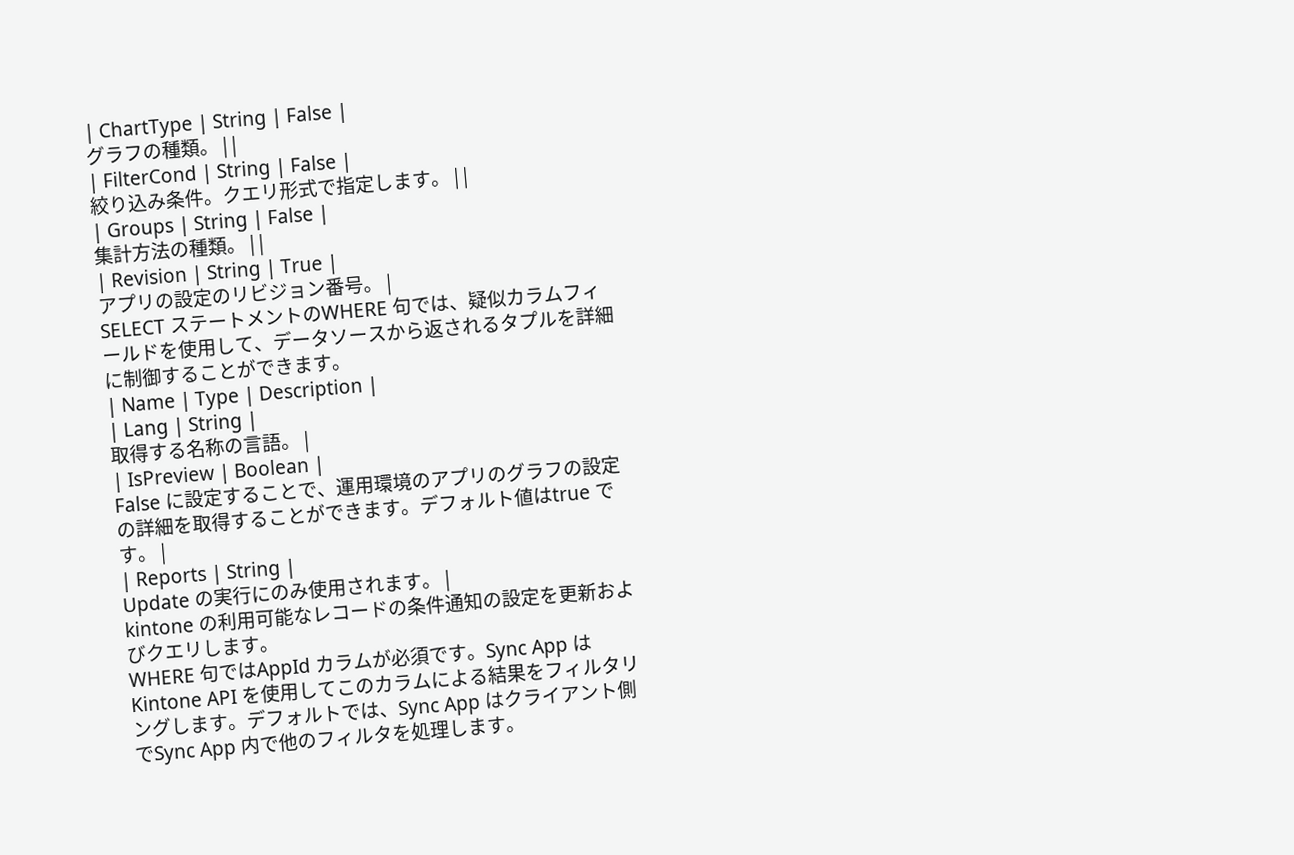| ChartType | String | False |
グラフの種類。 | |
| FilterCond | String | False |
絞り込み条件。クエリ形式で指定します。 | |
| Groups | String | False |
集計方法の種類。 | |
| Revision | String | True |
アプリの設定のリビジョン番号。 |
SELECT ステートメントのWHERE 句では、疑似カラムフィールドを使用して、データソースから返されるタプルを詳細に制御することができます。
| Name | Type | Description |
| Lang | String |
取得する名称の言語。 |
| IsPreview | Boolean |
False に設定することで、運用環境のアプリのグラフの設定の詳細を取得することができます。デフォルト値はtrue です。 |
| Reports | String |
Update の実行にのみ使用されます。 |
kintone の利用可能なレコードの条件通知の設定を更新およびクエリします。
WHERE 句ではAppId カラムが必須です。Sync App はKintone API を使用してこのカラムによる結果をフィルタリングします。デフォルトでは、Sync App はクライアント側でSync App 内で他のフィルタを処理します。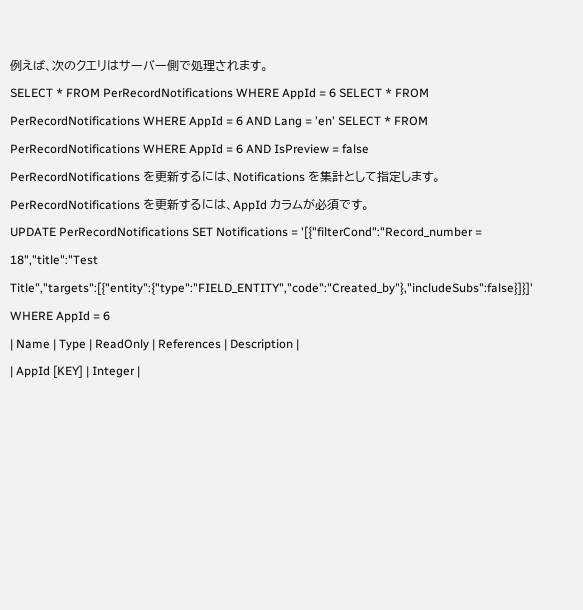例えば、次のクエリはサーバー側で処理されます。
SELECT * FROM PerRecordNotifications WHERE AppId = 6 SELECT * FROM PerRecordNotifications WHERE AppId = 6 AND Lang = 'en' SELECT * FROM PerRecordNotifications WHERE AppId = 6 AND IsPreview = false
PerRecordNotifications を更新するには、Notifications を集計として指定します。PerRecordNotifications を更新するには、AppId カラムが必須です。
UPDATE PerRecordNotifications SET Notifications = '[{"filterCond":"Record_number = 18","title":"Test Title","targets":[{"entity":{"type":"FIELD_ENTITY","code":"Created_by"},"includeSubs":false}]}]' WHERE AppId = 6
| Name | Type | ReadOnly | References | Description |
| AppId [KEY] | Integer |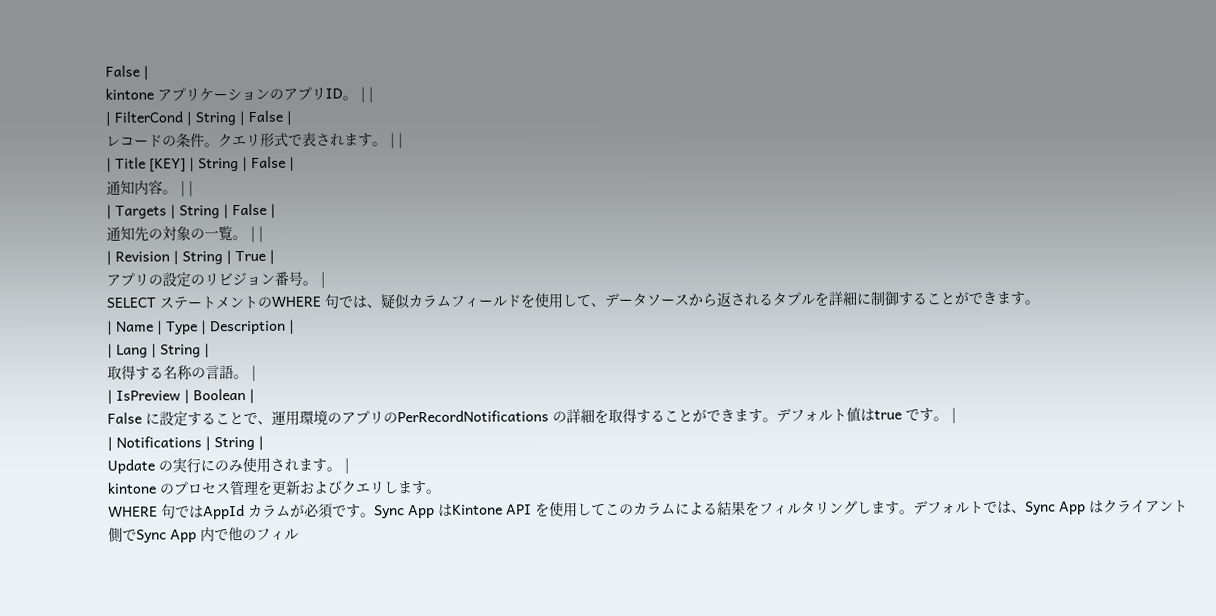False |
kintone アプリケーションのアプリID。 | |
| FilterCond | String | False |
レコードの条件。クエリ形式で表されます。 | |
| Title [KEY] | String | False |
通知内容。 | |
| Targets | String | False |
通知先の対象の一覧。 | |
| Revision | String | True |
アプリの設定のリビジョン番号。 |
SELECT ステートメントのWHERE 句では、疑似カラムフィールドを使用して、データソースから返されるタプルを詳細に制御することができます。
| Name | Type | Description |
| Lang | String |
取得する名称の言語。 |
| IsPreview | Boolean |
False に設定することで、運用環境のアプリのPerRecordNotifications の詳細を取得することができます。デフォルト値はtrue です。 |
| Notifications | String |
Update の実行にのみ使用されます。 |
kintone のプロセス管理を更新およびクエリします。
WHERE 句ではAppId カラムが必須です。Sync App はKintone API を使用してこのカラムによる結果をフィルタリングします。デフォルトでは、Sync App はクライアント側でSync App 内で他のフィル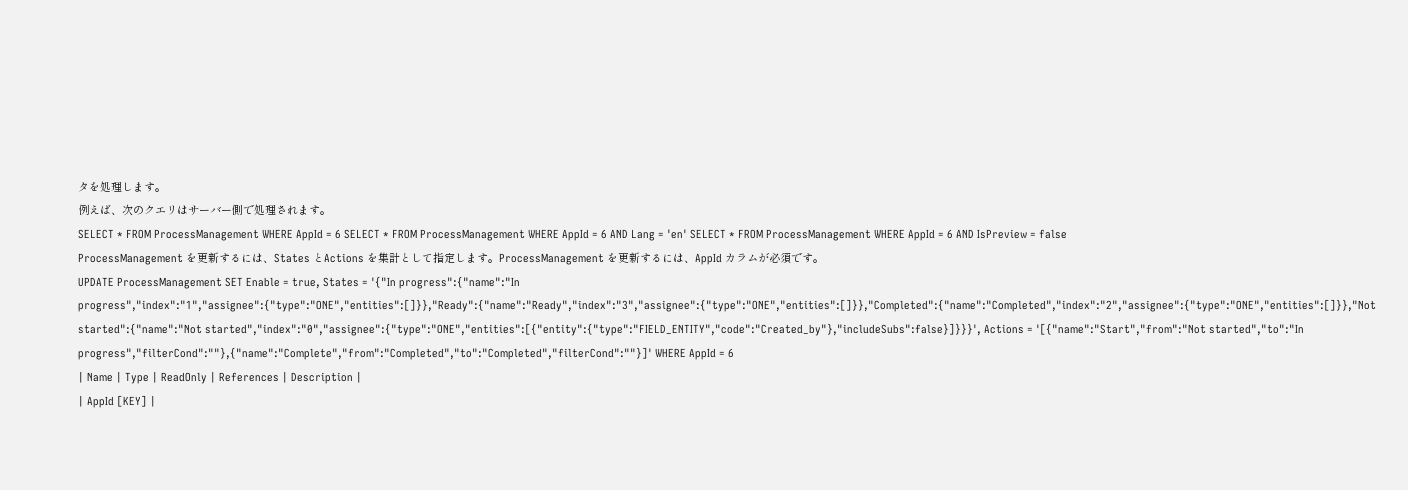タを処理します。
例えば、次のクエリはサーバー側で処理されます。
SELECT * FROM ProcessManagement WHERE AppId = 6 SELECT * FROM ProcessManagement WHERE AppId = 6 AND Lang = 'en' SELECT * FROM ProcessManagement WHERE AppId = 6 AND IsPreview = false
ProcessManagement を更新するには、States とActions を集計として指定します。ProcessManagement を更新するには、AppId カラムが必須です。
UPDATE ProcessManagement SET Enable = true, States = '{"In progress":{"name":"In progress","index":"1","assignee":{"type":"ONE","entities":[]}},"Ready":{"name":"Ready","index":"3","assignee":{"type":"ONE","entities":[]}},"Completed":{"name":"Completed","index":"2","assignee":{"type":"ONE","entities":[]}},"Not started":{"name":"Not started","index":"0","assignee":{"type":"ONE","entities":[{"entity":{"type":"FIELD_ENTITY","code":"Created_by"},"includeSubs":false}]}}}', Actions = '[{"name":"Start","from":"Not started","to":"In progress","filterCond":""},{"name":"Complete","from":"Completed","to":"Completed","filterCond":""}]' WHERE AppId = 6
| Name | Type | ReadOnly | References | Description |
| AppId [KEY] |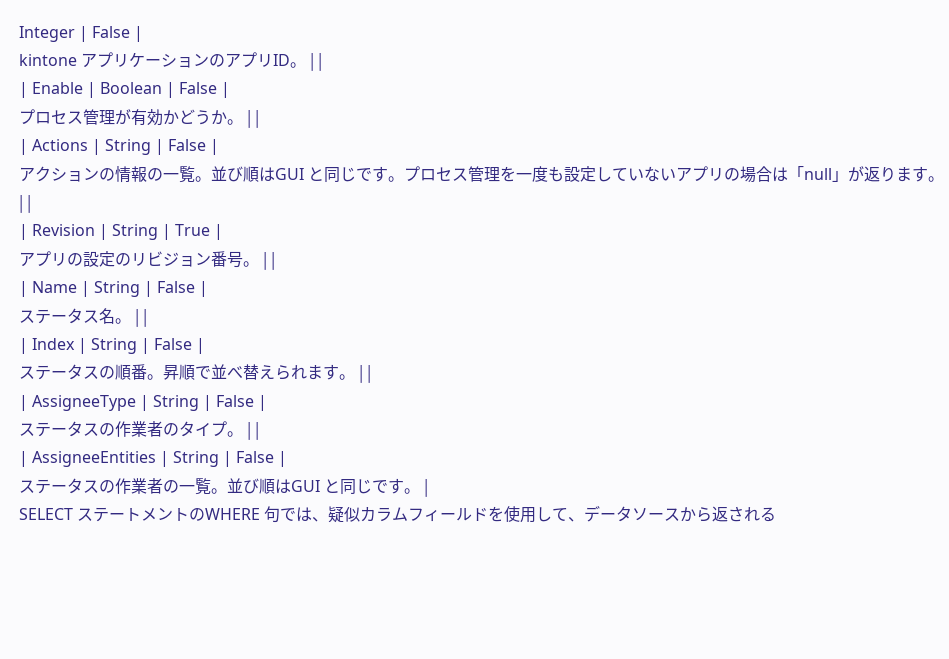Integer | False |
kintone アプリケーションのアプリID。 | |
| Enable | Boolean | False |
プロセス管理が有効かどうか。 | |
| Actions | String | False |
アクションの情報の一覧。並び順はGUI と同じです。プロセス管理を一度も設定していないアプリの場合は「null」が返ります。 | |
| Revision | String | True |
アプリの設定のリビジョン番号。 | |
| Name | String | False |
ステータス名。 | |
| Index | String | False |
ステータスの順番。昇順で並べ替えられます。 | |
| AssigneeType | String | False |
ステータスの作業者のタイプ。 | |
| AssigneeEntities | String | False |
ステータスの作業者の一覧。並び順はGUI と同じです。 |
SELECT ステートメントのWHERE 句では、疑似カラムフィールドを使用して、データソースから返される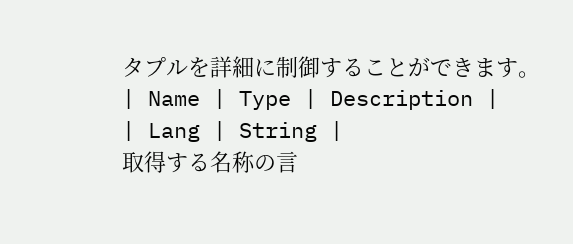タプルを詳細に制御することができます。
| Name | Type | Description |
| Lang | String |
取得する名称の言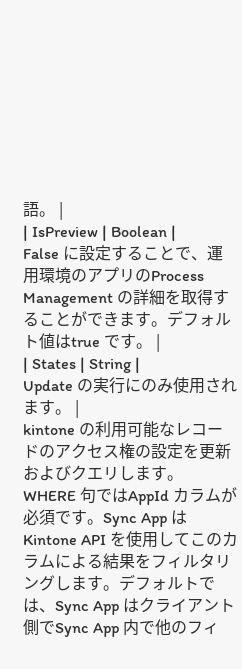語。 |
| IsPreview | Boolean |
False に設定することで、運用環境のアプリのProcess Management の詳細を取得することができます。デフォルト値はtrue です。 |
| States | String |
Update の実行にのみ使用されます。 |
kintone の利用可能なレコードのアクセス権の設定を更新およびクエリします。
WHERE 句ではAppId カラムが必須です。Sync App はKintone API を使用してこのカラムによる結果をフィルタリングします。デフォルトでは、Sync App はクライアント側でSync App 内で他のフィ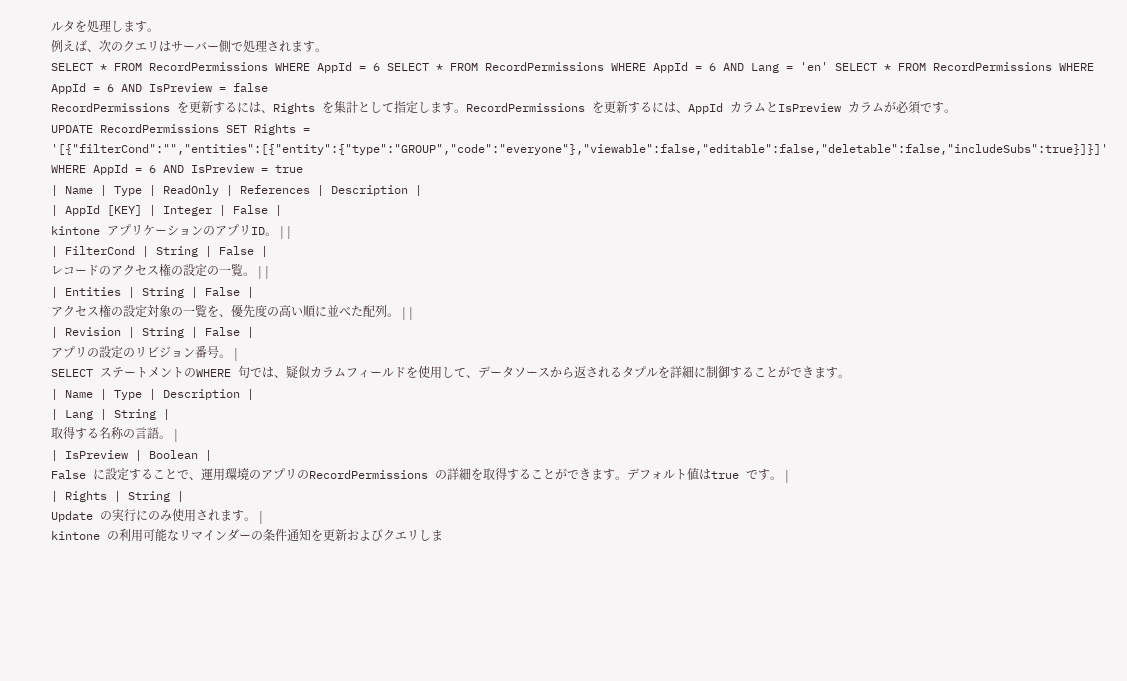ルタを処理します。
例えば、次のクエリはサーバー側で処理されます。
SELECT * FROM RecordPermissions WHERE AppId = 6 SELECT * FROM RecordPermissions WHERE AppId = 6 AND Lang = 'en' SELECT * FROM RecordPermissions WHERE AppId = 6 AND IsPreview = false
RecordPermissions を更新するには、Rights を集計として指定します。RecordPermissions を更新するには、AppId カラムとIsPreview カラムが必須です。
UPDATE RecordPermissions SET Rights = '[{"filterCond":"","entities":[{"entity":{"type":"GROUP","code":"everyone"},"viewable":false,"editable":false,"deletable":false,"includeSubs":true}]}]' WHERE AppId = 6 AND IsPreview = true
| Name | Type | ReadOnly | References | Description |
| AppId [KEY] | Integer | False |
kintone アプリケーションのアプリID。 | |
| FilterCond | String | False |
レコードのアクセス権の設定の一覧。 | |
| Entities | String | False |
アクセス権の設定対象の一覧を、優先度の高い順に並べた配列。 | |
| Revision | String | False |
アプリの設定のリビジョン番号。 |
SELECT ステートメントのWHERE 句では、疑似カラムフィールドを使用して、データソースから返されるタプルを詳細に制御することができます。
| Name | Type | Description |
| Lang | String |
取得する名称の言語。 |
| IsPreview | Boolean |
False に設定することで、運用環境のアプリのRecordPermissions の詳細を取得することができます。デフォルト値はtrue です。 |
| Rights | String |
Update の実行にのみ使用されます。 |
kintone の利用可能なリマインダーの条件通知を更新およびクエリしま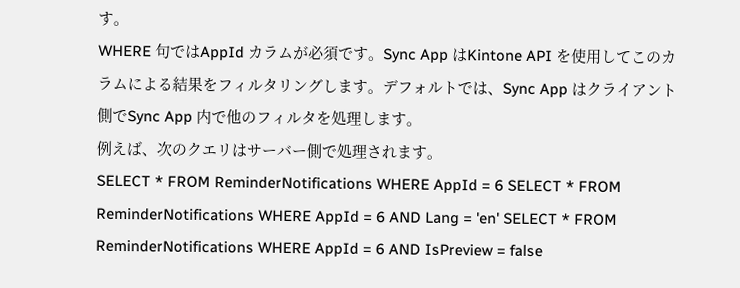す。
WHERE 句ではAppId カラムが必須です。Sync App はKintone API を使用してこのカラムによる結果をフィルタリングします。デフォルトでは、Sync App はクライアント側でSync App 内で他のフィルタを処理します。
例えば、次のクエリはサーバー側で処理されます。
SELECT * FROM ReminderNotifications WHERE AppId = 6 SELECT * FROM ReminderNotifications WHERE AppId = 6 AND Lang = 'en' SELECT * FROM ReminderNotifications WHERE AppId = 6 AND IsPreview = false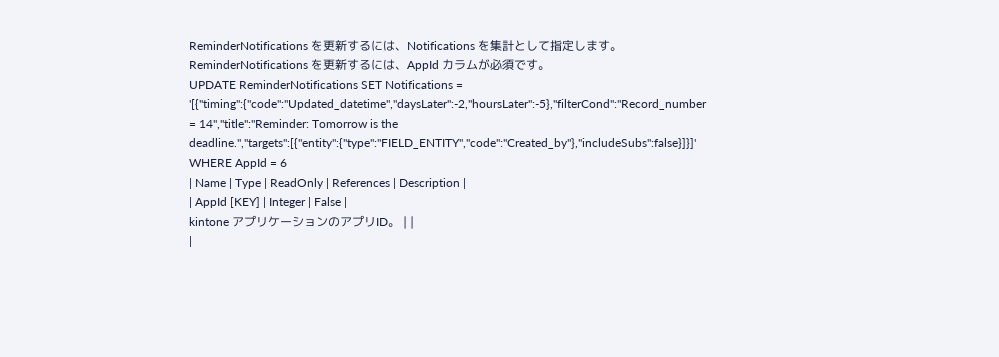ReminderNotifications を更新するには、Notifications を集計として指定します。ReminderNotifications を更新するには、AppId カラムが必須です。
UPDATE ReminderNotifications SET Notifications = '[{"timing":{"code":"Updated_datetime","daysLater":-2,"hoursLater":-5},"filterCond":"Record_number = 14","title":"Reminder: Tomorrow is the deadline.","targets":[{"entity":{"type":"FIELD_ENTITY","code":"Created_by"},"includeSubs":false}]}]' WHERE AppId = 6
| Name | Type | ReadOnly | References | Description |
| AppId [KEY] | Integer | False |
kintone アプリケーションのアプリID。 | |
|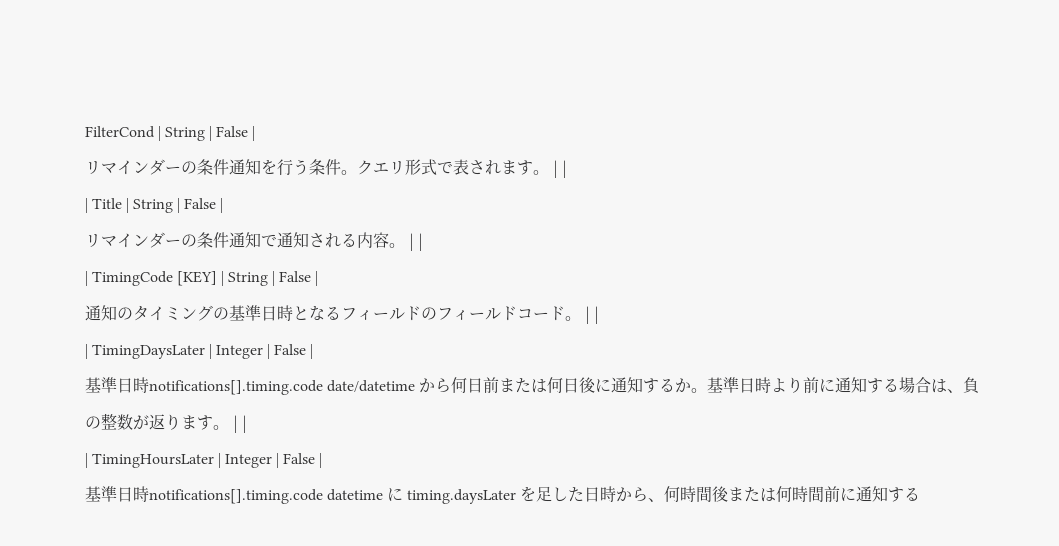FilterCond | String | False |
リマインダーの条件通知を行う条件。クエリ形式で表されます。 | |
| Title | String | False |
リマインダーの条件通知で通知される内容。 | |
| TimingCode [KEY] | String | False |
通知のタイミングの基準日時となるフィールドのフィールドコード。 | |
| TimingDaysLater | Integer | False |
基準日時notifications[].timing.code date/datetime から何日前または何日後に通知するか。基準日時より前に通知する場合は、負の整数が返ります。 | |
| TimingHoursLater | Integer | False |
基準日時notifications[].timing.code datetime に timing.daysLater を足した日時から、何時間後または何時間前に通知する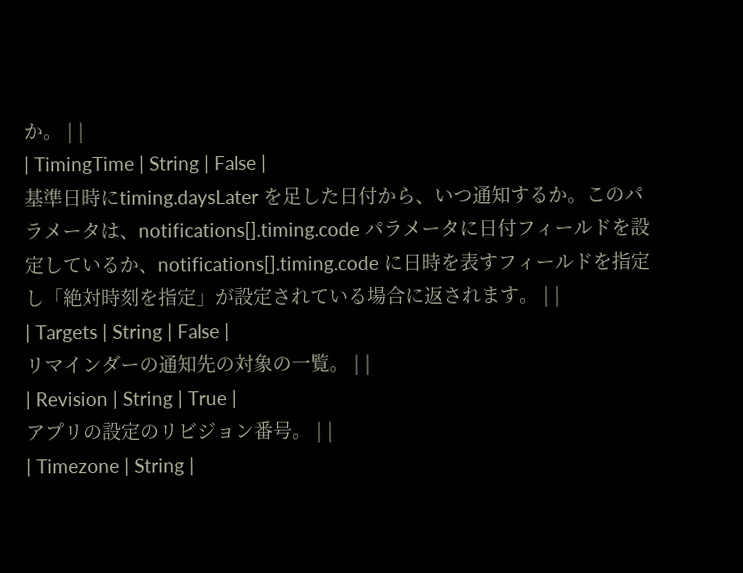か。 | |
| TimingTime | String | False |
基準日時にtiming.daysLater を足した日付から、いつ通知するか。このパラメータは、notifications[].timing.code パラメータに日付フィールドを設定しているか、notifications[].timing.code に日時を表すフィールドを指定し「絶対時刻を指定」が設定されている場合に返されます。 | |
| Targets | String | False |
リマインダーの通知先の対象の一覧。 | |
| Revision | String | True |
アプリの設定のリビジョン番号。 | |
| Timezone | String |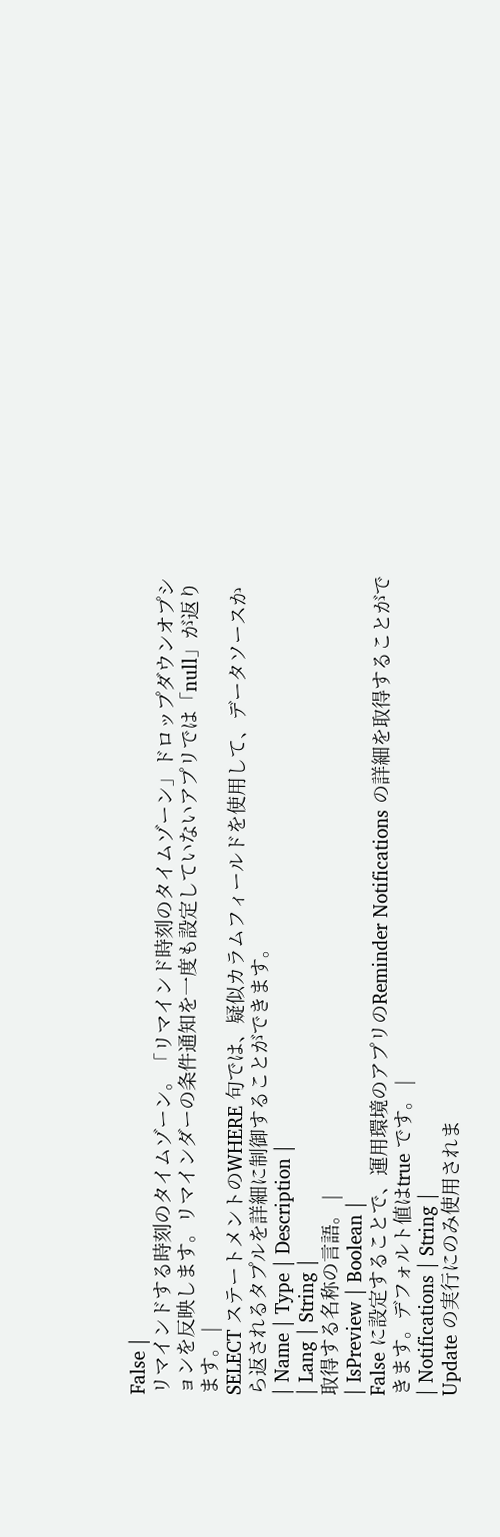False |
リマインドする時刻のタイムゾーン。「リマインド時刻のタイムゾーン」ドロップダウンオプションを反映します。リマインダーの条件通知を一度も設定していないアプリでは「null」が返ります。 |
SELECT ステートメントのWHERE 句では、疑似カラムフィールドを使用して、データソースから返されるタプルを詳細に制御することができます。
| Name | Type | Description |
| Lang | String |
取得する名称の言語。 |
| IsPreview | Boolean |
False に設定することで、運用環境のアプリのReminder Notifications の詳細を取得することができます。デフォルト値はtrue です。 |
| Notifications | String |
Update の実行にのみ使用されま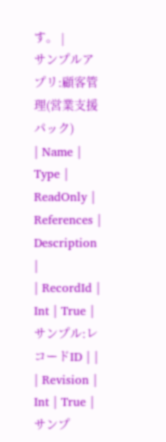す。 |
サンプルアプリ:顧客管理(営業支援パック)
| Name | Type | ReadOnly | References | Description |
| RecordId | Int | True |
サンプル:レコードID | |
| Revision | Int | True |
サンプ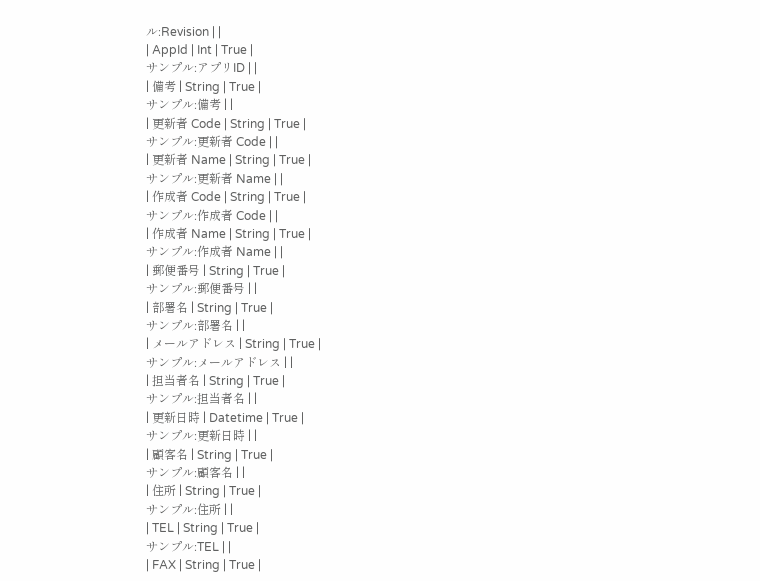ル:Revision | |
| AppId | Int | True |
サンプル:アプリID | |
| 備考 | String | True |
サンプル:備考 | |
| 更新者 Code | String | True |
サンプル:更新者 Code | |
| 更新者 Name | String | True |
サンプル:更新者 Name | |
| 作成者 Code | String | True |
サンプル:作成者 Code | |
| 作成者 Name | String | True |
サンプル:作成者 Name | |
| 郵便番号 | String | True |
サンプル:郵便番号 | |
| 部署名 | String | True |
サンプル:部署名 | |
| メールアドレス | String | True |
サンプル:メールアドレス | |
| 担当者名 | String | True |
サンプル:担当者名 | |
| 更新日時 | Datetime | True |
サンプル:更新日時 | |
| 顧客名 | String | True |
サンプル:顧客名 | |
| 住所 | String | True |
サンプル:住所 | |
| TEL | String | True |
サンプル:TEL | |
| FAX | String | True |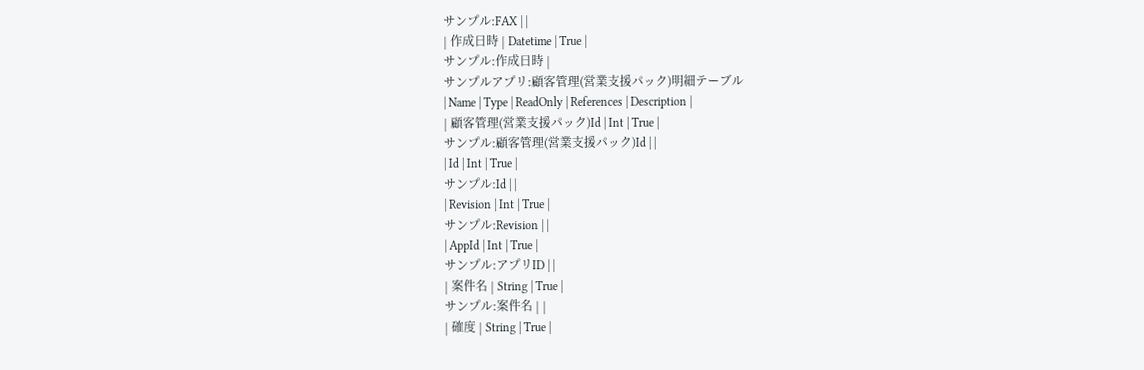サンプル:FAX | |
| 作成日時 | Datetime | True |
サンプル:作成日時 |
サンプルアプリ:顧客管理(営業支援パック)明細テーブル
| Name | Type | ReadOnly | References | Description |
| 顧客管理(営業支援パック)Id | Int | True |
サンプル:顧客管理(営業支援パック)Id | |
| Id | Int | True |
サンプル:Id | |
| Revision | Int | True |
サンプル:Revision | |
| AppId | Int | True |
サンプル:アプリID | |
| 案件名 | String | True |
サンプル:案件名 | |
| 確度 | String | True |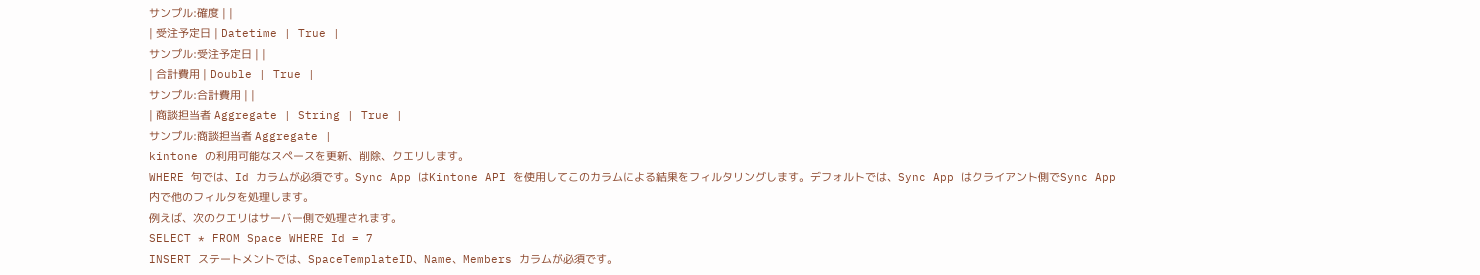サンプル:確度 | |
| 受注予定日 | Datetime | True |
サンプル:受注予定日 | |
| 合計費用 | Double | True |
サンプル:合計費用 | |
| 商談担当者 Aggregate | String | True |
サンプル:商談担当者 Aggregate |
kintone の利用可能なスペースを更新、削除、クエリします。
WHERE 句では、Id カラムが必須です。Sync App はKintone API を使用してこのカラムによる結果をフィルタリングします。デフォルトでは、Sync App はクライアント側でSync App 内で他のフィルタを処理します。
例えば、次のクエリはサーバー側で処理されます。
SELECT * FROM Space WHERE Id = 7
INSERT ステートメントでは、SpaceTemplateID、Name、Members カラムが必須です。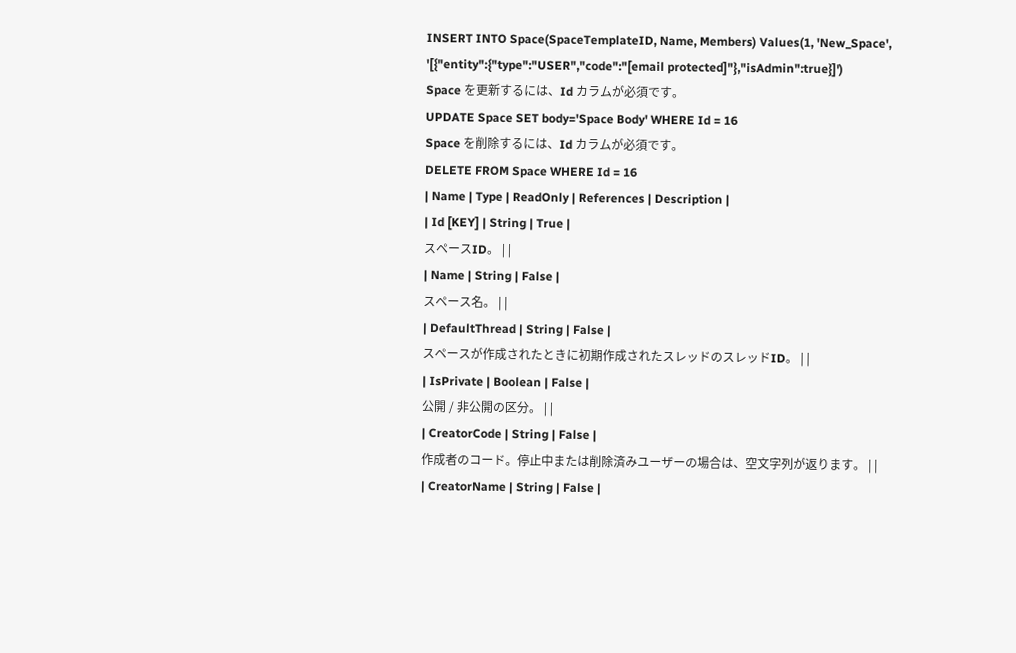INSERT INTO Space(SpaceTemplateID, Name, Members) Values(1, 'New_Space', '[{"entity":{"type":"USER","code":"[email protected]"},"isAdmin":true}]')
Space を更新するには、Id カラムが必須です。
UPDATE Space SET body='Space Body' WHERE Id = 16
Space を削除するには、Id カラムが必須です。
DELETE FROM Space WHERE Id = 16
| Name | Type | ReadOnly | References | Description |
| Id [KEY] | String | True |
スペースID。 | |
| Name | String | False |
スペース名。 | |
| DefaultThread | String | False |
スペースが作成されたときに初期作成されたスレッドのスレッドID。 | |
| IsPrivate | Boolean | False |
公開 / 非公開の区分。 | |
| CreatorCode | String | False |
作成者のコード。停止中または削除済みユーザーの場合は、空文字列が返ります。 | |
| CreatorName | String | False |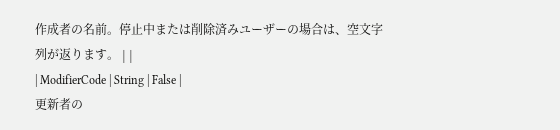作成者の名前。停止中または削除済みユーザーの場合は、空文字列が返ります。 | |
| ModifierCode | String | False |
更新者の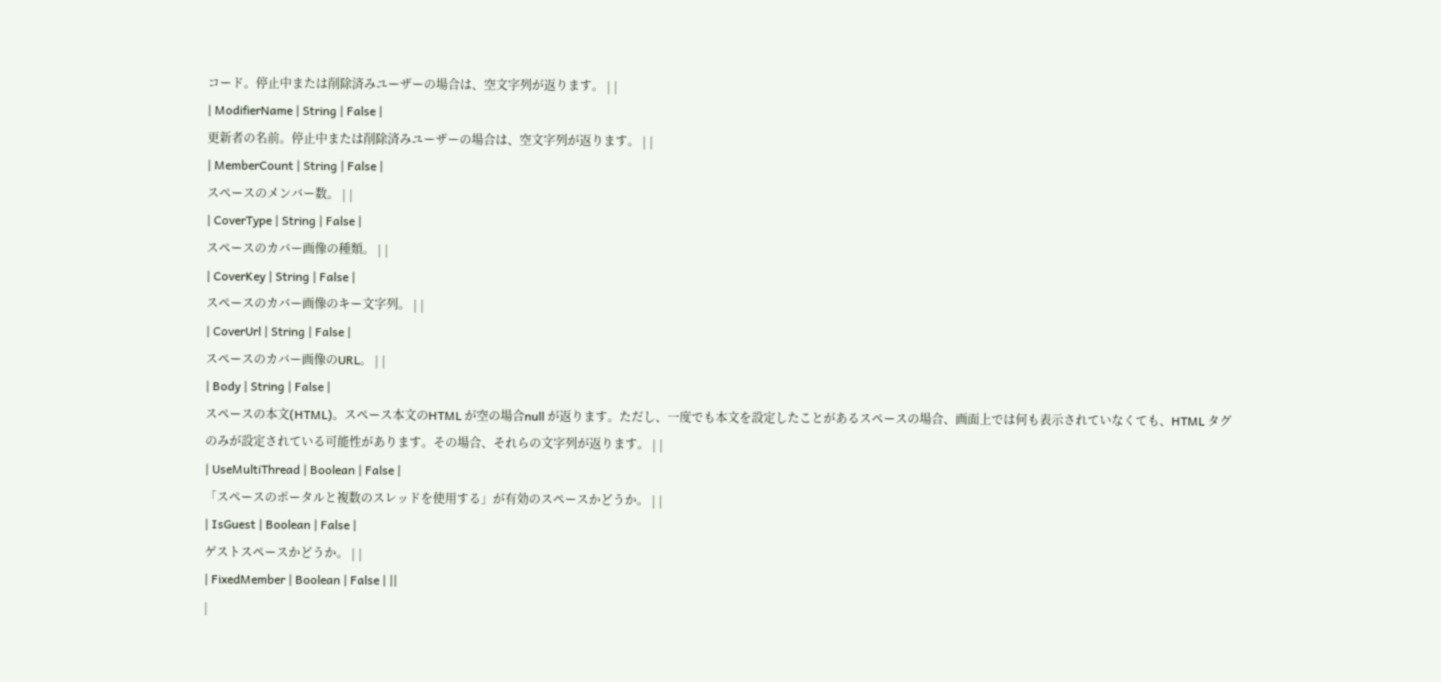コード。停止中または削除済みユーザーの場合は、空文字列が返ります。 | |
| ModifierName | String | False |
更新者の名前。停止中または削除済みユーザーの場合は、空文字列が返ります。 | |
| MemberCount | String | False |
スペースのメンバー数。 | |
| CoverType | String | False |
スペースのカバー画像の種類。 | |
| CoverKey | String | False |
スペースのカバー画像のキー文字列。 | |
| CoverUrl | String | False |
スペースのカバー画像のURL。 | |
| Body | String | False |
スペースの本文(HTML)。スペース本文のHTML が空の場合null が返ります。ただし、一度でも本文を設定したことがあるスペースの場合、画面上では何も表示されていなくても、HTML タグのみが設定されている可能性があります。その場合、それらの文字列が返ります。 | |
| UseMultiThread | Boolean | False |
「スペースのポータルと複数のスレッドを使用する」が有効のスペースかどうか。 | |
| IsGuest | Boolean | False |
ゲストスペースかどうか。 | |
| FixedMember | Boolean | False | ||
|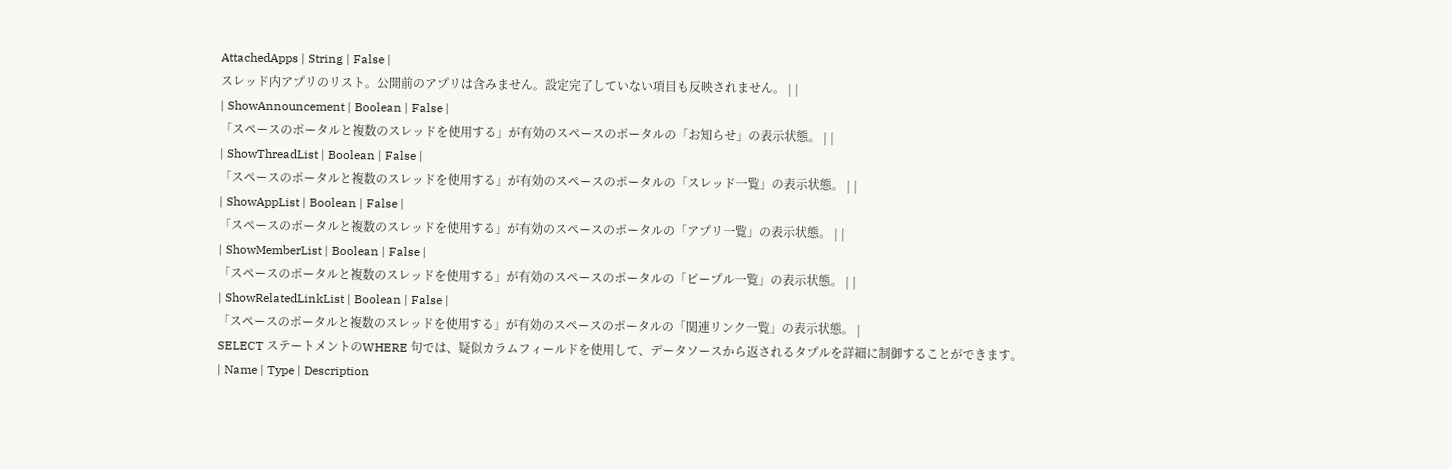AttachedApps | String | False |
スレッド内アプリのリスト。公開前のアプリは含みません。設定完了していない項目も反映されません。 | |
| ShowAnnouncement | Boolean | False |
「スペースのポータルと複数のスレッドを使用する」が有効のスペースのポータルの「お知らせ」の表示状態。 | |
| ShowThreadList | Boolean | False |
「スペースのポータルと複数のスレッドを使用する」が有効のスペースのポータルの「スレッド一覧」の表示状態。 | |
| ShowAppList | Boolean | False |
「スペースのポータルと複数のスレッドを使用する」が有効のスペースのポータルの「アプリ一覧」の表示状態。 | |
| ShowMemberList | Boolean | False |
「スペースのポータルと複数のスレッドを使用する」が有効のスペースのポータルの「ピープル一覧」の表示状態。 | |
| ShowRelatedLinkList | Boolean | False |
「スペースのポータルと複数のスレッドを使用する」が有効のスペースのポータルの「関連リンク一覧」の表示状態。 |
SELECT ステートメントのWHERE 句では、疑似カラムフィールドを使用して、データソースから返されるタプルを詳細に制御することができます。
| Name | Type | Description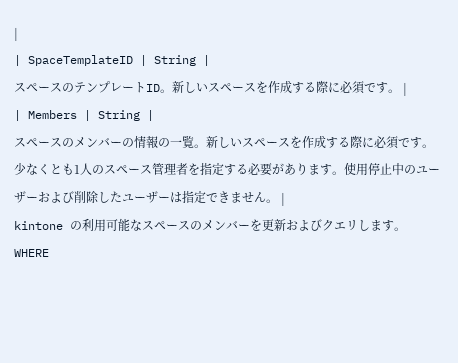|
| SpaceTemplateID | String |
スペースのテンプレートID。新しいスペースを作成する際に必須です。 |
| Members | String |
スペースのメンバーの情報の一覧。新しいスペースを作成する際に必須です。少なくとも1人のスペース管理者を指定する必要があります。使用停止中のユーザーおよび削除したユーザーは指定できません。 |
kintone の利用可能なスペースのメンバーを更新およびクエリします。
WHERE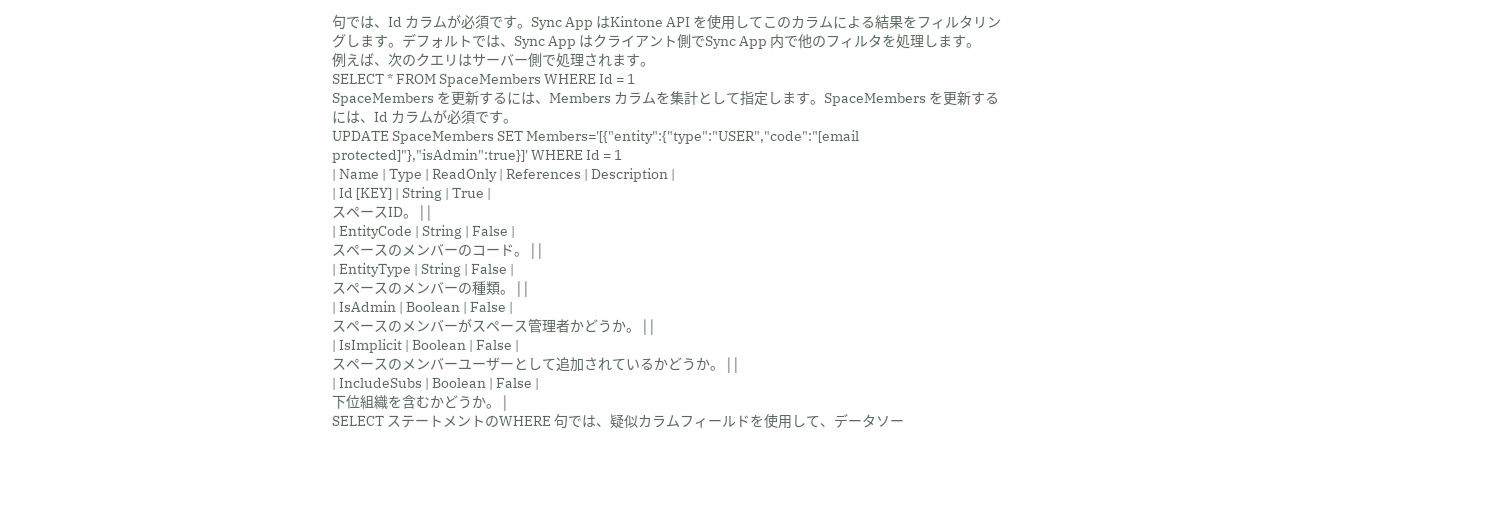句では、Id カラムが必須です。Sync App はKintone API を使用してこのカラムによる結果をフィルタリングします。デフォルトでは、Sync App はクライアント側でSync App 内で他のフィルタを処理します。
例えば、次のクエリはサーバー側で処理されます。
SELECT * FROM SpaceMembers WHERE Id = 1
SpaceMembers を更新するには、Members カラムを集計として指定します。SpaceMembers を更新するには、Id カラムが必須です。
UPDATE SpaceMembers SET Members='[{"entity":{"type":"USER","code":"[email protected]"},"isAdmin":true}]' WHERE Id = 1
| Name | Type | ReadOnly | References | Description |
| Id [KEY] | String | True |
スペースID。 | |
| EntityCode | String | False |
スペースのメンバーのコード。 | |
| EntityType | String | False |
スペースのメンバーの種類。 | |
| IsAdmin | Boolean | False |
スペースのメンバーがスペース管理者かどうか。 | |
| IsImplicit | Boolean | False |
スペースのメンバーユーザーとして追加されているかどうか。 | |
| IncludeSubs | Boolean | False |
下位組織を含むかどうか。 |
SELECT ステートメントのWHERE 句では、疑似カラムフィールドを使用して、データソー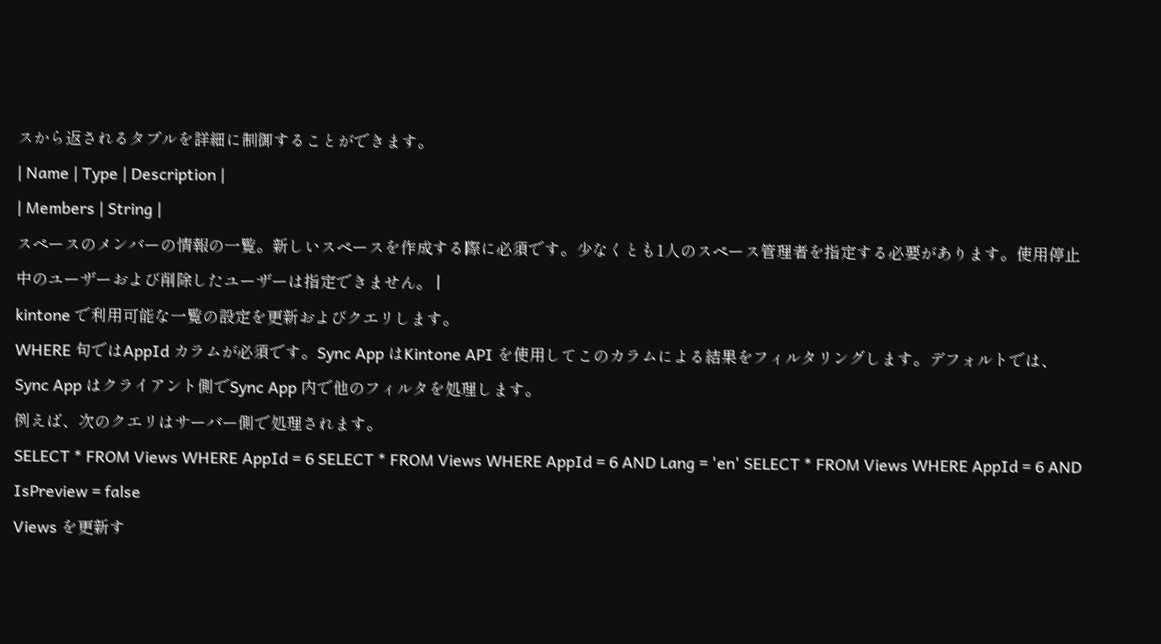スから返されるタプルを詳細に制御することができます。
| Name | Type | Description |
| Members | String |
スペースのメンバーの情報の一覧。新しいスペースを作成する際に必須です。少なくとも1人のスペース管理者を指定する必要があります。使用停止中のユーザーおよび削除したユーザーは指定できません。 |
kintone で利用可能な一覧の設定を更新およびクエリします。
WHERE 句ではAppId カラムが必須です。Sync App はKintone API を使用してこのカラムによる結果をフィルタリングします。デフォルトでは、Sync App はクライアント側でSync App 内で他のフィルタを処理します。
例えば、次のクエリはサーバー側で処理されます。
SELECT * FROM Views WHERE AppId = 6 SELECT * FROM Views WHERE AppId = 6 AND Lang = 'en' SELECT * FROM Views WHERE AppId = 6 AND IsPreview = false
Views を更新す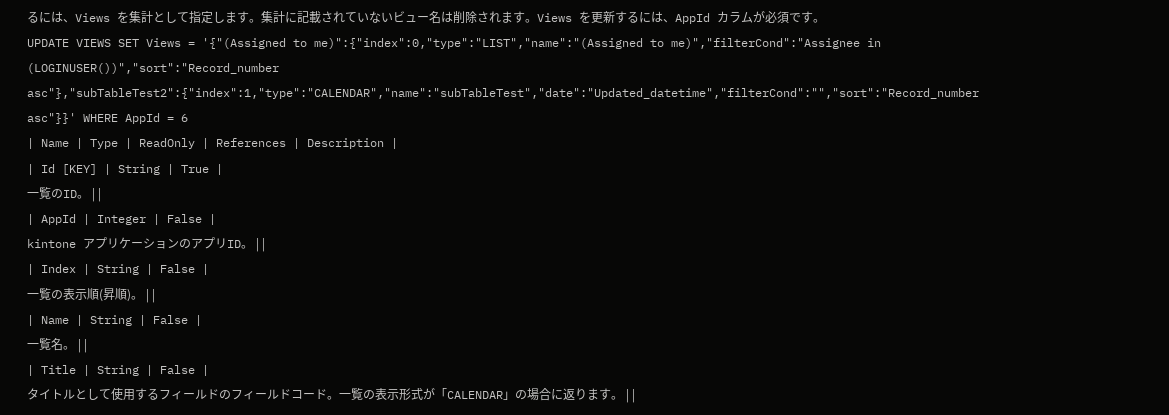るには、Views を集計として指定します。集計に記載されていないビュー名は削除されます。Views を更新するには、AppId カラムが必須です。
UPDATE VIEWS SET Views = '{"(Assigned to me)":{"index":0,"type":"LIST","name":"(Assigned to me)","filterCond":"Assignee in (LOGINUSER())","sort":"Record_number asc"},"subTableTest2":{"index":1,"type":"CALENDAR","name":"subTableTest","date":"Updated_datetime","filterCond":"","sort":"Record_number asc"}}' WHERE AppId = 6
| Name | Type | ReadOnly | References | Description |
| Id [KEY] | String | True |
一覧のID。 | |
| AppId | Integer | False |
kintone アプリケーションのアプリID。 | |
| Index | String | False |
一覧の表示順(昇順)。 | |
| Name | String | False |
一覧名。 | |
| Title | String | False |
タイトルとして使用するフィールドのフィールドコード。一覧の表示形式が「CALENDAR」の場合に返ります。 | |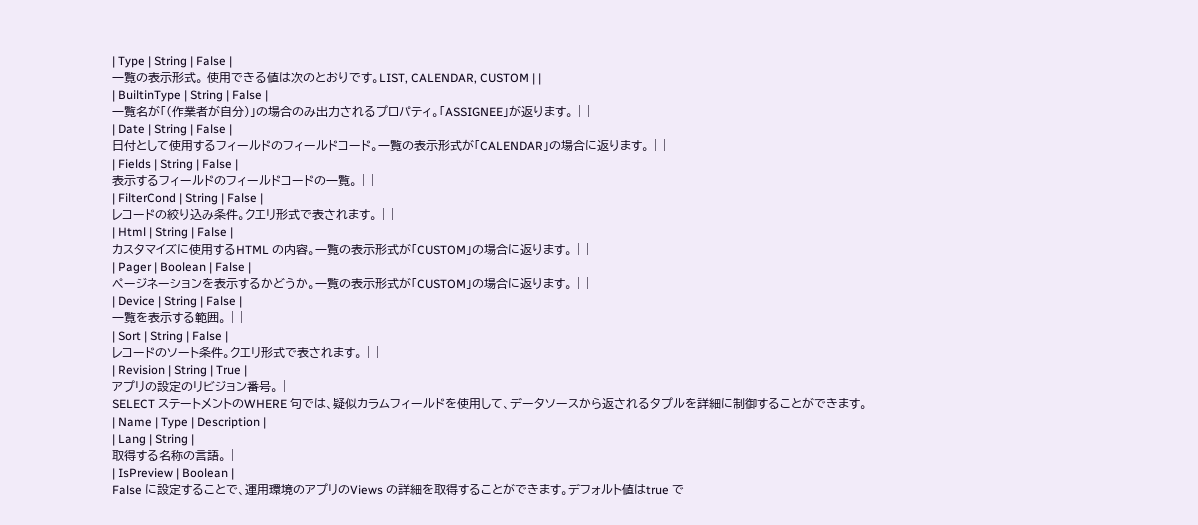| Type | String | False |
一覧の表示形式。 使用できる値は次のとおりです。LIST, CALENDAR, CUSTOM | |
| BuiltinType | String | False |
一覧名が「(作業者が自分)」の場合のみ出力されるプロパティ。「ASSIGNEE」が返ります。 | |
| Date | String | False |
日付として使用するフィールドのフィールドコード。一覧の表示形式が「CALENDAR」の場合に返ります。 | |
| Fields | String | False |
表示するフィールドのフィールドコードの一覧。 | |
| FilterCond | String | False |
レコードの絞り込み条件。クエリ形式で表されます。 | |
| Html | String | False |
カスタマイズに使用するHTML の内容。一覧の表示形式が「CUSTOM」の場合に返ります。 | |
| Pager | Boolean | False |
ページネーションを表示するかどうか。一覧の表示形式が「CUSTOM」の場合に返ります。 | |
| Device | String | False |
一覧を表示する範囲。 | |
| Sort | String | False |
レコードのソート条件。クエリ形式で表されます。 | |
| Revision | String | True |
アプリの設定のリビジョン番号。 |
SELECT ステートメントのWHERE 句では、疑似カラムフィールドを使用して、データソースから返されるタプルを詳細に制御することができます。
| Name | Type | Description |
| Lang | String |
取得する名称の言語。 |
| IsPreview | Boolean |
False に設定することで、運用環境のアプリのViews の詳細を取得することができます。デフォルト値はtrue で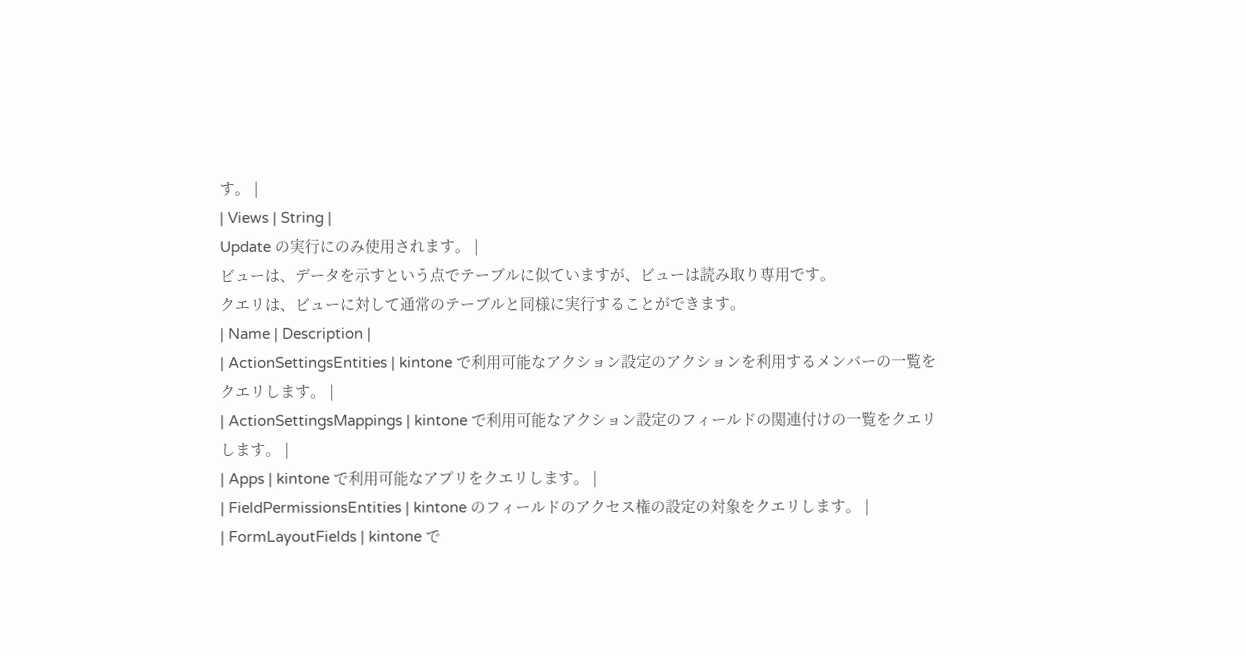す。 |
| Views | String |
Update の実行にのみ使用されます。 |
ビューは、データを示すという点でテーブルに似ていますが、ビューは読み取り専用です。
クエリは、ビューに対して通常のテーブルと同様に実行することができます。
| Name | Description |
| ActionSettingsEntities | kintone で利用可能なアクション設定のアクションを利用するメンバーの一覧をクエリします。 |
| ActionSettingsMappings | kintone で利用可能なアクション設定のフィールドの関連付けの一覧をクエリします。 |
| Apps | kintone で利用可能なアプリをクエリします。 |
| FieldPermissionsEntities | kintone のフィールドのアクセス権の設定の対象をクエリします。 |
| FormLayoutFields | kintone で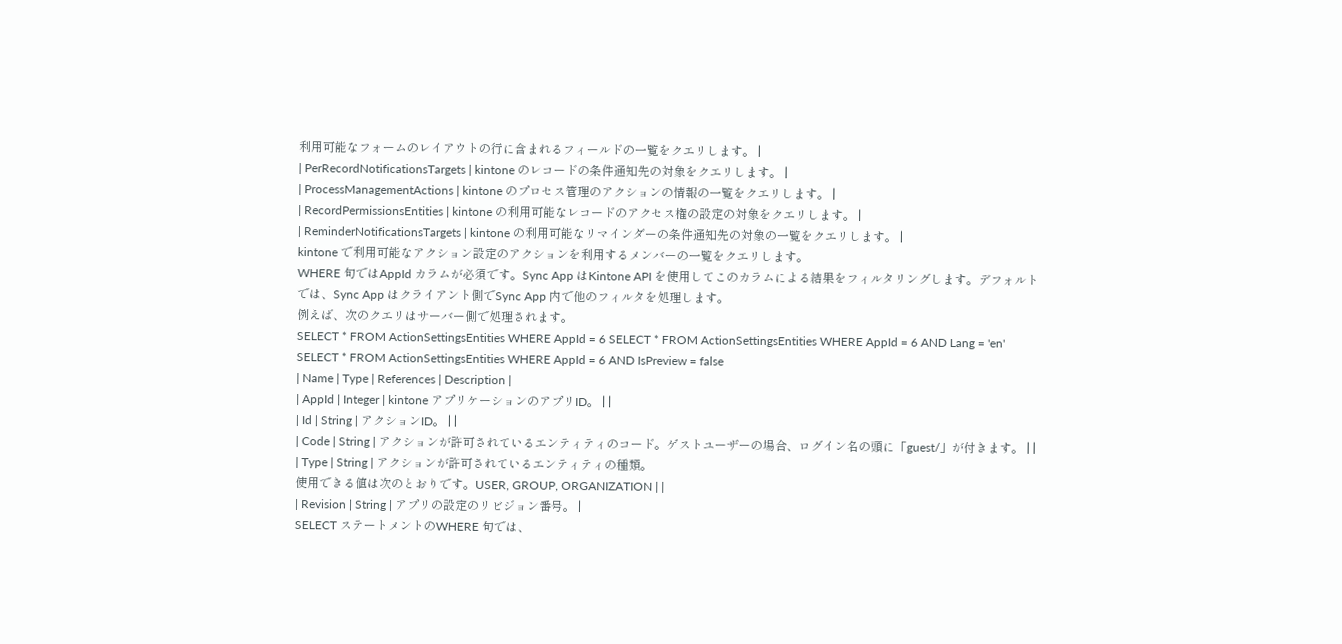利用可能なフォームのレイアウトの行に含まれるフィールドの一覧をクエリします。 |
| PerRecordNotificationsTargets | kintone のレコードの条件通知先の対象をクエリします。 |
| ProcessManagementActions | kintone のプロセス管理のアクションの情報の一覧をクエリします。 |
| RecordPermissionsEntities | kintone の利用可能なレコードのアクセス権の設定の対象をクエリします。 |
| ReminderNotificationsTargets | kintone の利用可能なリマインダーの条件通知先の対象の一覧をクエリします。 |
kintone で利用可能なアクション設定のアクションを利用するメンバーの一覧をクエリします。
WHERE 句ではAppId カラムが必須です。Sync App はKintone API を使用してこのカラムによる結果をフィルタリングします。デフォルトでは、Sync App はクライアント側でSync App 内で他のフィルタを処理します。
例えば、次のクエリはサーバー側で処理されます。
SELECT * FROM ActionSettingsEntities WHERE AppId = 6 SELECT * FROM ActionSettingsEntities WHERE AppId = 6 AND Lang = 'en' SELECT * FROM ActionSettingsEntities WHERE AppId = 6 AND IsPreview = false
| Name | Type | References | Description |
| AppId | Integer | kintone アプリケーションのアプリID。 | |
| Id | String | アクションID。 | |
| Code | String | アクションが許可されているエンティティのコード。ゲストユーザーの場合、ログイン名の頭に「guest/」が付きます。 | |
| Type | String | アクションが許可されているエンティティの種類。
使用できる値は次のとおりです。USER, GROUP, ORGANIZATION | |
| Revision | String | アプリの設定のリビジョン番号。 |
SELECT ステートメントのWHERE 句では、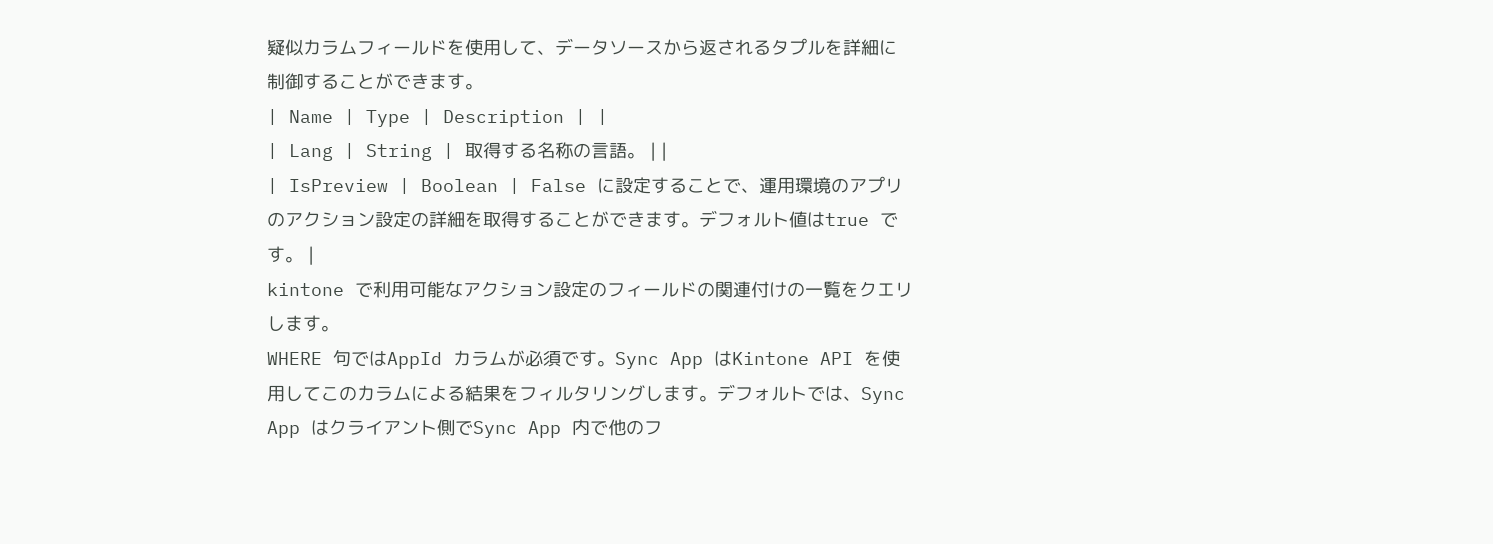疑似カラムフィールドを使用して、データソースから返されるタプルを詳細に制御することができます。
| Name | Type | Description | |
| Lang | String | 取得する名称の言語。 | |
| IsPreview | Boolean | False に設定することで、運用環境のアプリのアクション設定の詳細を取得することができます。デフォルト値はtrue です。 |
kintone で利用可能なアクション設定のフィールドの関連付けの一覧をクエリします。
WHERE 句ではAppId カラムが必須です。Sync App はKintone API を使用してこのカラムによる結果をフィルタリングします。デフォルトでは、Sync App はクライアント側でSync App 内で他のフ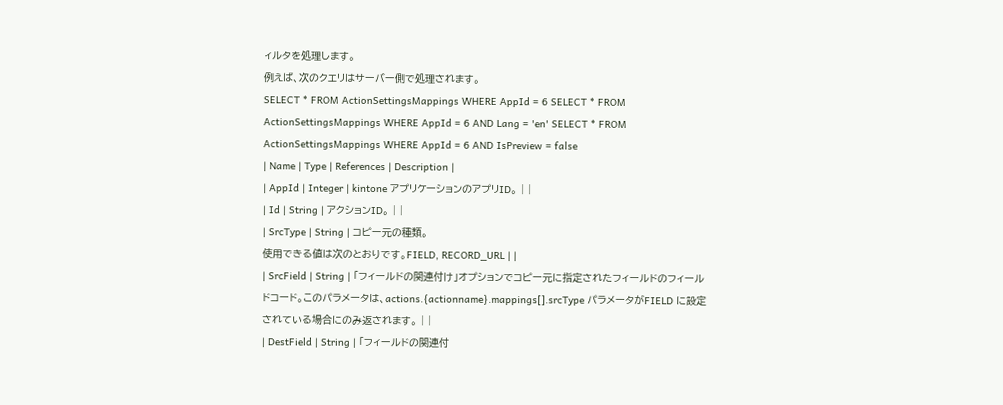ィルタを処理します。
例えば、次のクエリはサーバー側で処理されます。
SELECT * FROM ActionSettingsMappings WHERE AppId = 6 SELECT * FROM ActionSettingsMappings WHERE AppId = 6 AND Lang = 'en' SELECT * FROM ActionSettingsMappings WHERE AppId = 6 AND IsPreview = false
| Name | Type | References | Description |
| AppId | Integer | kintone アプリケーションのアプリID。 | |
| Id | String | アクションID。 | |
| SrcType | String | コピー元の種類。
使用できる値は次のとおりです。FIELD, RECORD_URL | |
| SrcField | String | 「フィールドの関連付け」オプションでコピー元に指定されたフィールドのフィールドコード。このパラメータは、actions.{actionname}.mappings[].srcType パラメータがFIELD に設定されている場合にのみ返されます。 | |
| DestField | String | 「フィールドの関連付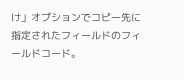け」オプションでコピー先に指定されたフィールドのフィールドコード。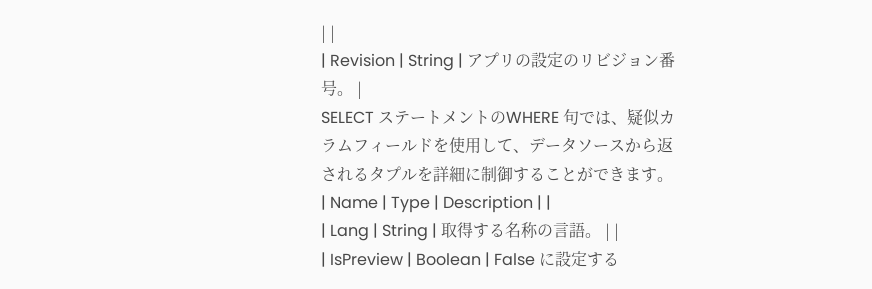| |
| Revision | String | アプリの設定のリビジョン番号。 |
SELECT ステートメントのWHERE 句では、疑似カラムフィールドを使用して、データソースから返されるタプルを詳細に制御することができます。
| Name | Type | Description | |
| Lang | String | 取得する名称の言語。 | |
| IsPreview | Boolean | False に設定する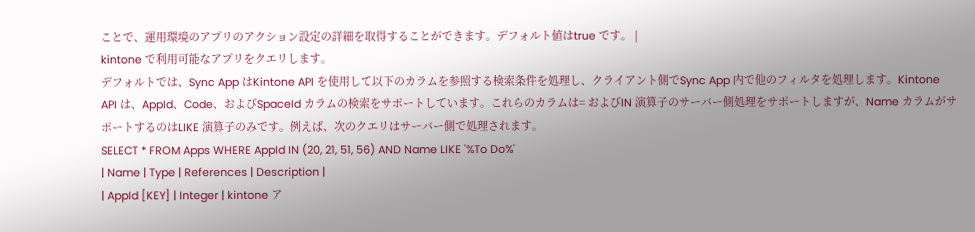ことで、運用環境のアプリのアクション設定の詳細を取得することができます。デフォルト値はtrue です。 |
kintone で利用可能なアプリをクエリします。
デフォルトでは、Sync App はKintone API を使用して以下のカラムを参照する検索条件を処理し、クライアント側でSync App 内で他のフィルタを処理します。Kintone API は、AppId、Code、およびSpaceId カラムの検索をサポートしています。これらのカラムは= およびIN 演算子のサーバー側処理をサポートしますが、Name カラムがサポートするのはLIKE 演算子のみです。例えば、次のクエリはサーバー側で処理されます。
SELECT * FROM Apps WHERE AppId IN (20, 21, 51, 56) AND Name LIKE '%To Do%'
| Name | Type | References | Description |
| AppId [KEY] | Integer | kintone ア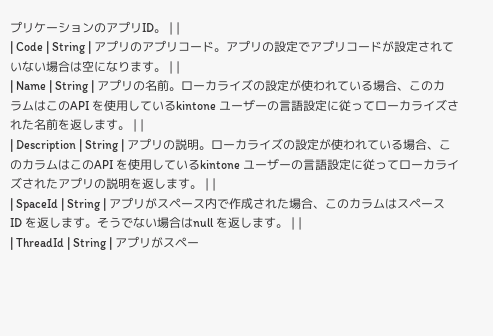プリケーションのアプリID。 | |
| Code | String | アプリのアプリコード。アプリの設定でアプリコードが設定されていない場合は空になります。 | |
| Name | String | アプリの名前。ローカライズの設定が使われている場合、このカラムはこのAPI を使用しているkintone ユーザーの言語設定に従ってローカライズされた名前を返します。 | |
| Description | String | アプリの説明。ローカライズの設定が使われている場合、このカラムはこのAPI を使用しているkintone ユーザーの言語設定に従ってローカライズされたアプリの説明を返します。 | |
| SpaceId | String | アプリがスペース内で作成された場合、このカラムはスペースID を返します。そうでない場合はnull を返します。 | |
| ThreadId | String | アプリがスペー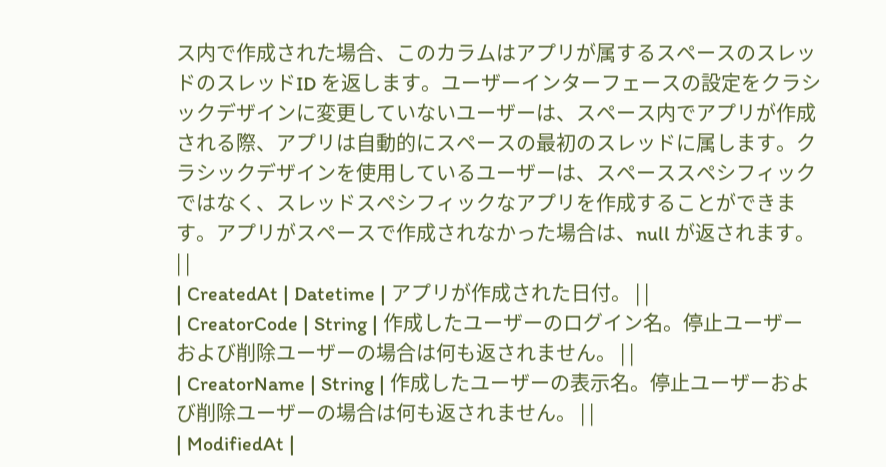ス内で作成された場合、このカラムはアプリが属するスペースのスレッドのスレッドID を返します。ユーザーインターフェースの設定をクラシックデザインに変更していないユーザーは、スペース内でアプリが作成される際、アプリは自動的にスペースの最初のスレッドに属します。クラシックデザインを使用しているユーザーは、スペーススペシフィックではなく、スレッドスペシフィックなアプリを作成することができます。アプリがスペースで作成されなかった場合は、null が返されます。 | |
| CreatedAt | Datetime | アプリが作成された日付。 | |
| CreatorCode | String | 作成したユーザーのログイン名。停止ユーザーおよび削除ユーザーの場合は何も返されません。 | |
| CreatorName | String | 作成したユーザーの表示名。停止ユーザーおよび削除ユーザーの場合は何も返されません。 | |
| ModifiedAt |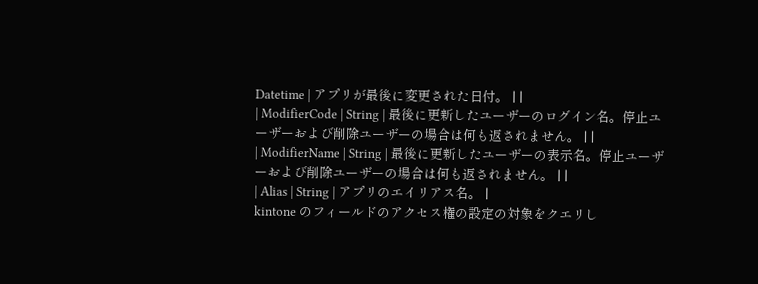Datetime | アプリが最後に変更された日付。 | |
| ModifierCode | String | 最後に更新したユーザーのログイン名。停止ユーザーおよび削除ユーザーの場合は何も返されません。 | |
| ModifierName | String | 最後に更新したユーザーの表示名。停止ユーザーおよび削除ユーザーの場合は何も返されません。 | |
| Alias | String | アプリのエイリアス名。 |
kintone のフィールドのアクセス権の設定の対象をクエリし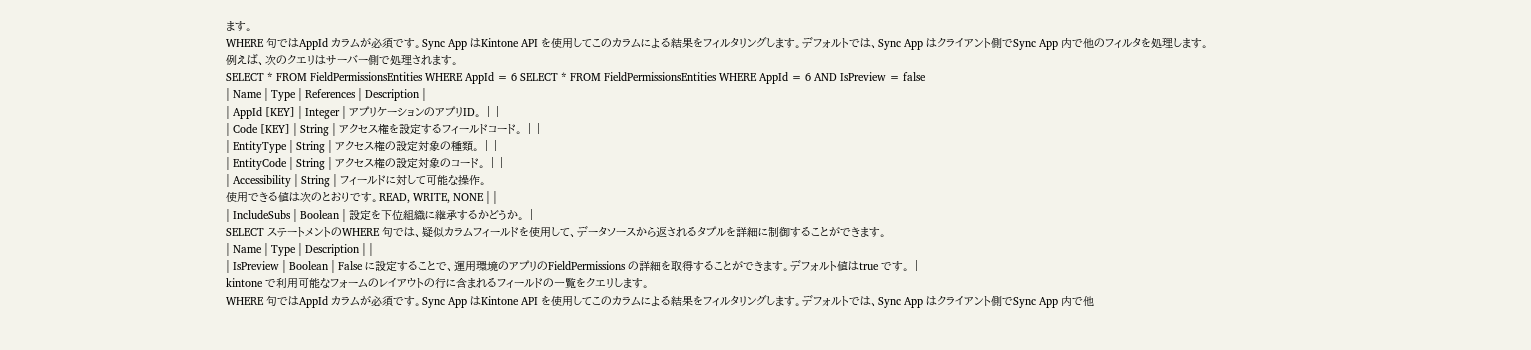ます。
WHERE 句ではAppId カラムが必須です。Sync App はKintone API を使用してこのカラムによる結果をフィルタリングします。デフォルトでは、Sync App はクライアント側でSync App 内で他のフィルタを処理します。
例えば、次のクエリはサーバー側で処理されます。
SELECT * FROM FieldPermissionsEntities WHERE AppId = 6 SELECT * FROM FieldPermissionsEntities WHERE AppId = 6 AND IsPreview = false
| Name | Type | References | Description |
| AppId [KEY] | Integer | アプリケーションのアプリID。 | |
| Code [KEY] | String | アクセス権を設定するフィールドコード。 | |
| EntityType | String | アクセス権の設定対象の種類。 | |
| EntityCode | String | アクセス権の設定対象のコード。 | |
| Accessibility | String | フィールドに対して可能な操作。
使用できる値は次のとおりです。READ, WRITE, NONE | |
| IncludeSubs | Boolean | 設定を下位組織に継承するかどうか。 |
SELECT ステートメントのWHERE 句では、疑似カラムフィールドを使用して、データソースから返されるタプルを詳細に制御することができます。
| Name | Type | Description | |
| IsPreview | Boolean | False に設定することで、運用環境のアプリのFieldPermissions の詳細を取得することができます。デフォルト値はtrue です。 |
kintone で利用可能なフォームのレイアウトの行に含まれるフィールドの一覧をクエリします。
WHERE 句ではAppId カラムが必須です。Sync App はKintone API を使用してこのカラムによる結果をフィルタリングします。デフォルトでは、Sync App はクライアント側でSync App 内で他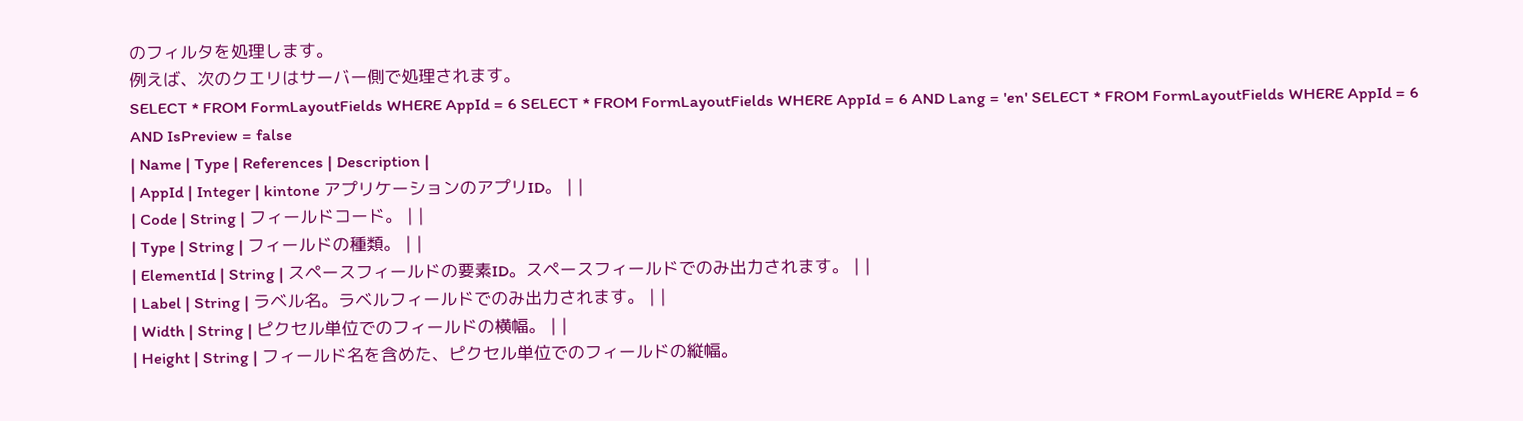のフィルタを処理します。
例えば、次のクエリはサーバー側で処理されます。
SELECT * FROM FormLayoutFields WHERE AppId = 6 SELECT * FROM FormLayoutFields WHERE AppId = 6 AND Lang = 'en' SELECT * FROM FormLayoutFields WHERE AppId = 6 AND IsPreview = false
| Name | Type | References | Description |
| AppId | Integer | kintone アプリケーションのアプリID。 | |
| Code | String | フィールドコード。 | |
| Type | String | フィールドの種類。 | |
| ElementId | String | スペースフィールドの要素ID。スペースフィールドでのみ出力されます。 | |
| Label | String | ラベル名。ラベルフィールドでのみ出力されます。 | |
| Width | String | ピクセル単位でのフィールドの横幅。 | |
| Height | String | フィールド名を含めた、ピクセル単位でのフィールドの縦幅。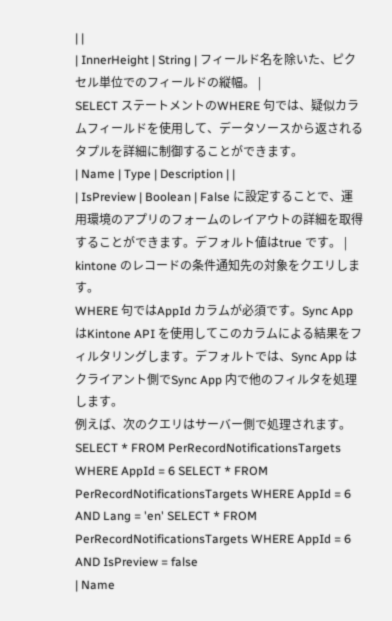| |
| InnerHeight | String | フィールド名を除いた、ピクセル単位でのフィールドの縦幅。 |
SELECT ステートメントのWHERE 句では、疑似カラムフィールドを使用して、データソースから返されるタプルを詳細に制御することができます。
| Name | Type | Description | |
| IsPreview | Boolean | False に設定することで、運用環境のアプリのフォームのレイアウトの詳細を取得することができます。デフォルト値はtrue です。 |
kintone のレコードの条件通知先の対象をクエリします。
WHERE 句ではAppId カラムが必須です。Sync App はKintone API を使用してこのカラムによる結果をフィルタリングします。デフォルトでは、Sync App はクライアント側でSync App 内で他のフィルタを処理します。
例えば、次のクエリはサーバー側で処理されます。
SELECT * FROM PerRecordNotificationsTargets WHERE AppId = 6 SELECT * FROM PerRecordNotificationsTargets WHERE AppId = 6 AND Lang = 'en' SELECT * FROM PerRecordNotificationsTargets WHERE AppId = 6 AND IsPreview = false
| Name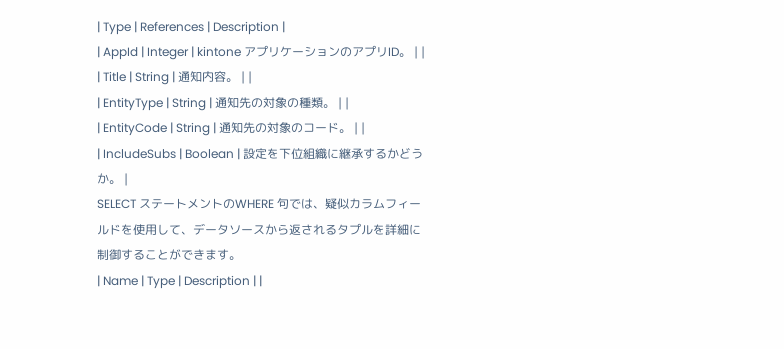| Type | References | Description |
| AppId | Integer | kintone アプリケーションのアプリID。 | |
| Title | String | 通知内容。 | |
| EntityType | String | 通知先の対象の種類。 | |
| EntityCode | String | 通知先の対象のコード。 | |
| IncludeSubs | Boolean | 設定を下位組織に継承するかどうか。 |
SELECT ステートメントのWHERE 句では、疑似カラムフィールドを使用して、データソースから返されるタプルを詳細に制御することができます。
| Name | Type | Description | |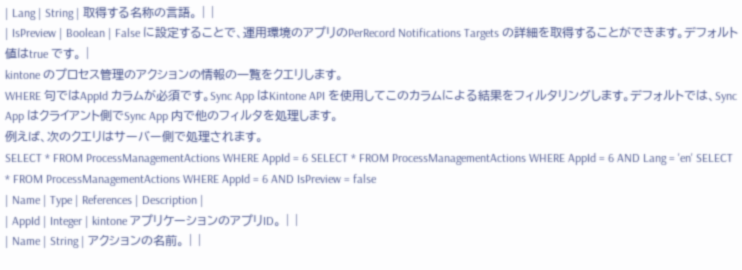| Lang | String | 取得する名称の言語。 | |
| IsPreview | Boolean | False に設定することで、運用環境のアプリのPerRecord Notifications Targets の詳細を取得することができます。デフォルト値はtrue です。 |
kintone のプロセス管理のアクションの情報の一覧をクエリします。
WHERE 句ではAppId カラムが必須です。Sync App はKintone API を使用してこのカラムによる結果をフィルタリングします。デフォルトでは、Sync App はクライアント側でSync App 内で他のフィルタを処理します。
例えば、次のクエリはサーバー側で処理されます。
SELECT * FROM ProcessManagementActions WHERE AppId = 6 SELECT * FROM ProcessManagementActions WHERE AppId = 6 AND Lang = 'en' SELECT * FROM ProcessManagementActions WHERE AppId = 6 AND IsPreview = false
| Name | Type | References | Description |
| AppId | Integer | kintone アプリケーションのアプリID。 | |
| Name | String | アクションの名前。 | |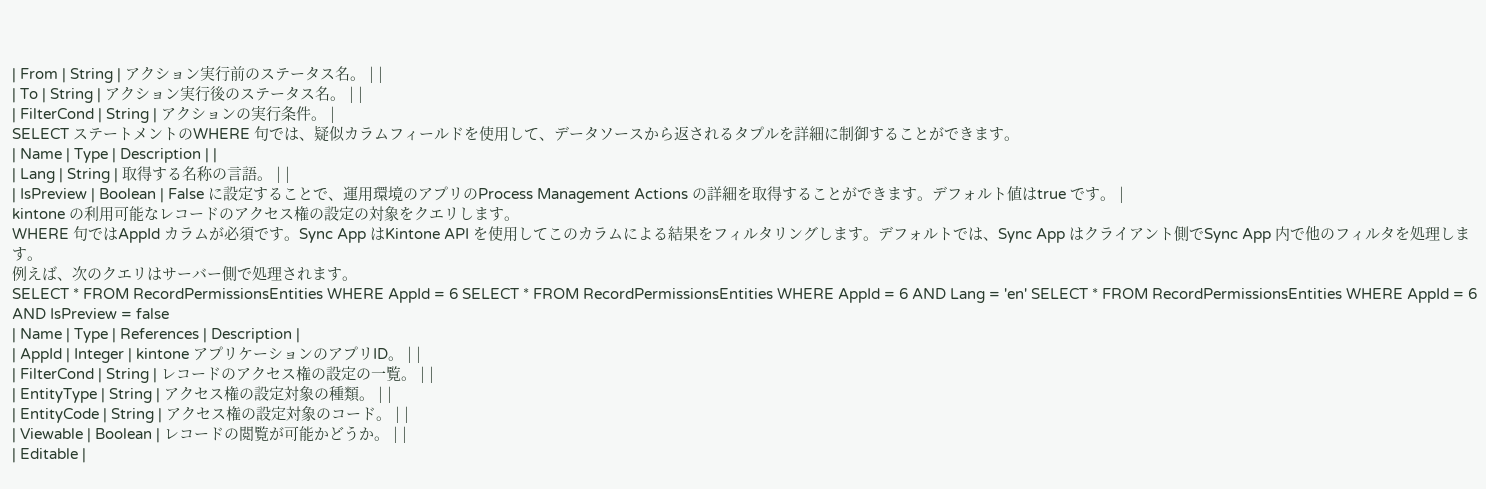| From | String | アクション実行前のステータス名。 | |
| To | String | アクション実行後のステータス名。 | |
| FilterCond | String | アクションの実行条件。 |
SELECT ステートメントのWHERE 句では、疑似カラムフィールドを使用して、データソースから返されるタプルを詳細に制御することができます。
| Name | Type | Description | |
| Lang | String | 取得する名称の言語。 | |
| IsPreview | Boolean | False に設定することで、運用環境のアプリのProcess Management Actions の詳細を取得することができます。デフォルト値はtrue です。 |
kintone の利用可能なレコードのアクセス権の設定の対象をクエリします。
WHERE 句ではAppId カラムが必須です。Sync App はKintone API を使用してこのカラムによる結果をフィルタリングします。デフォルトでは、Sync App はクライアント側でSync App 内で他のフィルタを処理します。
例えば、次のクエリはサーバー側で処理されます。
SELECT * FROM RecordPermissionsEntities WHERE AppId = 6 SELECT * FROM RecordPermissionsEntities WHERE AppId = 6 AND Lang = 'en' SELECT * FROM RecordPermissionsEntities WHERE AppId = 6 AND IsPreview = false
| Name | Type | References | Description |
| AppId | Integer | kintone アプリケーションのアプリID。 | |
| FilterCond | String | レコードのアクセス権の設定の一覧。 | |
| EntityType | String | アクセス権の設定対象の種類。 | |
| EntityCode | String | アクセス権の設定対象のコード。 | |
| Viewable | Boolean | レコードの閲覧が可能かどうか。 | |
| Editable |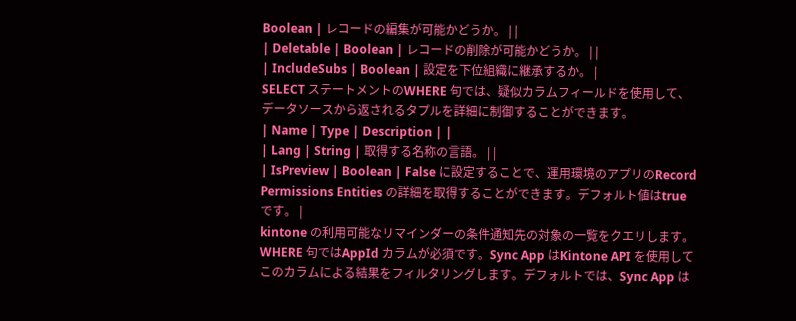Boolean | レコードの編集が可能かどうか。 | |
| Deletable | Boolean | レコードの削除が可能かどうか。 | |
| IncludeSubs | Boolean | 設定を下位組織に継承するか。 |
SELECT ステートメントのWHERE 句では、疑似カラムフィールドを使用して、データソースから返されるタプルを詳細に制御することができます。
| Name | Type | Description | |
| Lang | String | 取得する名称の言語。 | |
| IsPreview | Boolean | False に設定することで、運用環境のアプリのRecord Permissions Entities の詳細を取得することができます。デフォルト値はtrue です。 |
kintone の利用可能なリマインダーの条件通知先の対象の一覧をクエリします。
WHERE 句ではAppId カラムが必須です。Sync App はKintone API を使用してこのカラムによる結果をフィルタリングします。デフォルトでは、Sync App は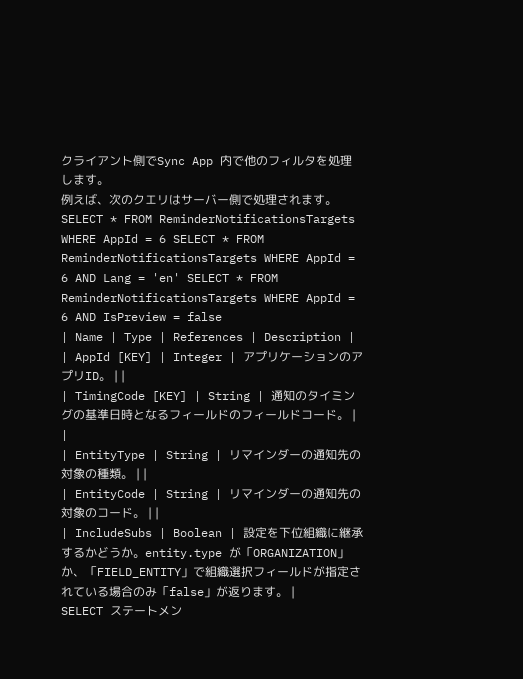クライアント側でSync App 内で他のフィルタを処理します。
例えば、次のクエリはサーバー側で処理されます。
SELECT * FROM ReminderNotificationsTargets WHERE AppId = 6 SELECT * FROM ReminderNotificationsTargets WHERE AppId = 6 AND Lang = 'en' SELECT * FROM ReminderNotificationsTargets WHERE AppId = 6 AND IsPreview = false
| Name | Type | References | Description |
| AppId [KEY] | Integer | アプリケーションのアプリID。 | |
| TimingCode [KEY] | String | 通知のタイミングの基準日時となるフィールドのフィールドコード。 | |
| EntityType | String | リマインダーの通知先の対象の種類。 | |
| EntityCode | String | リマインダーの通知先の対象のコード。 | |
| IncludeSubs | Boolean | 設定を下位組織に継承するかどうか。entity.type が「ORGANIZATION」か、「FIELD_ENTITY」で組織選択フィールドが指定されている場合のみ「false」が返ります。 |
SELECT ステートメン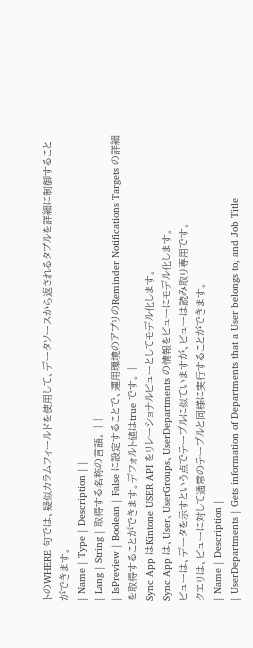トのWHERE 句では、疑似カラムフィールドを使用して、データソースから返されるタプルを詳細に制御することができます。
| Name | Type | Description | |
| Lang | String | 取得する名称の言語。 | |
| IsPreview | Boolean | False に設定することで、運用環境のアプリのReminder Notifications Targets の詳細を取得することができます。デフォルト値はtrue です。 |
Sync App はKintone USER API をリレーショナルビューとしてモデル化します。
Sync App は、User、UserGroups、UserDepartments の情報をビューにモデル化します。
ビューは、データを示すという点でテーブルに似ていますが、ビューは読み取り専用です。
クエリは、ビューに対して通常のテーブルと同様に実行することができます。
| Name | Description |
| UserDepartments | Gets information of Departments that a User belongs to, and Job Title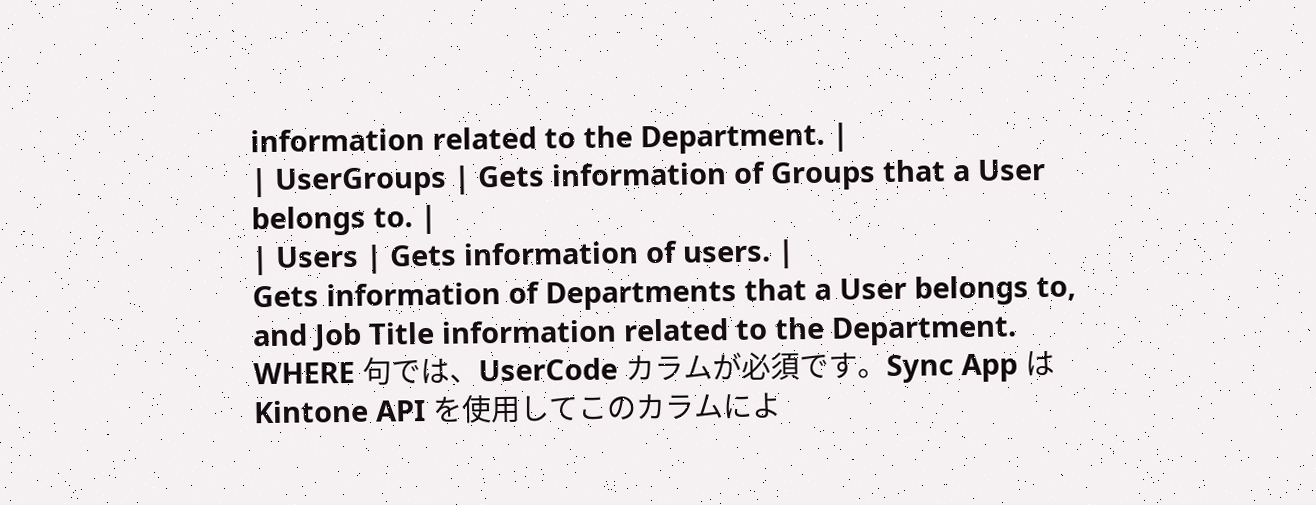information related to the Department. |
| UserGroups | Gets information of Groups that a User belongs to. |
| Users | Gets information of users. |
Gets information of Departments that a User belongs to, and Job Title information related to the Department.
WHERE 句では、UserCode カラムが必須です。Sync App はKintone API を使用してこのカラムによ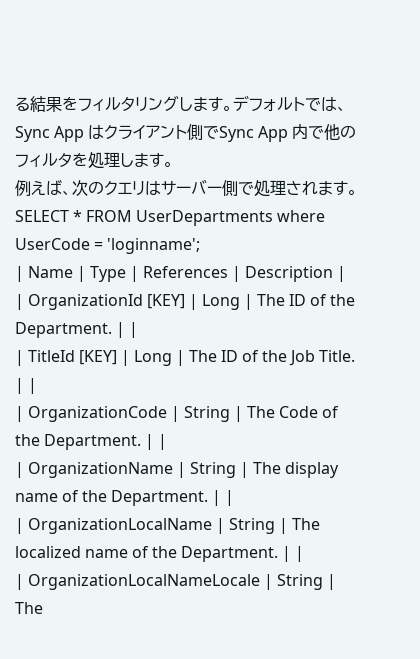る結果をフィルタリングします。デフォルトでは、Sync App はクライアント側でSync App 内で他のフィルタを処理します。
例えば、次のクエリはサーバー側で処理されます。
SELECT * FROM UserDepartments where UserCode = 'loginname';
| Name | Type | References | Description |
| OrganizationId [KEY] | Long | The ID of the Department. | |
| TitleId [KEY] | Long | The ID of the Job Title. | |
| OrganizationCode | String | The Code of the Department. | |
| OrganizationName | String | The display name of the Department. | |
| OrganizationLocalName | String | The localized name of the Department. | |
| OrganizationLocalNameLocale | String | The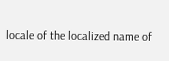locale of the localized name of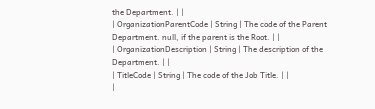the Department. | |
| OrganizationParentCode | String | The code of the Parent Department. null, if the parent is the Root. | |
| OrganizationDescription | String | The description of the Department. | |
| TitleCode | String | The code of the Job Title. | |
|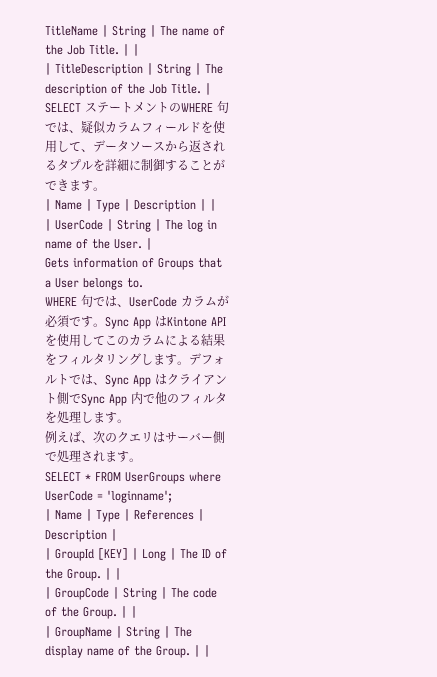TitleName | String | The name of the Job Title. | |
| TitleDescription | String | The description of the Job Title. |
SELECT ステートメントのWHERE 句では、疑似カラムフィールドを使用して、データソースから返されるタプルを詳細に制御することができます。
| Name | Type | Description | |
| UserCode | String | The log in name of the User. |
Gets information of Groups that a User belongs to.
WHERE 句では、UserCode カラムが必須です。Sync App はKintone API を使用してこのカラムによる結果をフィルタリングします。デフォルトでは、Sync App はクライアント側でSync App 内で他のフィルタを処理します。
例えば、次のクエリはサーバー側で処理されます。
SELECT * FROM UserGroups where UserCode = 'loginname';
| Name | Type | References | Description |
| GroupId [KEY] | Long | The ID of the Group. | |
| GroupCode | String | The code of the Group. | |
| GroupName | String | The display name of the Group. | |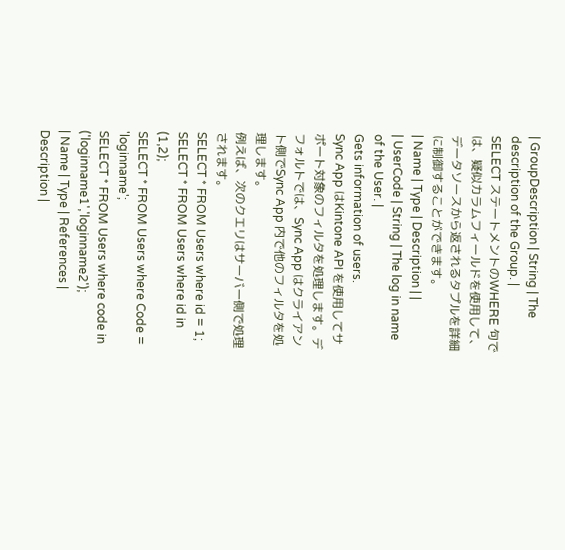| GroupDescription | String | The description of the Group. |
SELECT ステートメントのWHERE 句では、疑似カラムフィールドを使用して、データソースから返されるタプルを詳細に制御することができます。
| Name | Type | Description | |
| UserCode | String | The log in name of the User. |
Gets information of users.
Sync App はKintone API を使用してサポート対象のフィルタを処理します。デフォルトでは、Sync App はクライアント側でSync App 内で他のフィルタを処理します。
例えば、次のクエリはサーバー側で処理されます。
SELECT * FROM Users where id = 1;
SELECT * FROM Users where id in (1,2);
SELECT * FROM Users where Code = 'loginname';
SELECT * FROM Users where code in ('loginname1','loginname2');
| Name | Type | References | Description |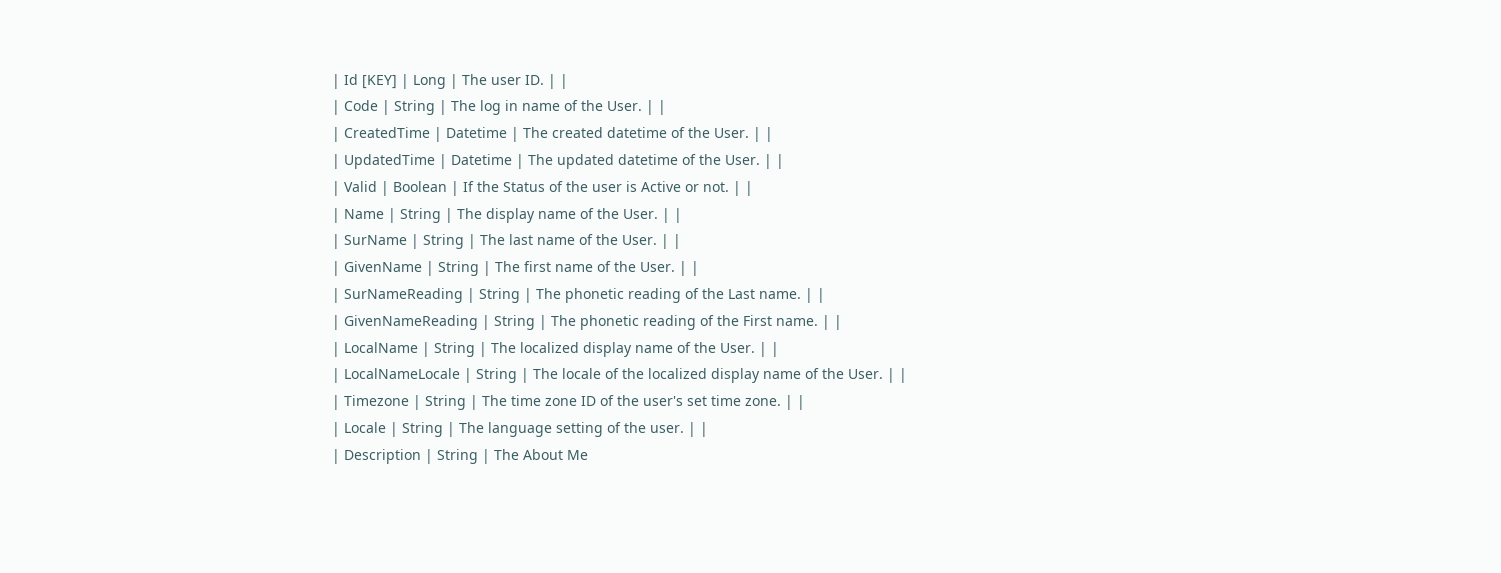| Id [KEY] | Long | The user ID. | |
| Code | String | The log in name of the User. | |
| CreatedTime | Datetime | The created datetime of the User. | |
| UpdatedTime | Datetime | The updated datetime of the User. | |
| Valid | Boolean | If the Status of the user is Active or not. | |
| Name | String | The display name of the User. | |
| SurName | String | The last name of the User. | |
| GivenName | String | The first name of the User. | |
| SurNameReading | String | The phonetic reading of the Last name. | |
| GivenNameReading | String | The phonetic reading of the First name. | |
| LocalName | String | The localized display name of the User. | |
| LocalNameLocale | String | The locale of the localized display name of the User. | |
| Timezone | String | The time zone ID of the user's set time zone. | |
| Locale | String | The language setting of the user. | |
| Description | String | The About Me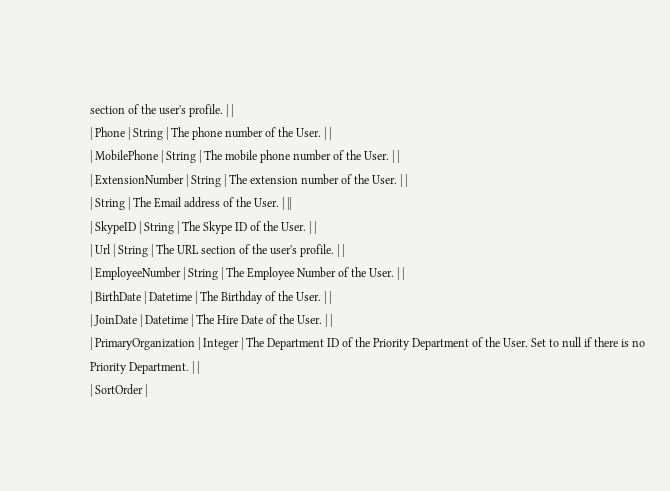section of the user's profile. | |
| Phone | String | The phone number of the User. | |
| MobilePhone | String | The mobile phone number of the User. | |
| ExtensionNumber | String | The extension number of the User. | |
| String | The Email address of the User. | ||
| SkypeID | String | The Skype ID of the User. | |
| Url | String | The URL section of the user's profile. | |
| EmployeeNumber | String | The Employee Number of the User. | |
| BirthDate | Datetime | The Birthday of the User. | |
| JoinDate | Datetime | The Hire Date of the User. | |
| PrimaryOrganization | Integer | The Department ID of the Priority Department of the User. Set to null if there is no Priority Department. | |
| SortOrder |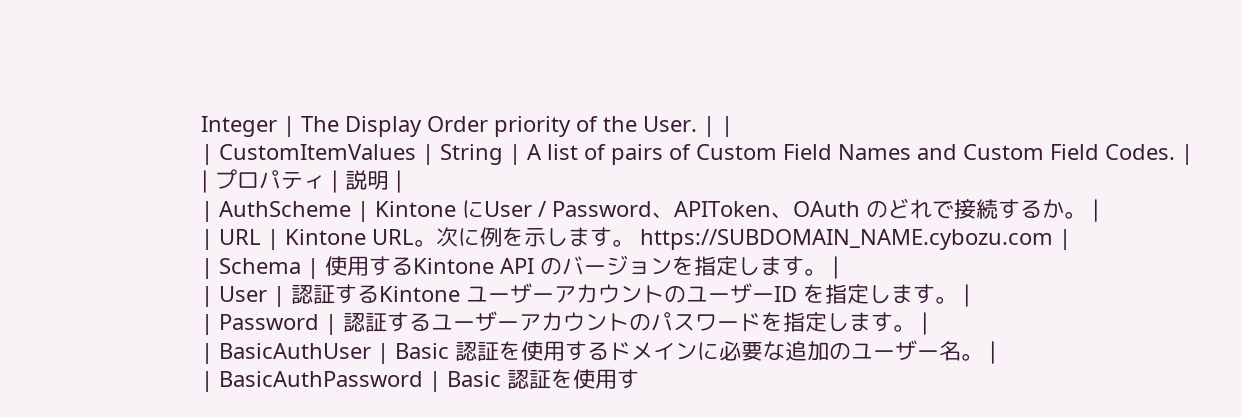Integer | The Display Order priority of the User. | |
| CustomItemValues | String | A list of pairs of Custom Field Names and Custom Field Codes. |
| プロパティ | 説明 |
| AuthScheme | Kintone にUser / Password、APIToken、OAuth のどれで接続するか。 |
| URL | Kintone URL。次に例を示します。 https://SUBDOMAIN_NAME.cybozu.com |
| Schema | 使用するKintone API のバージョンを指定します。 |
| User | 認証するKintone ユーザーアカウントのユーザーID を指定します。 |
| Password | 認証するユーザーアカウントのパスワードを指定します。 |
| BasicAuthUser | Basic 認証を使用するドメインに必要な追加のユーザー名。 |
| BasicAuthPassword | Basic 認証を使用す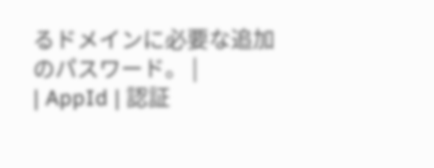るドメインに必要な追加のパスワード。 |
| AppId | 認証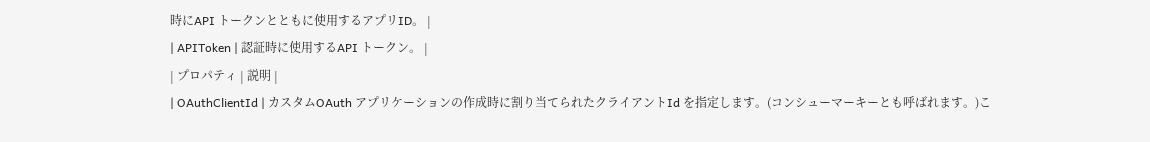時にAPI トークンとともに使用するアプリID。 |
| APIToken | 認証時に使用するAPI トークン。 |
| プロパティ | 説明 |
| OAuthClientId | カスタムOAuth アプリケーションの作成時に割り当てられたクライアントId を指定します。(コンシューマーキーとも呼ばれます。)こ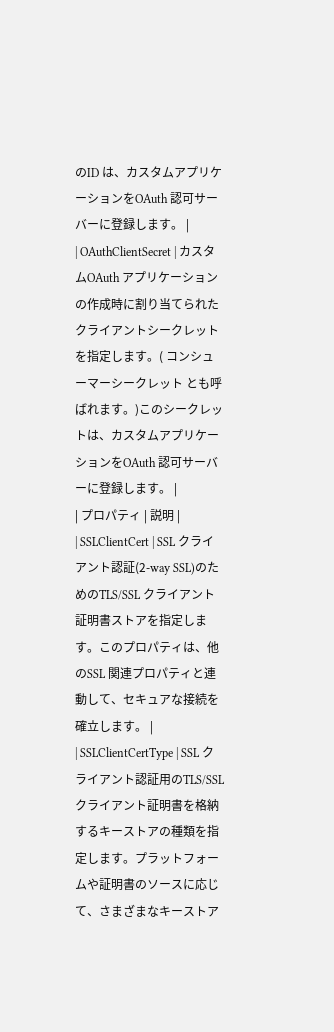のID は、カスタムアプリケーションをOAuth 認可サーバーに登録します。 |
| OAuthClientSecret | カスタムOAuth アプリケーションの作成時に割り当てられたクライアントシークレットを指定します。( コンシューマーシークレット とも呼ばれます。)このシークレットは、カスタムアプリケーションをOAuth 認可サーバーに登録します。 |
| プロパティ | 説明 |
| SSLClientCert | SSL クライアント認証(2-way SSL)のためのTLS/SSL クライアント証明書ストアを指定します。このプロパティは、他のSSL 関連プロパティと連動して、セキュアな接続を確立します。 |
| SSLClientCertType | SSL クライアント認証用のTLS/SSL クライアント証明書を格納するキーストアの種類を指定します。プラットフォームや証明書のソースに応じて、さまざまなキーストア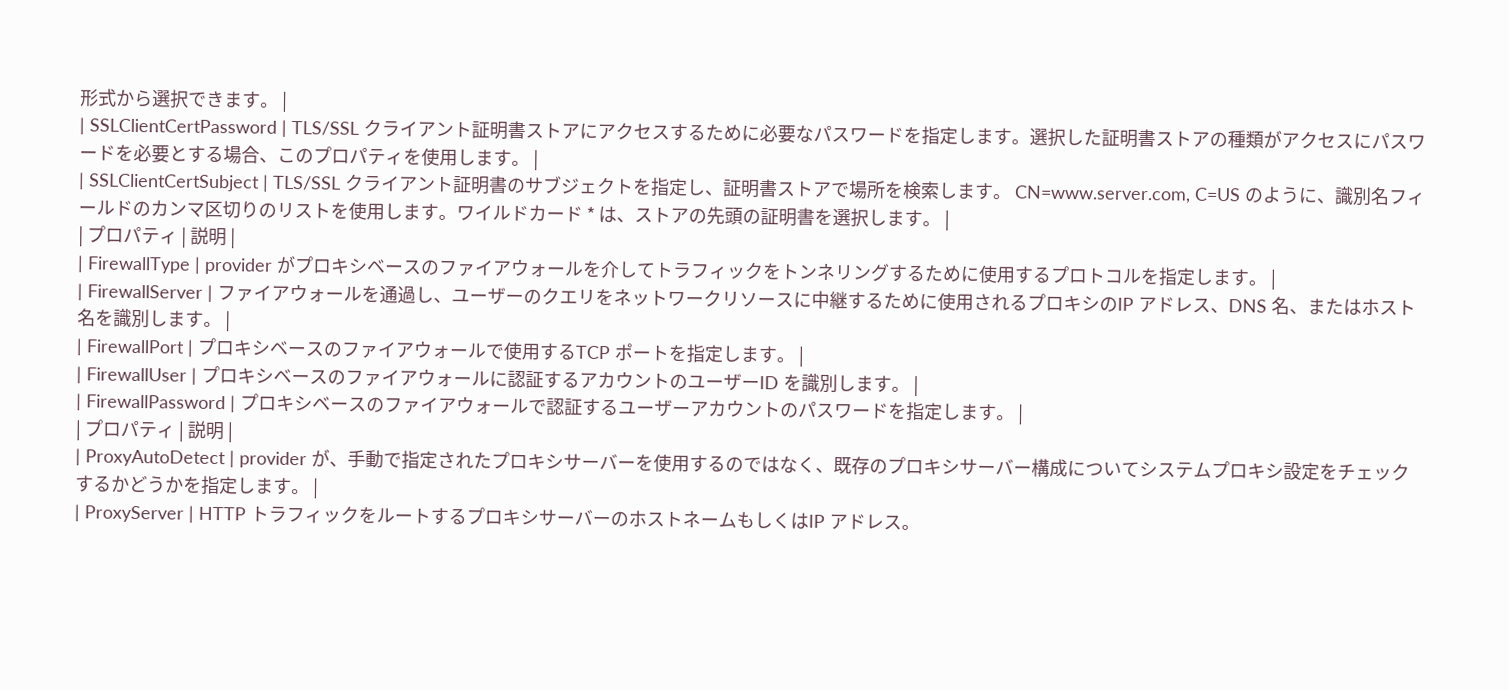形式から選択できます。 |
| SSLClientCertPassword | TLS/SSL クライアント証明書ストアにアクセスするために必要なパスワードを指定します。選択した証明書ストアの種類がアクセスにパスワードを必要とする場合、このプロパティを使用します。 |
| SSLClientCertSubject | TLS/SSL クライアント証明書のサブジェクトを指定し、証明書ストアで場所を検索します。 CN=www.server.com, C=US のように、識別名フィールドのカンマ区切りのリストを使用します。ワイルドカード * は、ストアの先頭の証明書を選択します。 |
| プロパティ | 説明 |
| FirewallType | provider がプロキシベースのファイアウォールを介してトラフィックをトンネリングするために使用するプロトコルを指定します。 |
| FirewallServer | ファイアウォールを通過し、ユーザーのクエリをネットワークリソースに中継するために使用されるプロキシのIP アドレス、DNS 名、またはホスト名を識別します。 |
| FirewallPort | プロキシベースのファイアウォールで使用するTCP ポートを指定します。 |
| FirewallUser | プロキシベースのファイアウォールに認証するアカウントのユーザーID を識別します。 |
| FirewallPassword | プロキシベースのファイアウォールで認証するユーザーアカウントのパスワードを指定します。 |
| プロパティ | 説明 |
| ProxyAutoDetect | provider が、手動で指定されたプロキシサーバーを使用するのではなく、既存のプロキシサーバー構成についてシステムプロキシ設定をチェックするかどうかを指定します。 |
| ProxyServer | HTTP トラフィックをルートするプロキシサーバーのホストネームもしくはIP アドレス。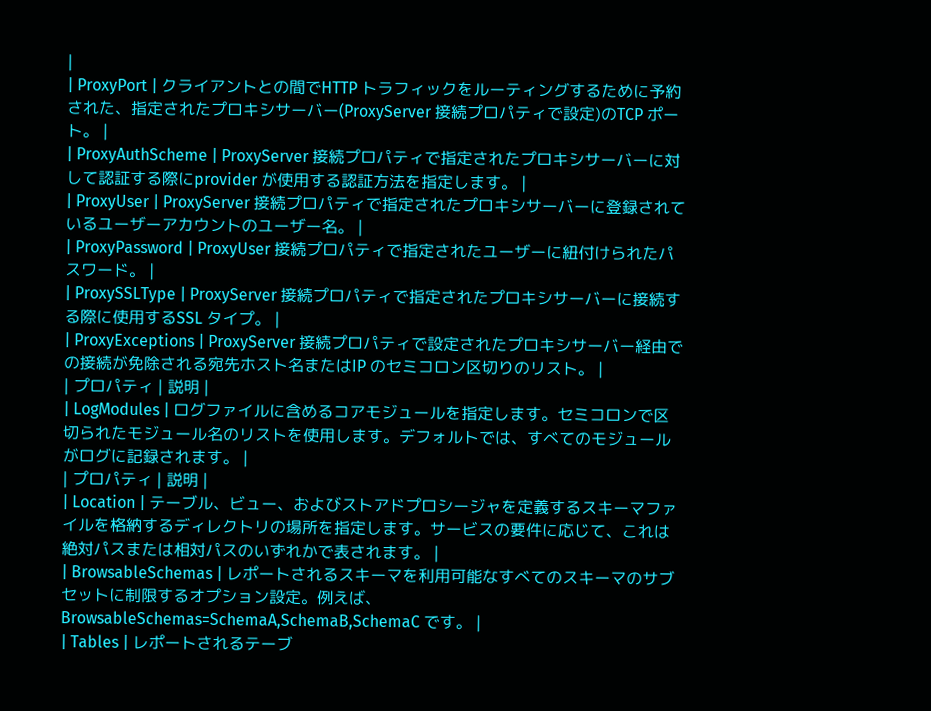|
| ProxyPort | クライアントとの間でHTTP トラフィックをルーティングするために予約された、指定されたプロキシサーバー(ProxyServer 接続プロパティで設定)のTCP ポート。 |
| ProxyAuthScheme | ProxyServer 接続プロパティで指定されたプロキシサーバーに対して認証する際にprovider が使用する認証方法を指定します。 |
| ProxyUser | ProxyServer 接続プロパティで指定されたプロキシサーバーに登録されているユーザーアカウントのユーザー名。 |
| ProxyPassword | ProxyUser 接続プロパティで指定されたユーザーに紐付けられたパスワード。 |
| ProxySSLType | ProxyServer 接続プロパティで指定されたプロキシサーバーに接続する際に使用するSSL タイプ。 |
| ProxyExceptions | ProxyServer 接続プロパティで設定されたプロキシサーバー経由での接続が免除される宛先ホスト名またはIP のセミコロン区切りのリスト。 |
| プロパティ | 説明 |
| LogModules | ログファイルに含めるコアモジュールを指定します。セミコロンで区切られたモジュール名のリストを使用します。デフォルトでは、すべてのモジュールがログに記録されます。 |
| プロパティ | 説明 |
| Location | テーブル、ビュー、およびストアドプロシージャを定義するスキーマファイルを格納するディレクトリの場所を指定します。サービスの要件に応じて、これは絶対パスまたは相対パスのいずれかで表されます。 |
| BrowsableSchemas | レポートされるスキーマを利用可能なすべてのスキーマのサブセットに制限するオプション設定。例えば、 BrowsableSchemas=SchemaA,SchemaB,SchemaC です。 |
| Tables | レポートされるテーブ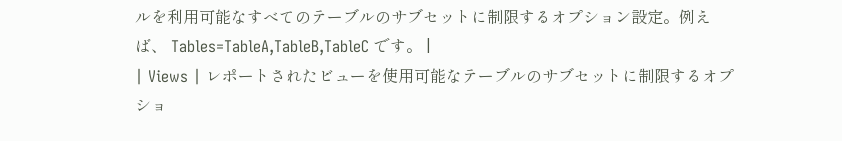ルを利用可能なすべてのテーブルのサブセットに制限するオプション設定。例えば、 Tables=TableA,TableB,TableC です。 |
| Views | レポートされたビューを使用可能なテーブルのサブセットに制限するオプショ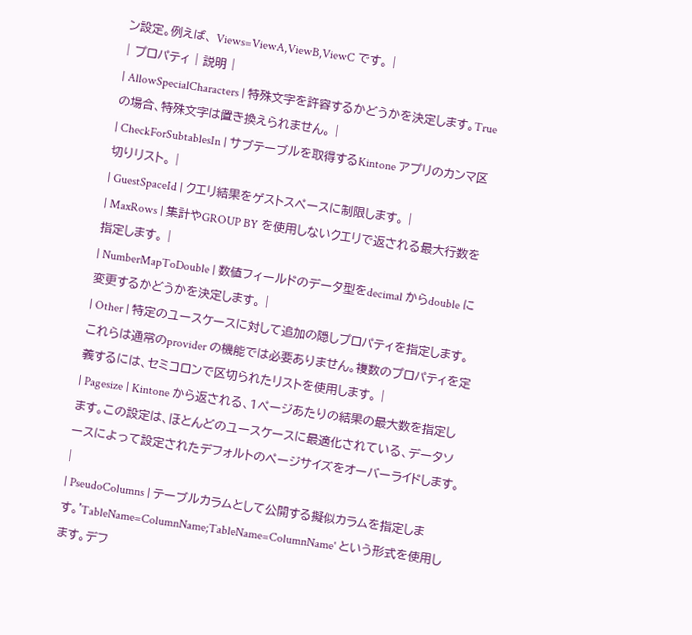ン設定。例えば、 Views=ViewA,ViewB,ViewC です。 |
| プロパティ | 説明 |
| AllowSpecialCharacters | 特殊文字を許容するかどうかを決定します。True の場合、特殊文字は置き換えられません。 |
| CheckForSubtablesIn | サブテーブルを取得するKintone アプリのカンマ区切りリスト。 |
| GuestSpaceId | クエリ結果をゲストスペースに制限します。 |
| MaxRows | 集計やGROUP BY を使用しないクエリで返される最大行数を指定します。 |
| NumberMapToDouble | 数値フィールドのデータ型をdecimal からdouble に変更するかどうかを決定します。 |
| Other | 特定のユースケースに対して追加の隠しプロパティを指定します。これらは通常のprovider の機能では必要ありません。複数のプロパティを定義するには、セミコロンで区切られたリストを使用します。 |
| Pagesize | Kintone から返される、1ページあたりの結果の最大数を指定します。この設定は、ほとんどのユースケースに最適化されている、データソースによって設定されたデフォルトのページサイズをオーバーライドします。 |
| PseudoColumns | テーブルカラムとして公開する擬似カラムを指定します。'TableName=ColumnName;TableName=ColumnName' という形式を使用します。デフ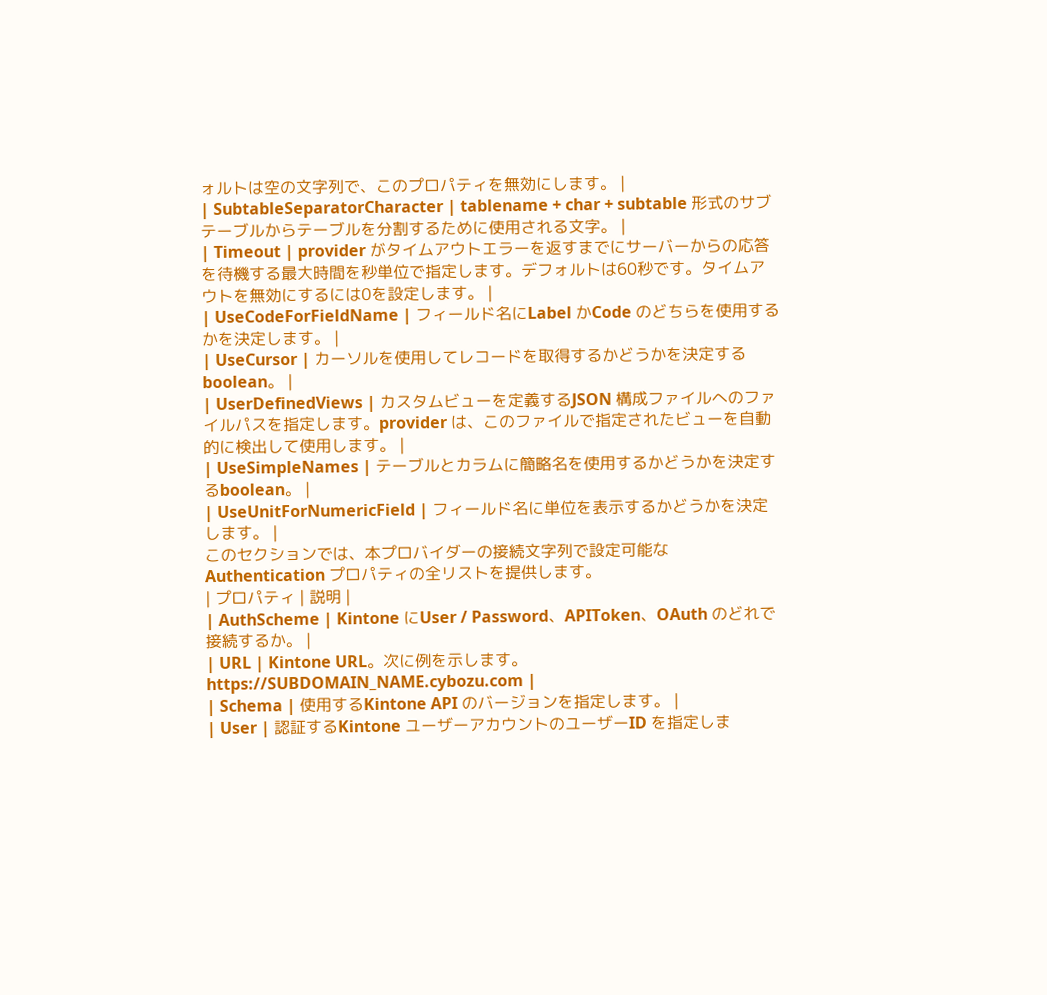ォルトは空の文字列で、このプロパティを無効にします。 |
| SubtableSeparatorCharacter | tablename + char + subtable 形式のサブテーブルからテーブルを分割するために使用される文字。 |
| Timeout | provider がタイムアウトエラーを返すまでにサーバーからの応答を待機する最大時間を秒単位で指定します。デフォルトは60秒です。タイムアウトを無効にするには0を設定します。 |
| UseCodeForFieldName | フィールド名にLabel かCode のどちらを使用するかを決定します。 |
| UseCursor | カーソルを使用してレコードを取得するかどうかを決定するboolean。 |
| UserDefinedViews | カスタムビューを定義するJSON 構成ファイルへのファイルパスを指定します。provider は、このファイルで指定されたビューを自動的に検出して使用します。 |
| UseSimpleNames | テーブルとカラムに簡略名を使用するかどうかを決定するboolean。 |
| UseUnitForNumericField | フィールド名に単位を表示するかどうかを決定します。 |
このセクションでは、本プロバイダーの接続文字列で設定可能なAuthentication プロパティの全リストを提供します。
| プロパティ | 説明 |
| AuthScheme | Kintone にUser / Password、APIToken、OAuth のどれで接続するか。 |
| URL | Kintone URL。次に例を示します。 https://SUBDOMAIN_NAME.cybozu.com |
| Schema | 使用するKintone API のバージョンを指定します。 |
| User | 認証するKintone ユーザーアカウントのユーザーID を指定しま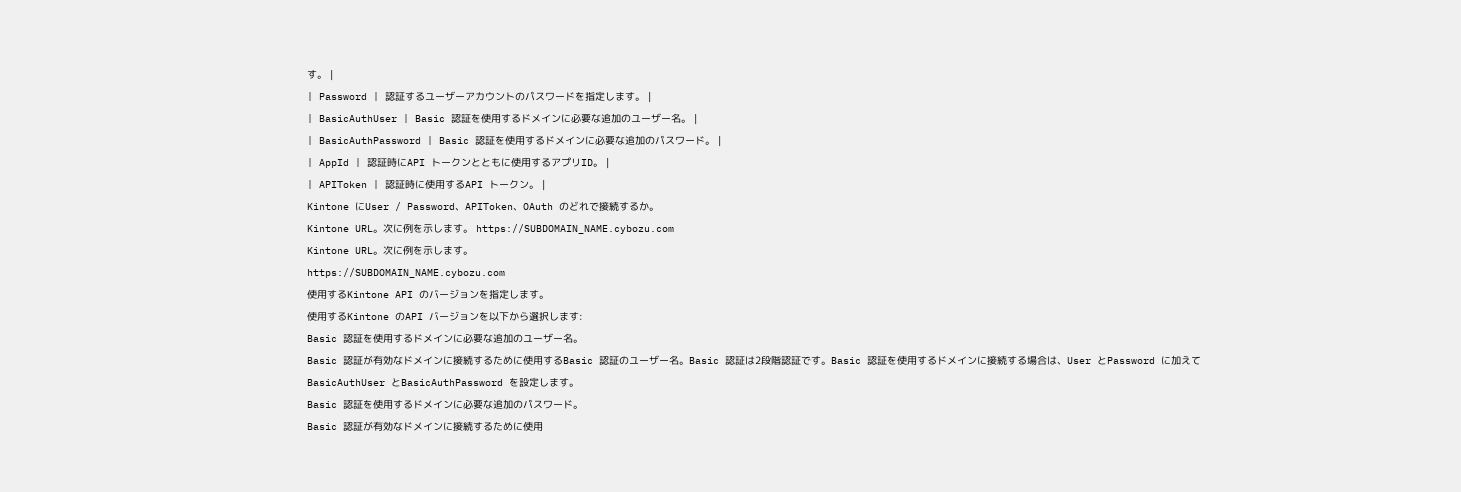す。 |
| Password | 認証するユーザーアカウントのパスワードを指定します。 |
| BasicAuthUser | Basic 認証を使用するドメインに必要な追加のユーザー名。 |
| BasicAuthPassword | Basic 認証を使用するドメインに必要な追加のパスワード。 |
| AppId | 認証時にAPI トークンとともに使用するアプリID。 |
| APIToken | 認証時に使用するAPI トークン。 |
Kintone にUser / Password、APIToken、OAuth のどれで接続するか。
Kintone URL。次に例を示します。 https://SUBDOMAIN_NAME.cybozu.com
Kintone URL。次に例を示します。
https://SUBDOMAIN_NAME.cybozu.com
使用するKintone API のバージョンを指定します。
使用するKintone のAPI バージョンを以下から選択します:
Basic 認証を使用するドメインに必要な追加のユーザー名。
Basic 認証が有効なドメインに接続するために使用するBasic 認証のユーザー名。Basic 認証は2段階認証です。Basic 認証を使用するドメインに接続する場合は、User とPassword に加えてBasicAuthUser とBasicAuthPassword を設定します。
Basic 認証を使用するドメインに必要な追加のパスワード。
Basic 認証が有効なドメインに接続するために使用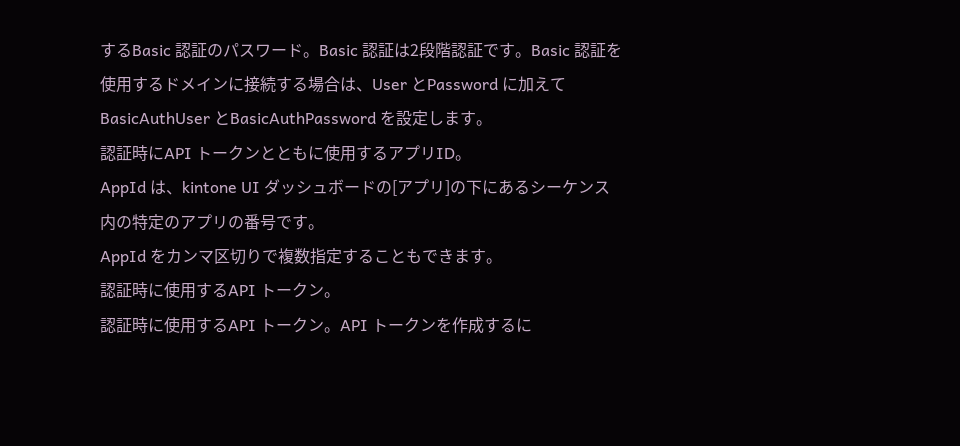するBasic 認証のパスワード。Basic 認証は2段階認証です。Basic 認証を使用するドメインに接続する場合は、User とPassword に加えてBasicAuthUser とBasicAuthPassword を設定します。
認証時にAPI トークンとともに使用するアプリID。
AppId は、kintone UI ダッシュボードの[アプリ]の下にあるシーケンス内の特定のアプリの番号です。
AppId をカンマ区切りで複数指定することもできます。
認証時に使用するAPI トークン。
認証時に使用するAPI トークン。API トークンを作成するに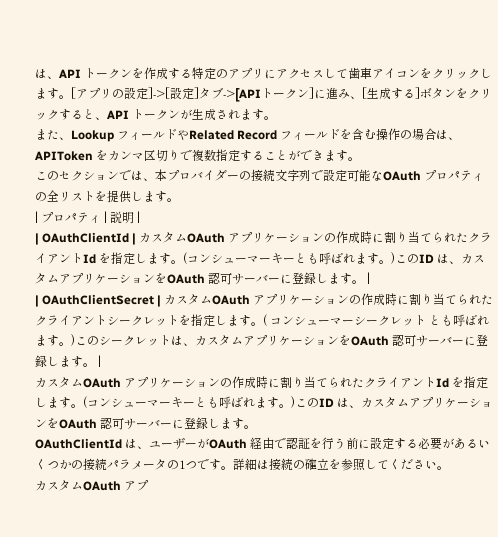は、API トークンを作成する特定のアプリにアクセスして歯車アイコンをクリックします。[アプリの設定]->[設定]タブ->[APIトークン]に進み、[生成する]ボタンをクリックすると、API トークンが生成されます。
また、Lookup フィールドやRelated Record フィールドを含む操作の場合は、APIToken をカンマ区切りで複数指定することができます。
このセクションでは、本プロバイダーの接続文字列で設定可能なOAuth プロパティの全リストを提供します。
| プロパティ | 説明 |
| OAuthClientId | カスタムOAuth アプリケーションの作成時に割り当てられたクライアントId を指定します。(コンシューマーキーとも呼ばれます。)このID は、カスタムアプリケーションをOAuth 認可サーバーに登録します。 |
| OAuthClientSecret | カスタムOAuth アプリケーションの作成時に割り当てられたクライアントシークレットを指定します。( コンシューマーシークレット とも呼ばれます。)このシークレットは、カスタムアプリケーションをOAuth 認可サーバーに登録します。 |
カスタムOAuth アプリケーションの作成時に割り当てられたクライアントId を指定します。(コンシューマーキーとも呼ばれます。)このID は、カスタムアプリケーションをOAuth 認可サーバーに登録します。
OAuthClientId は、ユーザーがOAuth 経由で認証を行う前に設定する必要があるいくつかの接続パラメータの1つです。詳細は接続の確立を参照してください。
カスタムOAuth アプ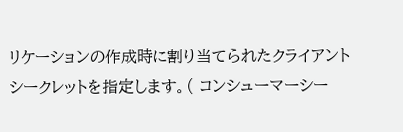リケーションの作成時に割り当てられたクライアントシークレットを指定します。( コンシューマーシー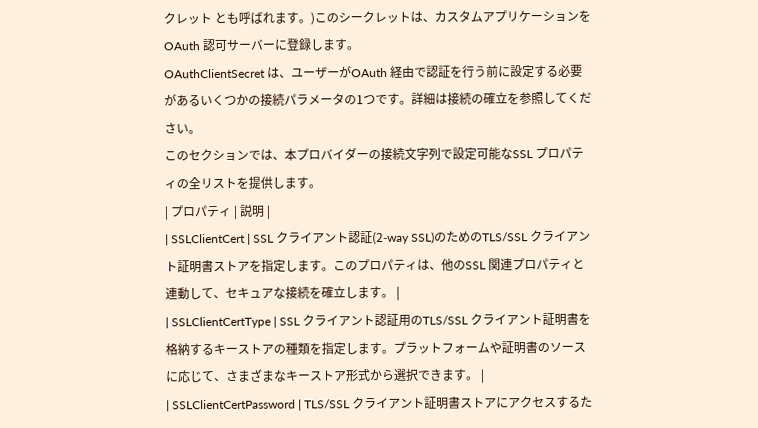クレット とも呼ばれます。)このシークレットは、カスタムアプリケーションをOAuth 認可サーバーに登録します。
OAuthClientSecret は、ユーザーがOAuth 経由で認証を行う前に設定する必要があるいくつかの接続パラメータの1つです。詳細は接続の確立を参照してください。
このセクションでは、本プロバイダーの接続文字列で設定可能なSSL プロパティの全リストを提供します。
| プロパティ | 説明 |
| SSLClientCert | SSL クライアント認証(2-way SSL)のためのTLS/SSL クライアント証明書ストアを指定します。このプロパティは、他のSSL 関連プロパティと連動して、セキュアな接続を確立します。 |
| SSLClientCertType | SSL クライアント認証用のTLS/SSL クライアント証明書を格納するキーストアの種類を指定します。プラットフォームや証明書のソースに応じて、さまざまなキーストア形式から選択できます。 |
| SSLClientCertPassword | TLS/SSL クライアント証明書ストアにアクセスするた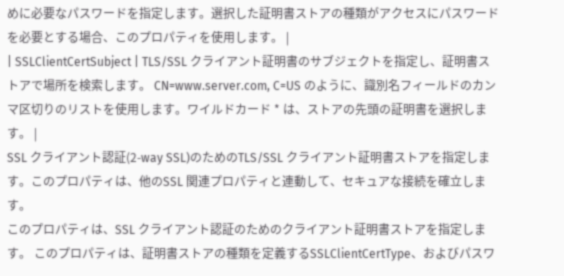めに必要なパスワードを指定します。選択した証明書ストアの種類がアクセスにパスワードを必要とする場合、このプロパティを使用します。 |
| SSLClientCertSubject | TLS/SSL クライアント証明書のサブジェクトを指定し、証明書ストアで場所を検索します。 CN=www.server.com, C=US のように、識別名フィールドのカンマ区切りのリストを使用します。ワイルドカード * は、ストアの先頭の証明書を選択します。 |
SSL クライアント認証(2-way SSL)のためのTLS/SSL クライアント証明書ストアを指定します。このプロパティは、他のSSL 関連プロパティと連動して、セキュアな接続を確立します。
このプロパティは、SSL クライアント認証のためのクライアント証明書ストアを指定します。 このプロパティは、証明書ストアの種類を定義するSSLClientCertType、およびパスワ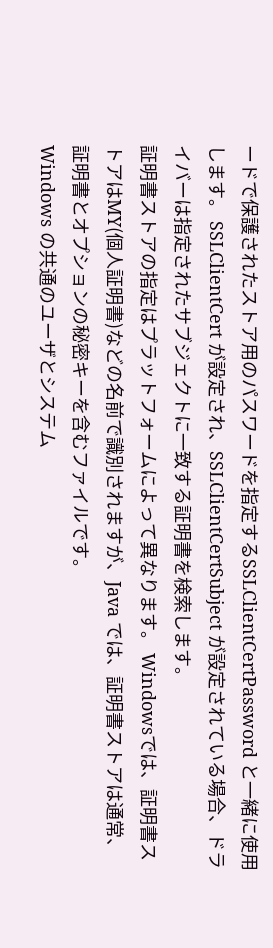ードで保護されたストア用のパスワードを指定するSSLClientCertPassword と一緒に使用します。 SSLClientCert が設定され、SSLClientCertSubject が設定されている場合、ドライバーは指定されたサブジェクトに一致する証明書を検索します。
証明書ストアの指定はプラットフォームによって異なります。 Windowsでは、証明書ストアはMY(個人証明書)などの名前で識別されますが、Java では、証明書ストアは通常、証明書とオプションの秘密キーを含むファイルです。
Windows の共通のユーザとシステム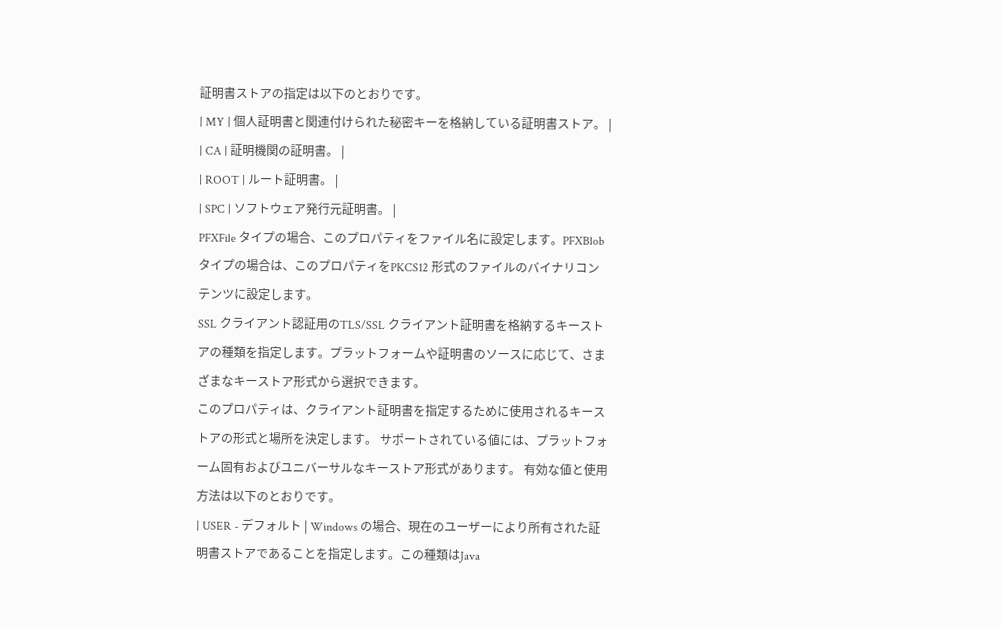証明書ストアの指定は以下のとおりです。
| MY | 個人証明書と関連付けられた秘密キーを格納している証明書ストア。 |
| CA | 証明機関の証明書。 |
| ROOT | ルート証明書。 |
| SPC | ソフトウェア発行元証明書。 |
PFXFile タイプの場合、このプロパティをファイル名に設定します。PFXBlob タイプの場合は、このプロパティをPKCS12 形式のファイルのバイナリコンテンツに設定します。
SSL クライアント認証用のTLS/SSL クライアント証明書を格納するキーストアの種類を指定します。プラットフォームや証明書のソースに応じて、さまざまなキーストア形式から選択できます。
このプロパティは、クライアント証明書を指定するために使用されるキーストアの形式と場所を決定します。 サポートされている値には、プラットフォーム固有およびユニバーサルなキーストア形式があります。 有効な値と使用方法は以下のとおりです。
| USER - デフォルト | Windows の場合、現在のユーザーにより所有された証明書ストアであることを指定します。この種類はJava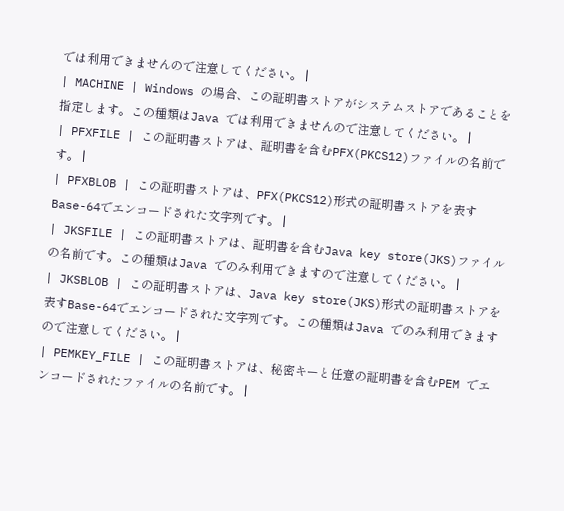では利用できませんので注意してください。 |
| MACHINE | Windows の場合、この証明書ストアがシステムストアであることを指定します。この種類はJava では利用できませんので注意してください。 |
| PFXFILE | この証明書ストアは、証明書を含むPFX(PKCS12)ファイルの名前です。 |
| PFXBLOB | この証明書ストアは、PFX(PKCS12)形式の証明書ストアを表すBase-64でエンコードされた文字列です。 |
| JKSFILE | この証明書ストアは、証明書を含むJava key store(JKS)ファイルの名前です。この種類はJava でのみ利用できますので注意してください。 |
| JKSBLOB | この証明書ストアは、Java key store(JKS)形式の証明書ストアを表すBase-64でエンコードされた文字列です。この種類はJava でのみ利用できますので注意してください。 |
| PEMKEY_FILE | この証明書ストアは、秘密キーと任意の証明書を含むPEM でエンコードされたファイルの名前です。 |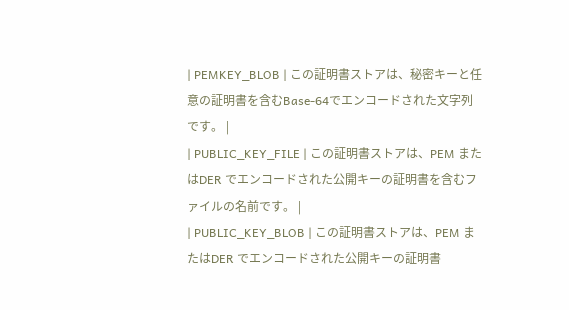| PEMKEY_BLOB | この証明書ストアは、秘密キーと任意の証明書を含むBase-64でエンコードされた文字列です。 |
| PUBLIC_KEY_FILE | この証明書ストアは、PEM またはDER でエンコードされた公開キーの証明書を含むファイルの名前です。 |
| PUBLIC_KEY_BLOB | この証明書ストアは、PEM またはDER でエンコードされた公開キーの証明書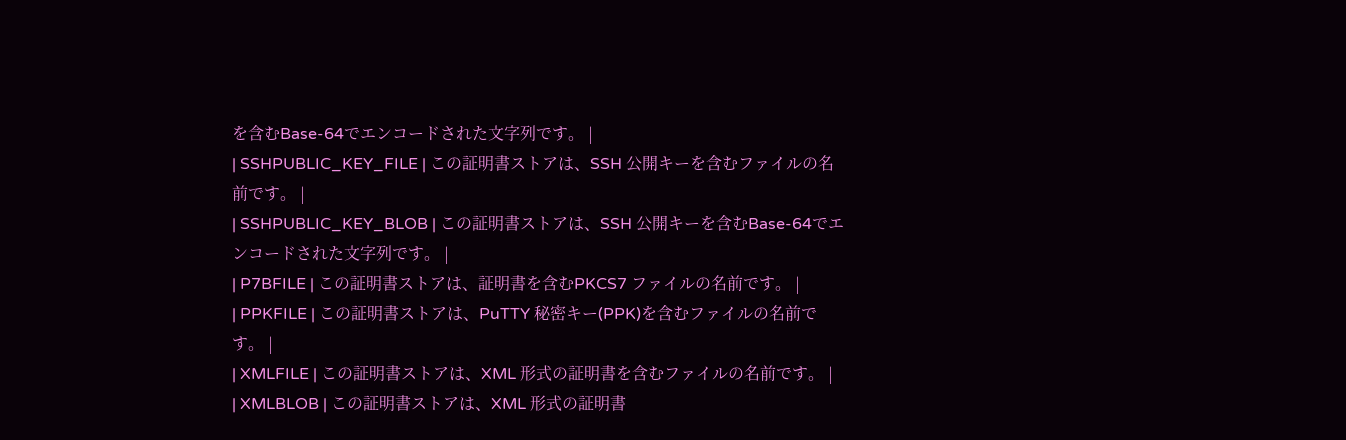を含むBase-64でエンコードされた文字列です。 |
| SSHPUBLIC_KEY_FILE | この証明書ストアは、SSH 公開キーを含むファイルの名前です。 |
| SSHPUBLIC_KEY_BLOB | この証明書ストアは、SSH 公開キーを含むBase-64でエンコードされた文字列です。 |
| P7BFILE | この証明書ストアは、証明書を含むPKCS7 ファイルの名前です。 |
| PPKFILE | この証明書ストアは、PuTTY 秘密キー(PPK)を含むファイルの名前です。 |
| XMLFILE | この証明書ストアは、XML 形式の証明書を含むファイルの名前です。 |
| XMLBLOB | この証明書ストアは、XML 形式の証明書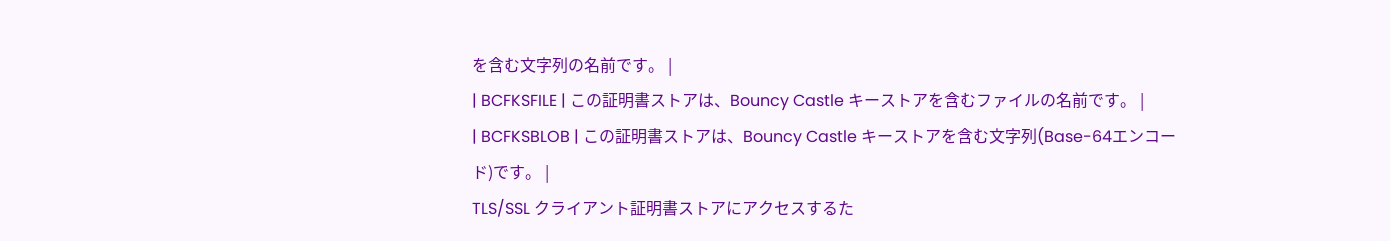を含む文字列の名前です。 |
| BCFKSFILE | この証明書ストアは、Bouncy Castle キーストアを含むファイルの名前です。 |
| BCFKSBLOB | この証明書ストアは、Bouncy Castle キーストアを含む文字列(Base-64エンコード)です。 |
TLS/SSL クライアント証明書ストアにアクセスするた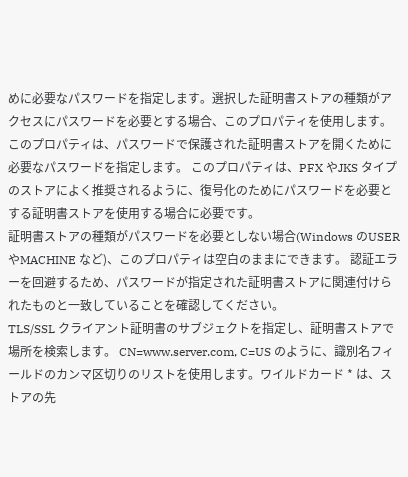めに必要なパスワードを指定します。選択した証明書ストアの種類がアクセスにパスワードを必要とする場合、このプロパティを使用します。
このプロパティは、パスワードで保護された証明書ストアを開くために必要なパスワードを指定します。 このプロパティは、PFX やJKS タイプのストアによく推奨されるように、復号化のためにパスワードを必要とする証明書ストアを使用する場合に必要です。
証明書ストアの種類がパスワードを必要としない場合(Windows のUSER やMACHINE など)、このプロパティは空白のままにできます。 認証エラーを回避するため、パスワードが指定された証明書ストアに関連付けられたものと一致していることを確認してください。
TLS/SSL クライアント証明書のサブジェクトを指定し、証明書ストアで場所を検索します。 CN=www.server.com, C=US のように、識別名フィールドのカンマ区切りのリストを使用します。ワイルドカード * は、ストアの先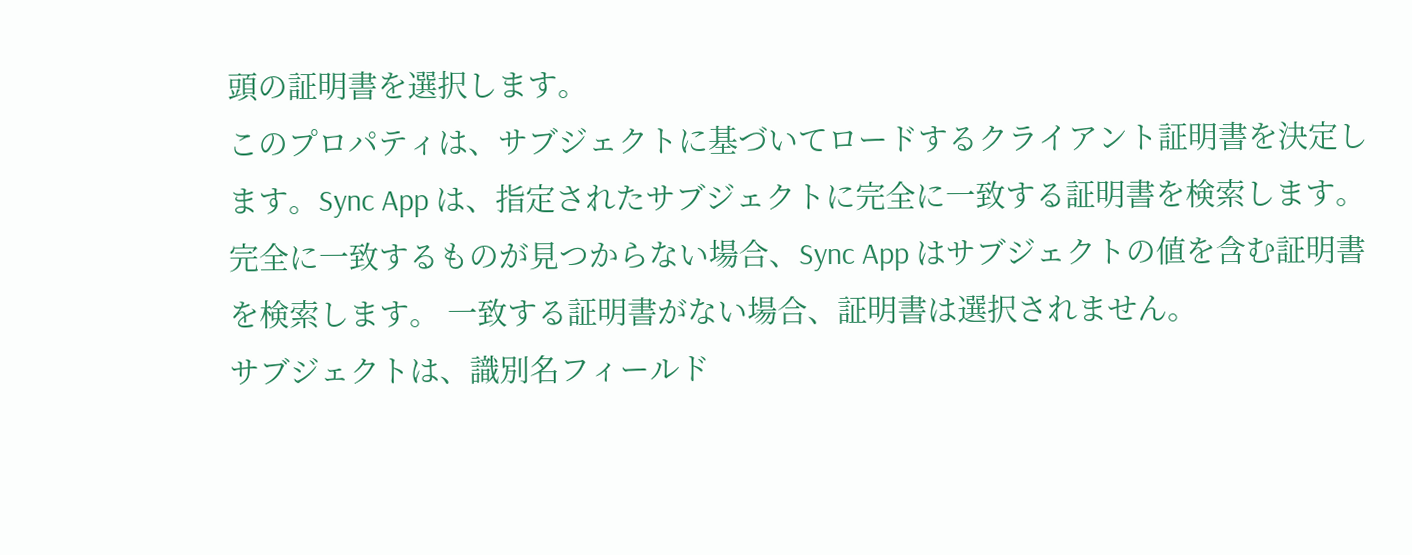頭の証明書を選択します。
このプロパティは、サブジェクトに基づいてロードするクライアント証明書を決定します。Sync App は、指定されたサブジェクトに完全に一致する証明書を検索します。 完全に一致するものが見つからない場合、Sync App はサブジェクトの値を含む証明書を検索します。 一致する証明書がない場合、証明書は選択されません。
サブジェクトは、識別名フィールド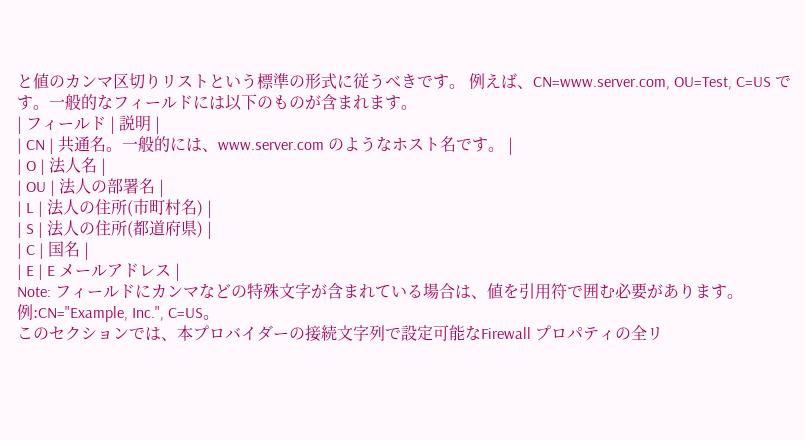と値のカンマ区切りリストという標準の形式に従うべきです。 例えば、CN=www.server.com, OU=Test, C=US です。一般的なフィールドには以下のものが含まれます。
| フィールド | 説明 |
| CN | 共通名。一般的には、www.server.com のようなホスト名です。 |
| O | 法人名 |
| OU | 法人の部署名 |
| L | 法人の住所(市町村名) |
| S | 法人の住所(都道府県) |
| C | 国名 |
| E | E メールアドレス |
Note: フィールドにカンマなどの特殊文字が含まれている場合は、値を引用符で囲む必要があります。例:CN="Example, Inc.", C=US。
このセクションでは、本プロバイダーの接続文字列で設定可能なFirewall プロパティの全リ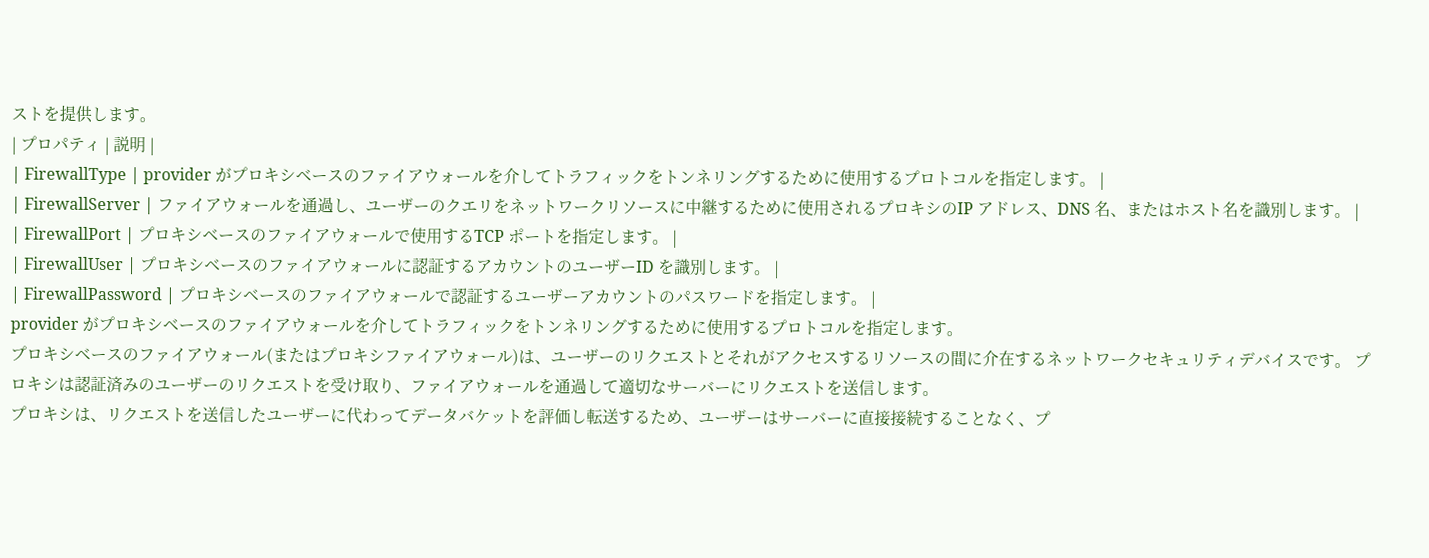ストを提供します。
| プロパティ | 説明 |
| FirewallType | provider がプロキシベースのファイアウォールを介してトラフィックをトンネリングするために使用するプロトコルを指定します。 |
| FirewallServer | ファイアウォールを通過し、ユーザーのクエリをネットワークリソースに中継するために使用されるプロキシのIP アドレス、DNS 名、またはホスト名を識別します。 |
| FirewallPort | プロキシベースのファイアウォールで使用するTCP ポートを指定します。 |
| FirewallUser | プロキシベースのファイアウォールに認証するアカウントのユーザーID を識別します。 |
| FirewallPassword | プロキシベースのファイアウォールで認証するユーザーアカウントのパスワードを指定します。 |
provider がプロキシベースのファイアウォールを介してトラフィックをトンネリングするために使用するプロトコルを指定します。
プロキシベースのファイアウォール(またはプロキシファイアウォール)は、ユーザーのリクエストとそれがアクセスするリソースの間に介在するネットワークセキュリティデバイスです。 プロキシは認証済みのユーザーのリクエストを受け取り、ファイアウォールを通過して適切なサーバーにリクエストを送信します。
プロキシは、リクエストを送信したユーザーに代わってデータバケットを評価し転送するため、ユーザーはサーバーに直接接続することなく、プ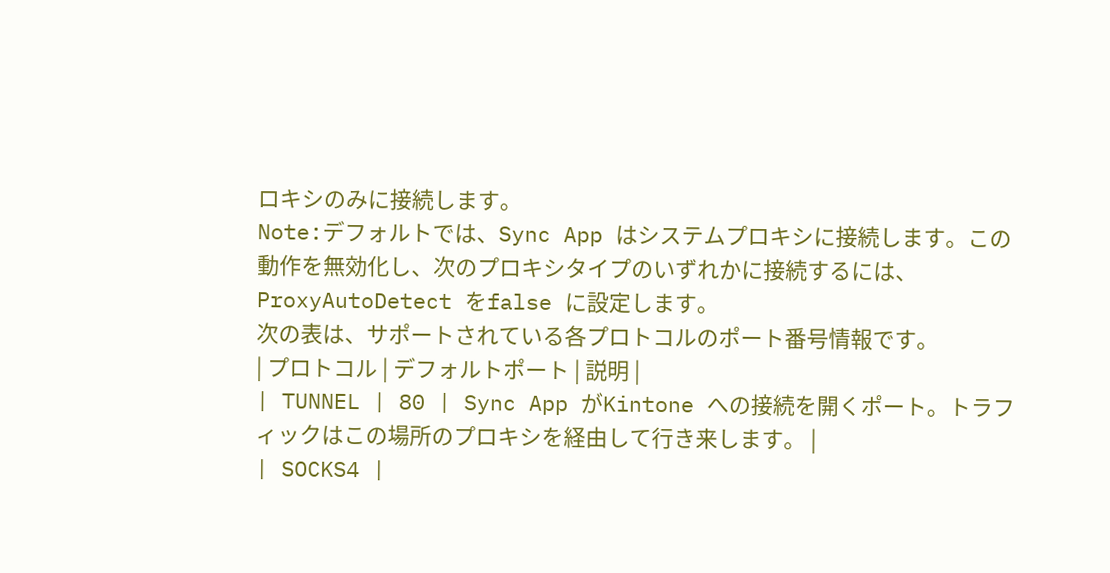ロキシのみに接続します。
Note:デフォルトでは、Sync App はシステムプロキシに接続します。この動作を無効化し、次のプロキシタイプのいずれかに接続するには、ProxyAutoDetect をfalse に設定します。
次の表は、サポートされている各プロトコルのポート番号情報です。
| プロトコル | デフォルトポート | 説明 |
| TUNNEL | 80 | Sync App がKintone への接続を開くポート。トラフィックはこの場所のプロキシを経由して行き来します。 |
| SOCKS4 |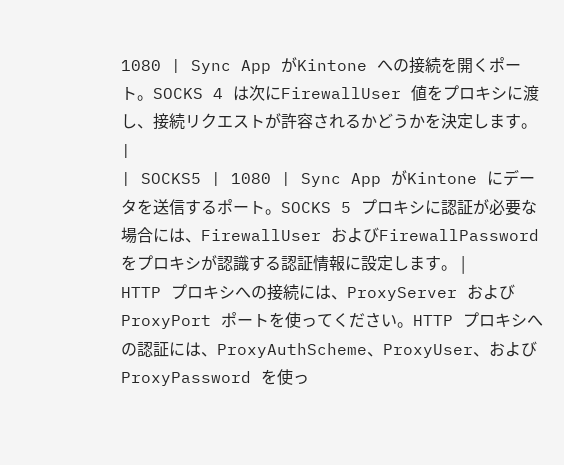1080 | Sync App がKintone への接続を開くポート。SOCKS 4 は次にFirewallUser 値をプロキシに渡し、接続リクエストが許容されるかどうかを決定します。 |
| SOCKS5 | 1080 | Sync App がKintone にデータを送信するポート。SOCKS 5 プロキシに認証が必要な場合には、FirewallUser およびFirewallPassword をプロキシが認識する認証情報に設定します。 |
HTTP プロキシへの接続には、ProxyServer およびProxyPort ポートを使ってください。HTTP プロキシへの認証には、ProxyAuthScheme、ProxyUser、およびProxyPassword を使っ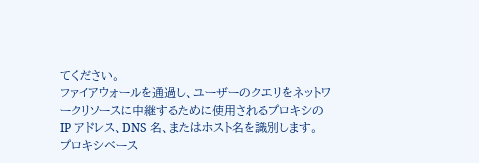てください。
ファイアウォールを通過し、ユーザーのクエリをネットワークリソースに中継するために使用されるプロキシのIP アドレス、DNS 名、またはホスト名を識別します。
プロキシベース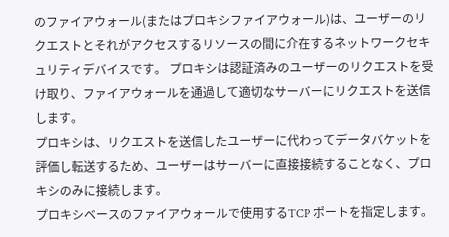のファイアウォール(またはプロキシファイアウォール)は、ユーザーのリクエストとそれがアクセスするリソースの間に介在するネットワークセキュリティデバイスです。 プロキシは認証済みのユーザーのリクエストを受け取り、ファイアウォールを通過して適切なサーバーにリクエストを送信します。
プロキシは、リクエストを送信したユーザーに代わってデータバケットを評価し転送するため、ユーザーはサーバーに直接接続することなく、プロキシのみに接続します。
プロキシベースのファイアウォールで使用するTCP ポートを指定します。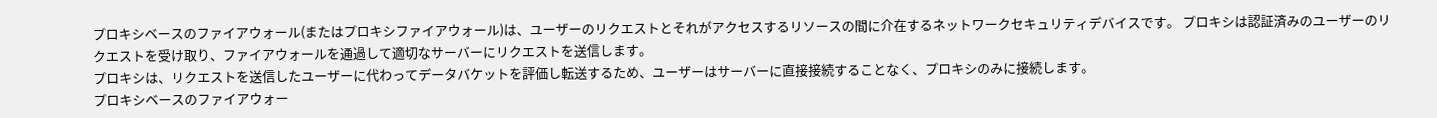プロキシベースのファイアウォール(またはプロキシファイアウォール)は、ユーザーのリクエストとそれがアクセスするリソースの間に介在するネットワークセキュリティデバイスです。 プロキシは認証済みのユーザーのリクエストを受け取り、ファイアウォールを通過して適切なサーバーにリクエストを送信します。
プロキシは、リクエストを送信したユーザーに代わってデータバケットを評価し転送するため、ユーザーはサーバーに直接接続することなく、プロキシのみに接続します。
プロキシベースのファイアウォー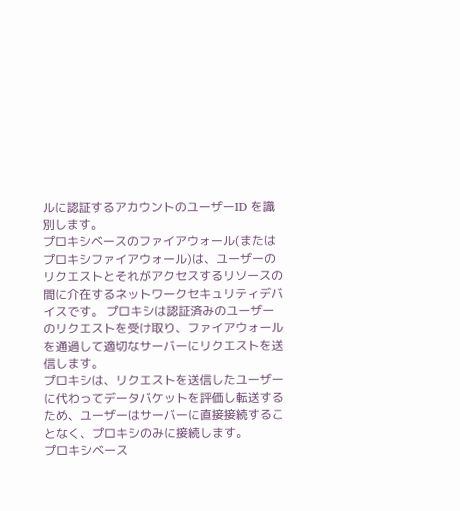ルに認証するアカウントのユーザーID を識別します。
プロキシベースのファイアウォール(またはプロキシファイアウォール)は、ユーザーのリクエストとそれがアクセスするリソースの間に介在するネットワークセキュリティデバイスです。 プロキシは認証済みのユーザーのリクエストを受け取り、ファイアウォールを通過して適切なサーバーにリクエストを送信します。
プロキシは、リクエストを送信したユーザーに代わってデータバケットを評価し転送するため、ユーザーはサーバーに直接接続することなく、プロキシのみに接続します。
プロキシベース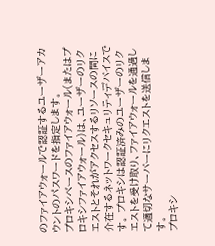のファイアウォールで認証するユーザーアカウントのパスワードを指定します。
プロキシベースのファイアウォール(またはプロキシファイアウォール)は、ユーザーのリクエストとそれがアクセスするリソースの間に介在するネットワークセキュリティデバイスです。 プロキシは認証済みのユーザーのリクエストを受け取り、ファイアウォールを通過して適切なサーバーにリクエストを送信します。
プロキシ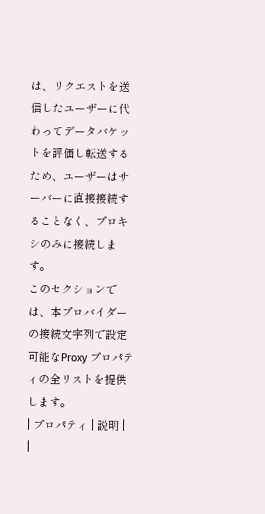は、リクエストを送信したユーザーに代わってデータバケットを評価し転送するため、ユーザーはサーバーに直接接続することなく、プロキシのみに接続します。
このセクションでは、本プロバイダーの接続文字列で設定可能なProxy プロパティの全リストを提供します。
| プロパティ | 説明 |
|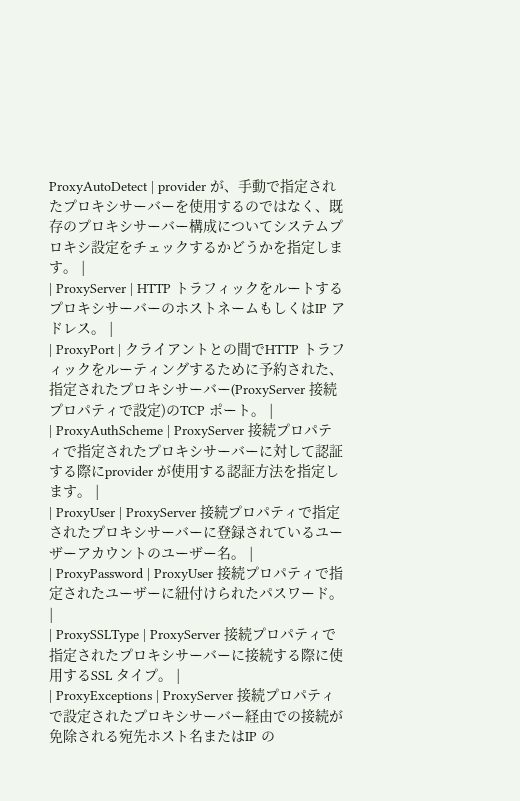ProxyAutoDetect | provider が、手動で指定されたプロキシサーバーを使用するのではなく、既存のプロキシサーバー構成についてシステムプロキシ設定をチェックするかどうかを指定します。 |
| ProxyServer | HTTP トラフィックをルートするプロキシサーバーのホストネームもしくはIP アドレス。 |
| ProxyPort | クライアントとの間でHTTP トラフィックをルーティングするために予約された、指定されたプロキシサーバー(ProxyServer 接続プロパティで設定)のTCP ポート。 |
| ProxyAuthScheme | ProxyServer 接続プロパティで指定されたプロキシサーバーに対して認証する際にprovider が使用する認証方法を指定します。 |
| ProxyUser | ProxyServer 接続プロパティで指定されたプロキシサーバーに登録されているユーザーアカウントのユーザー名。 |
| ProxyPassword | ProxyUser 接続プロパティで指定されたユーザーに紐付けられたパスワード。 |
| ProxySSLType | ProxyServer 接続プロパティで指定されたプロキシサーバーに接続する際に使用するSSL タイプ。 |
| ProxyExceptions | ProxyServer 接続プロパティで設定されたプロキシサーバー経由での接続が免除される宛先ホスト名またはIP の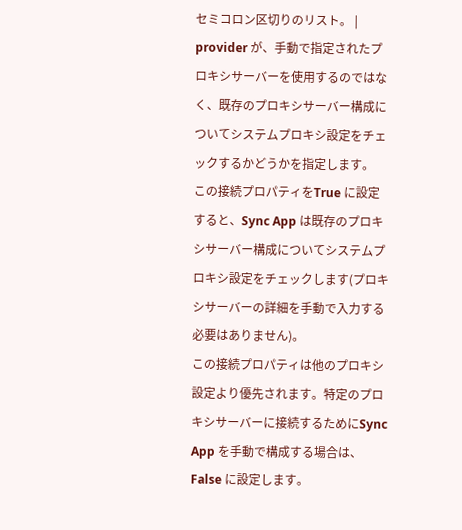セミコロン区切りのリスト。 |
provider が、手動で指定されたプロキシサーバーを使用するのではなく、既存のプロキシサーバー構成についてシステムプロキシ設定をチェックするかどうかを指定します。
この接続プロパティをTrue に設定すると、Sync App は既存のプロキシサーバー構成についてシステムプロキシ設定をチェックします(プロキシサーバーの詳細を手動で入力する必要はありません)。
この接続プロパティは他のプロキシ設定より優先されます。特定のプロキシサーバーに接続するためにSync App を手動で構成する場合は、False に設定します。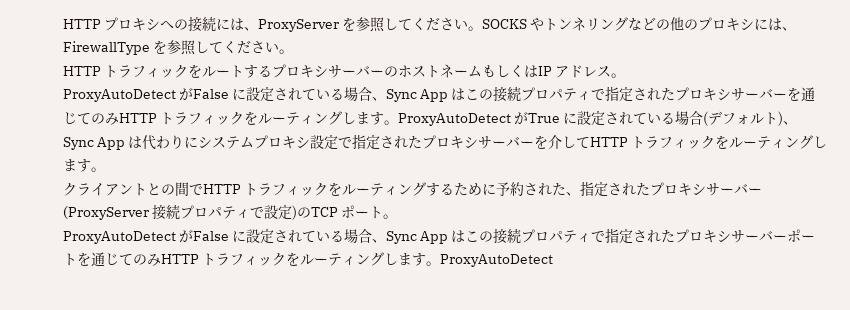HTTP プロキシへの接続には、ProxyServer を参照してください。SOCKS やトンネリングなどの他のプロキシには、FirewallType を参照してください。
HTTP トラフィックをルートするプロキシサーバーのホストネームもしくはIP アドレス。
ProxyAutoDetect がFalse に設定されている場合、Sync App はこの接続プロパティで指定されたプロキシサーバーを通じてのみHTTP トラフィックをルーティングします。ProxyAutoDetect がTrue に設定されている場合(デフォルト)、Sync App は代わりにシステムプロキシ設定で指定されたプロキシサーバーを介してHTTP トラフィックをルーティングします。
クライアントとの間でHTTP トラフィックをルーティングするために予約された、指定されたプロキシサーバー(ProxyServer 接続プロパティで設定)のTCP ポート。
ProxyAutoDetect がFalse に設定されている場合、Sync App はこの接続プロパティで指定されたプロキシサーバーポートを通じてのみHTTP トラフィックをルーティングします。ProxyAutoDetect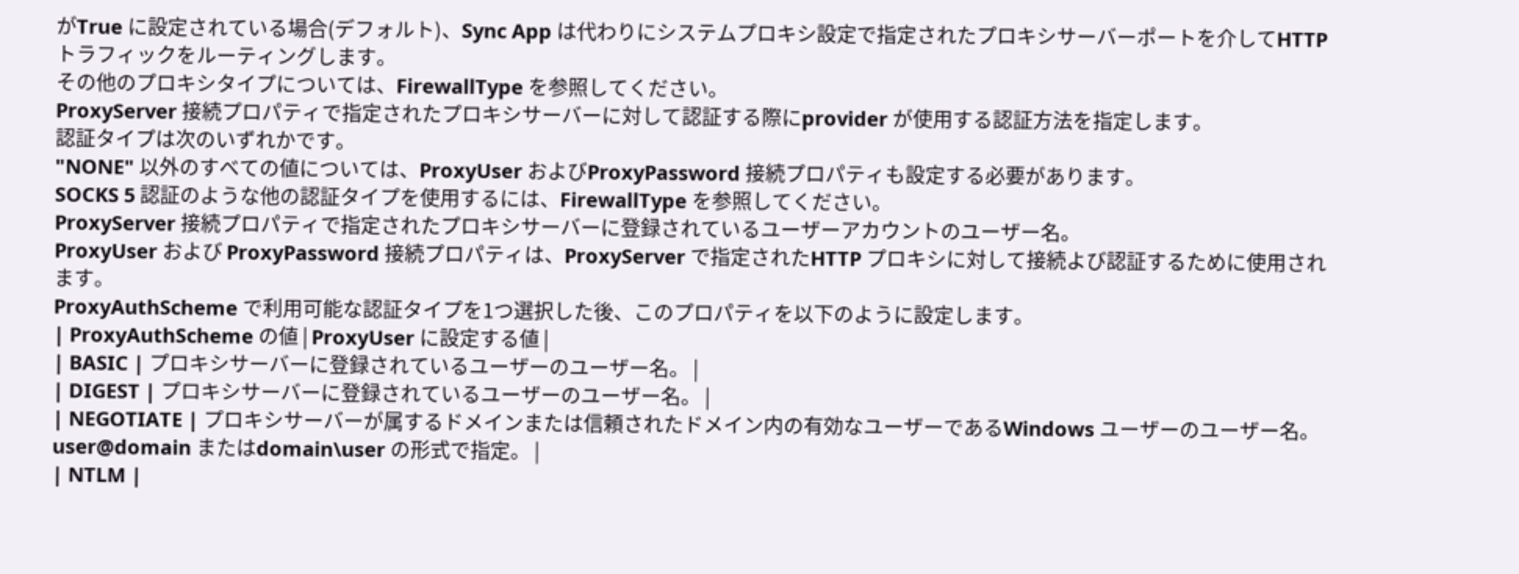がTrue に設定されている場合(デフォルト)、Sync App は代わりにシステムプロキシ設定で指定されたプロキシサーバーポートを介してHTTP トラフィックをルーティングします。
その他のプロキシタイプについては、FirewallType を参照してください。
ProxyServer 接続プロパティで指定されたプロキシサーバーに対して認証する際にprovider が使用する認証方法を指定します。
認証タイプは次のいずれかです。
"NONE" 以外のすべての値については、ProxyUser およびProxyPassword 接続プロパティも設定する必要があります。
SOCKS 5 認証のような他の認証タイプを使用するには、FirewallType を参照してください。
ProxyServer 接続プロパティで指定されたプロキシサーバーに登録されているユーザーアカウントのユーザー名。
ProxyUser および ProxyPassword 接続プロパティは、ProxyServer で指定されたHTTP プロキシに対して接続よび認証するために使用されます。
ProxyAuthScheme で利用可能な認証タイプを1つ選択した後、このプロパティを以下のように設定します。
| ProxyAuthScheme の値 | ProxyUser に設定する値 |
| BASIC | プロキシサーバーに登録されているユーザーのユーザー名。 |
| DIGEST | プロキシサーバーに登録されているユーザーのユーザー名。 |
| NEGOTIATE | プロキシサーバーが属するドメインまたは信頼されたドメイン内の有効なユーザーであるWindows ユーザーのユーザー名。user@domain またはdomain\user の形式で指定。 |
| NTLM |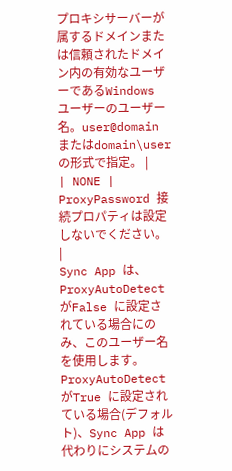プロキシサーバーが属するドメインまたは信頼されたドメイン内の有効なユーザーであるWindows ユーザーのユーザー名。user@domain またはdomain\user の形式で指定。 |
| NONE | ProxyPassword 接続プロパティは設定しないでください。 |
Sync App は、ProxyAutoDetect がFalse に設定されている場合にのみ、このユーザー名を使用します。ProxyAutoDetect がTrue に設定されている場合(デフォルト)、Sync App は代わりにシステムの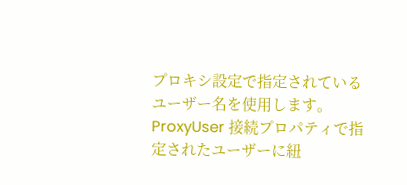プロキシ設定で指定されているユーザー名を使用します。
ProxyUser 接続プロパティで指定されたユーザーに紐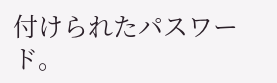付けられたパスワード。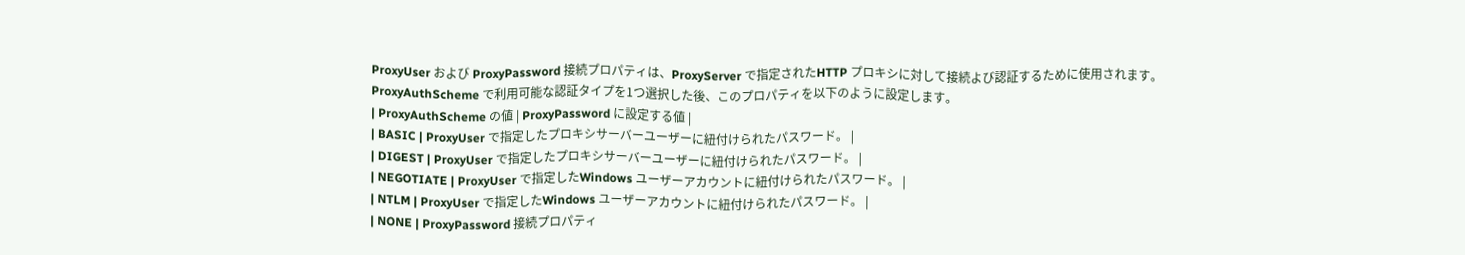ProxyUser および ProxyPassword 接続プロパティは、ProxyServer で指定されたHTTP プロキシに対して接続よび認証するために使用されます。
ProxyAuthScheme で利用可能な認証タイプを1つ選択した後、このプロパティを以下のように設定します。
| ProxyAuthScheme の値 | ProxyPassword に設定する値 |
| BASIC | ProxyUser で指定したプロキシサーバーユーザーに紐付けられたパスワード。 |
| DIGEST | ProxyUser で指定したプロキシサーバーユーザーに紐付けられたパスワード。 |
| NEGOTIATE | ProxyUser で指定したWindows ユーザーアカウントに紐付けられたパスワード。 |
| NTLM | ProxyUser で指定したWindows ユーザーアカウントに紐付けられたパスワード。 |
| NONE | ProxyPassword 接続プロパティ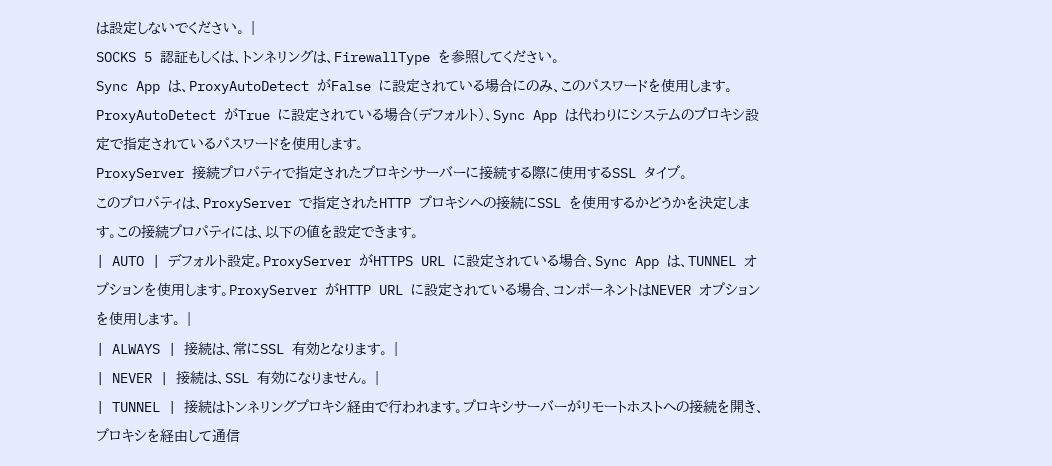は設定しないでください。 |
SOCKS 5 認証もしくは、トンネリングは、FirewallType を参照してください。
Sync App は、ProxyAutoDetect がFalse に設定されている場合にのみ、このパスワードを使用します。ProxyAutoDetect がTrue に設定されている場合(デフォルト)、Sync App は代わりにシステムのプロキシ設定で指定されているパスワードを使用します。
ProxyServer 接続プロパティで指定されたプロキシサーバーに接続する際に使用するSSL タイプ。
このプロパティは、ProxyServer で指定されたHTTP プロキシへの接続にSSL を使用するかどうかを決定します。この接続プロパティには、以下の値を設定できます。
| AUTO | デフォルト設定。ProxyServer がHTTPS URL に設定されている場合、Sync App は、TUNNEL オプションを使用します。ProxyServer がHTTP URL に設定されている場合、コンポーネントはNEVER オプションを使用します。 |
| ALWAYS | 接続は、常にSSL 有効となります。 |
| NEVER | 接続は、SSL 有効になりません。 |
| TUNNEL | 接続はトンネリングプロキシ経由で行われます。プロキシサーバーがリモートホストへの接続を開き、プロキシを経由して通信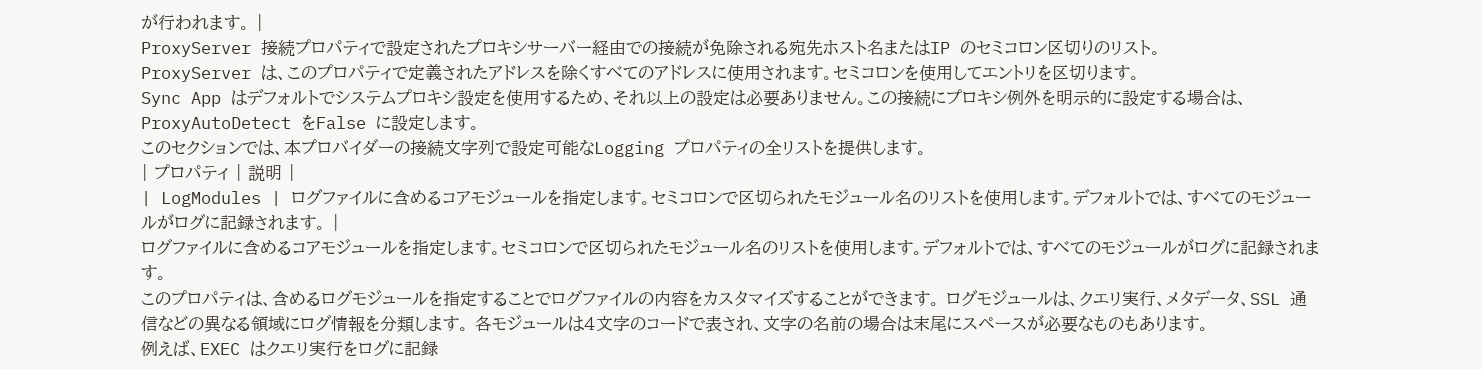が行われます。 |
ProxyServer 接続プロパティで設定されたプロキシサーバー経由での接続が免除される宛先ホスト名またはIP のセミコロン区切りのリスト。
ProxyServer は、このプロパティで定義されたアドレスを除くすべてのアドレスに使用されます。セミコロンを使用してエントリを区切ります。
Sync App はデフォルトでシステムプロキシ設定を使用するため、それ以上の設定は必要ありません。この接続にプロキシ例外を明示的に設定する場合は、ProxyAutoDetect をFalse に設定します。
このセクションでは、本プロバイダーの接続文字列で設定可能なLogging プロパティの全リストを提供します。
| プロパティ | 説明 |
| LogModules | ログファイルに含めるコアモジュールを指定します。セミコロンで区切られたモジュール名のリストを使用します。デフォルトでは、すべてのモジュールがログに記録されます。 |
ログファイルに含めるコアモジュールを指定します。セミコロンで区切られたモジュール名のリストを使用します。デフォルトでは、すべてのモジュールがログに記録されます。
このプロパティは、含めるログモジュールを指定することでログファイルの内容をカスタマイズすることができます。 ログモジュールは、クエリ実行、メタデータ、SSL 通信などの異なる領域にログ情報を分類します。 各モジュールは4文字のコードで表され、文字の名前の場合は末尾にスペースが必要なものもあります。
例えば、EXEC はクエリ実行をログに記録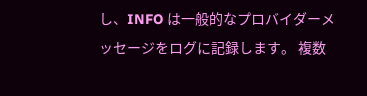し、INFO は一般的なプロバイダーメッセージをログに記録します。 複数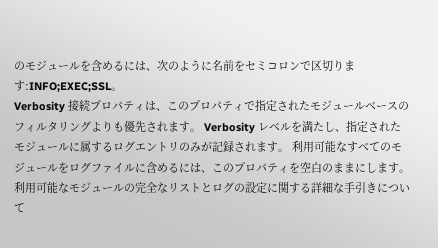のモジュールを含めるには、次のように名前をセミコロンで区切ります:INFO;EXEC;SSL。
Verbosity 接続プロパティは、このプロパティで指定されたモジュールベースのフィルタリングよりも優先されます。 Verbosity レベルを満たし、指定されたモジュールに属するログエントリのみが記録されます。 利用可能なすべてのモジュールをログファイルに含めるには、このプロパティを空白のままにします。
利用可能なモジュールの完全なリストとログの設定に関する詳細な手引きについて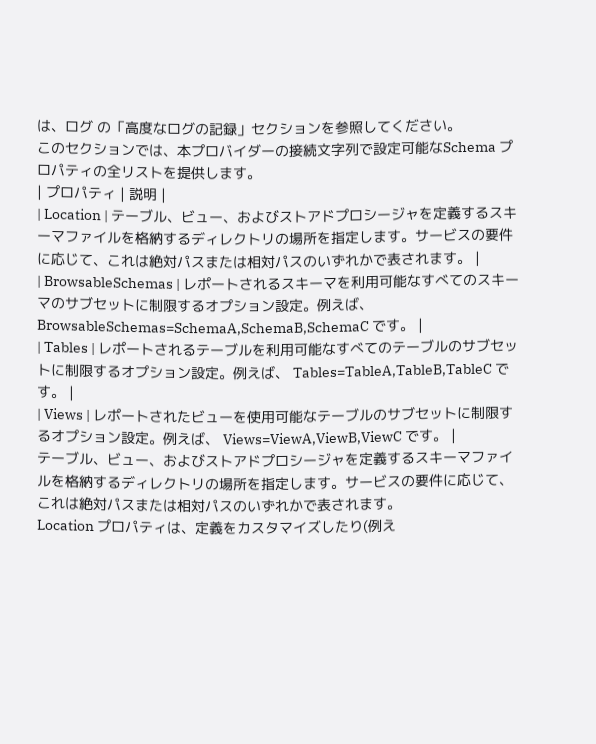は、ログ の「高度なログの記録」セクションを参照してください。
このセクションでは、本プロバイダーの接続文字列で設定可能なSchema プロパティの全リストを提供します。
| プロパティ | 説明 |
| Location | テーブル、ビュー、およびストアドプロシージャを定義するスキーマファイルを格納するディレクトリの場所を指定します。サービスの要件に応じて、これは絶対パスまたは相対パスのいずれかで表されます。 |
| BrowsableSchemas | レポートされるスキーマを利用可能なすべてのスキーマのサブセットに制限するオプション設定。例えば、 BrowsableSchemas=SchemaA,SchemaB,SchemaC です。 |
| Tables | レポートされるテーブルを利用可能なすべてのテーブルのサブセットに制限するオプション設定。例えば、 Tables=TableA,TableB,TableC です。 |
| Views | レポートされたビューを使用可能なテーブルのサブセットに制限するオプション設定。例えば、 Views=ViewA,ViewB,ViewC です。 |
テーブル、ビュー、およびストアドプロシージャを定義するスキーマファイルを格納するディレクトリの場所を指定します。サービスの要件に応じて、これは絶対パスまたは相対パスのいずれかで表されます。
Location プロパティは、定義をカスタマイズしたり(例え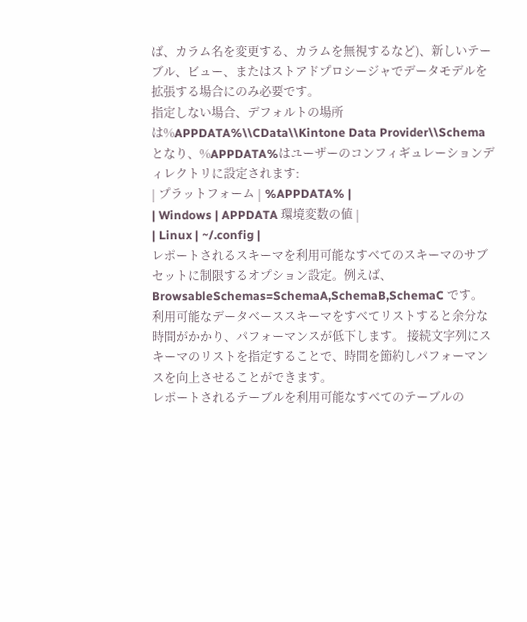ば、カラム名を変更する、カラムを無視するなど)、新しいテーブル、ビュー、またはストアドプロシージャでデータモデルを拡張する場合にのみ必要です。
指定しない場合、デフォルトの場所は%APPDATA%\\CData\\Kintone Data Provider\\Schema となり、%APPDATA%はユーザーのコンフィギュレーションディレクトリに設定されます:
| プラットフォーム | %APPDATA% |
| Windows | APPDATA 環境変数の値 |
| Linux | ~/.config |
レポートされるスキーマを利用可能なすべてのスキーマのサブセットに制限するオプション設定。例えば、 BrowsableSchemas=SchemaA,SchemaB,SchemaC です。
利用可能なデータベーススキーマをすべてリストすると余分な時間がかかり、パフォーマンスが低下します。 接続文字列にスキーマのリストを指定することで、時間を節約しパフォーマンスを向上させることができます。
レポートされるテーブルを利用可能なすべてのテーブルの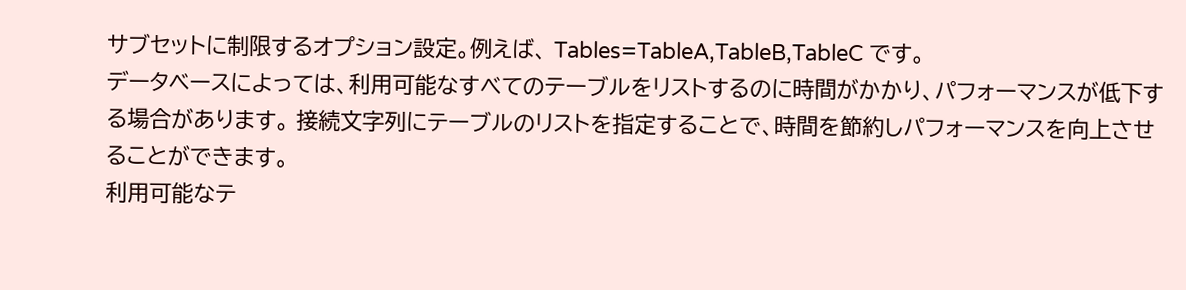サブセットに制限するオプション設定。例えば、 Tables=TableA,TableB,TableC です。
データベースによっては、利用可能なすべてのテーブルをリストするのに時間がかかり、パフォーマンスが低下する場合があります。 接続文字列にテーブルのリストを指定することで、時間を節約しパフォーマンスを向上させることができます。
利用可能なテ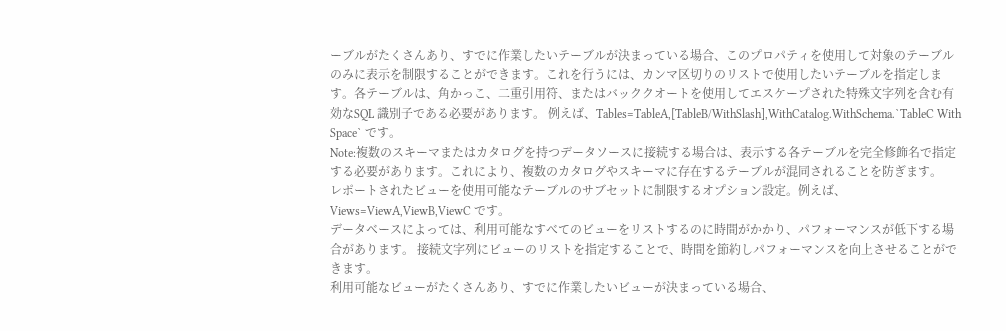ーブルがたくさんあり、すでに作業したいテーブルが決まっている場合、このプロパティを使用して対象のテーブルのみに表示を制限することができます。これを行うには、カンマ区切りのリストで使用したいテーブルを指定します。各テーブルは、角かっこ、二重引用符、またはバッククオートを使用してエスケープされた特殊文字列を含む有効なSQL 識別子である必要があります。 例えば、Tables=TableA,[TableB/WithSlash],WithCatalog.WithSchema.`TableC With Space` です。
Note:複数のスキーマまたはカタログを持つデータソースに接続する場合は、表示する各テーブルを完全修飾名で指定する必要があります。これにより、複数のカタログやスキーマに存在するテーブルが混同されることを防ぎます。
レポートされたビューを使用可能なテーブルのサブセットに制限するオプション設定。例えば、 Views=ViewA,ViewB,ViewC です。
データベースによっては、利用可能なすべてのビューをリストするのに時間がかかり、パフォーマンスが低下する場合があります。 接続文字列にビューのリストを指定することで、時間を節約しパフォーマンスを向上させることができます。
利用可能なビューがたくさんあり、すでに作業したいビューが決まっている場合、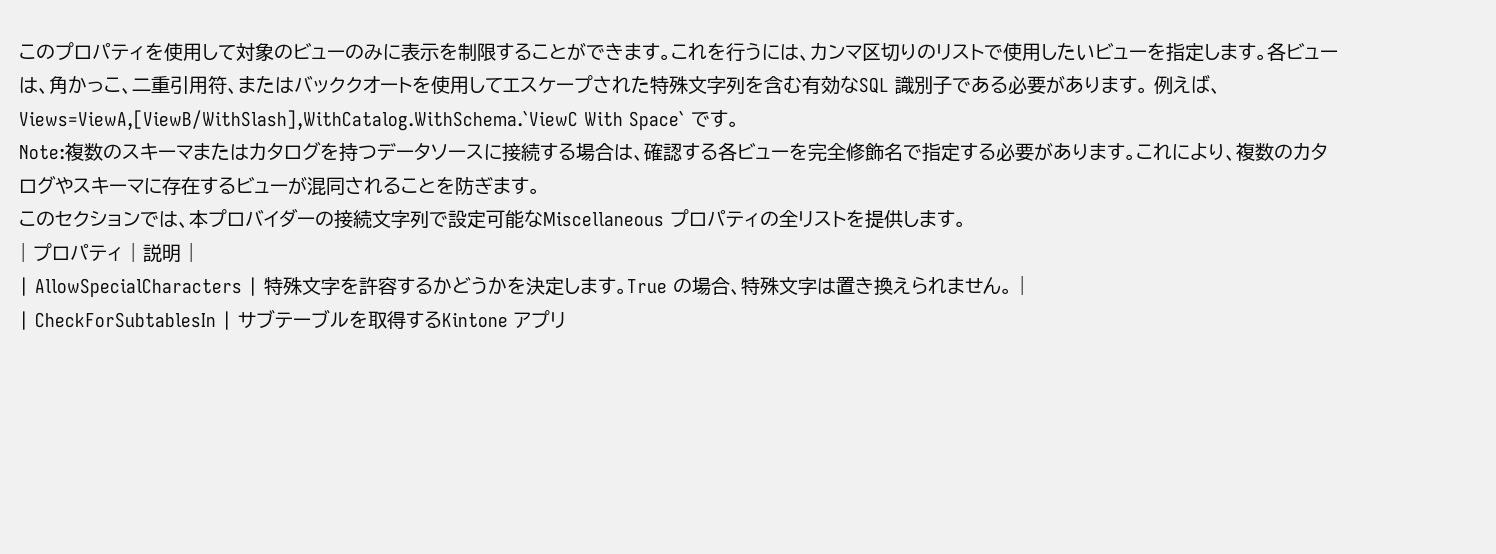このプロパティを使用して対象のビューのみに表示を制限することができます。これを行うには、カンマ区切りのリストで使用したいビューを指定します。各ビューは、角かっこ、二重引用符、またはバッククオートを使用してエスケープされた特殊文字列を含む有効なSQL 識別子である必要があります。 例えば、Views=ViewA,[ViewB/WithSlash],WithCatalog.WithSchema.`ViewC With Space` です。
Note:複数のスキーマまたはカタログを持つデータソースに接続する場合は、確認する各ビューを完全修飾名で指定する必要があります。これにより、複数のカタログやスキーマに存在するビューが混同されることを防ぎます。
このセクションでは、本プロバイダーの接続文字列で設定可能なMiscellaneous プロパティの全リストを提供します。
| プロパティ | 説明 |
| AllowSpecialCharacters | 特殊文字を許容するかどうかを決定します。True の場合、特殊文字は置き換えられません。 |
| CheckForSubtablesIn | サブテーブルを取得するKintone アプリ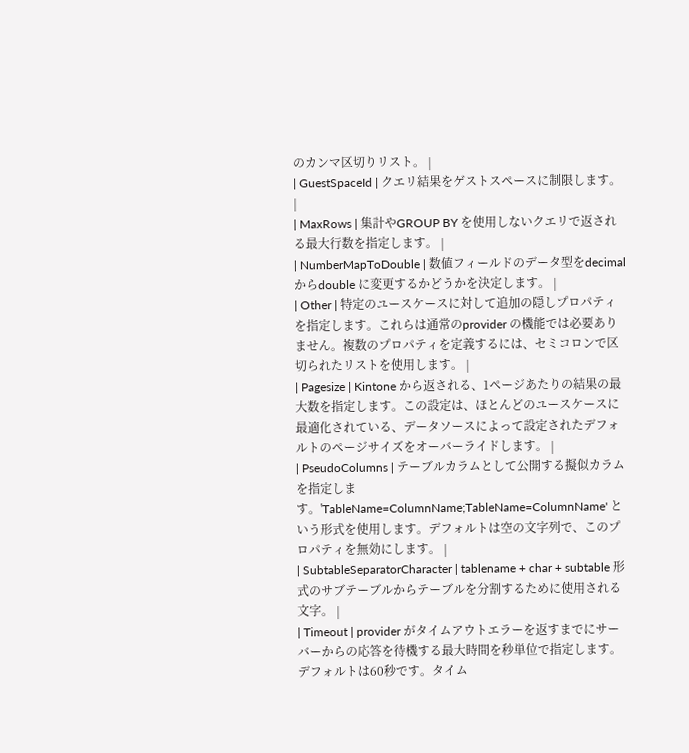のカンマ区切りリスト。 |
| GuestSpaceId | クエリ結果をゲストスペースに制限します。 |
| MaxRows | 集計やGROUP BY を使用しないクエリで返される最大行数を指定します。 |
| NumberMapToDouble | 数値フィールドのデータ型をdecimal からdouble に変更するかどうかを決定します。 |
| Other | 特定のユースケースに対して追加の隠しプロパティを指定します。これらは通常のprovider の機能では必要ありません。複数のプロパティを定義するには、セミコロンで区切られたリストを使用します。 |
| Pagesize | Kintone から返される、1ページあたりの結果の最大数を指定します。この設定は、ほとんどのユースケースに最適化されている、データソースによって設定されたデフォルトのページサイズをオーバーライドします。 |
| PseudoColumns | テーブルカラムとして公開する擬似カラムを指定します。'TableName=ColumnName;TableName=ColumnName' という形式を使用します。デフォルトは空の文字列で、このプロパティを無効にします。 |
| SubtableSeparatorCharacter | tablename + char + subtable 形式のサブテーブルからテーブルを分割するために使用される文字。 |
| Timeout | provider がタイムアウトエラーを返すまでにサーバーからの応答を待機する最大時間を秒単位で指定します。デフォルトは60秒です。タイム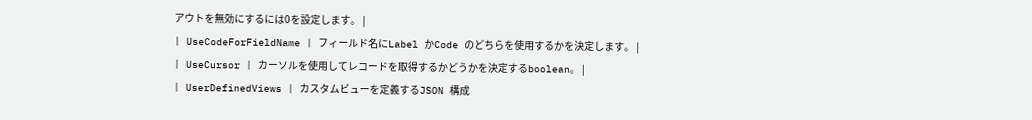アウトを無効にするには0を設定します。 |
| UseCodeForFieldName | フィールド名にLabel かCode のどちらを使用するかを決定します。 |
| UseCursor | カーソルを使用してレコードを取得するかどうかを決定するboolean。 |
| UserDefinedViews | カスタムビューを定義するJSON 構成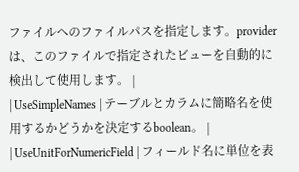ファイルへのファイルパスを指定します。provider は、このファイルで指定されたビューを自動的に検出して使用します。 |
| UseSimpleNames | テーブルとカラムに簡略名を使用するかどうかを決定するboolean。 |
| UseUnitForNumericField | フィールド名に単位を表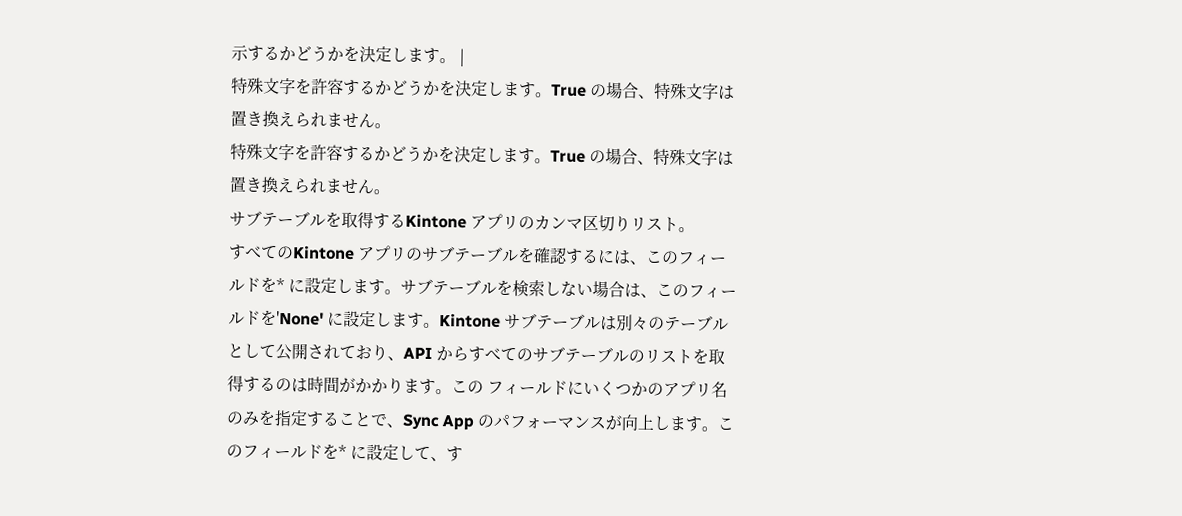示するかどうかを決定します。 |
特殊文字を許容するかどうかを決定します。True の場合、特殊文字は置き換えられません。
特殊文字を許容するかどうかを決定します。True の場合、特殊文字は置き換えられません。
サブテーブルを取得するKintone アプリのカンマ区切りリスト。
すべてのKintone アプリのサブテーブルを確認するには、このフィールドを* に設定します。サブテーブルを検索しない場合は、このフィールドを'None' に設定します。Kintone サブテーブルは別々のテーブルとして公開されており、API からすべてのサブテーブルのリストを取得するのは時間がかかります。この フィールドにいくつかのアプリ名のみを指定することで、Sync App のパフォーマンスが向上します。このフィールドを* に設定して、す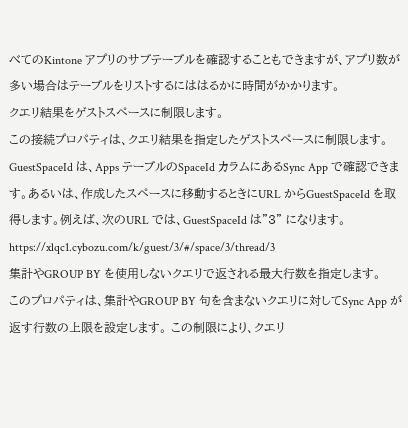べてのKintone アプリのサブテーブルを確認することもできますが、アプリ数が多い場合はテーブルをリストするにははるかに時間がかかります。
クエリ結果をゲストスペースに制限します。
この接続プロパティは、クエリ結果を指定したゲストスペースに制限します。
GuestSpaceId は、Apps テーブルのSpaceId カラムにあるSync App で確認できます。あるいは、作成したスペースに移動するときにURL からGuestSpaceId を取得します。例えば、次のURL では、GuestSpaceId は"3" になります。
https://xlqc1.cybozu.com/k/guest/3/#/space/3/thread/3
集計やGROUP BY を使用しないクエリで返される最大行数を指定します。
このプロパティは、集計やGROUP BY 句を含まないクエリに対してSync App が返す行数の上限を設定します。 この制限により、クエリ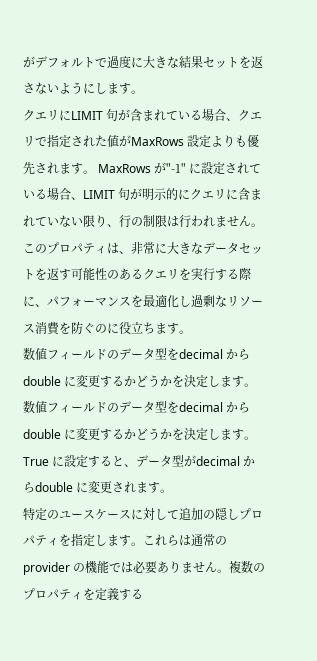がデフォルトで過度に大きな結果セットを返さないようにします。
クエリにLIMIT 句が含まれている場合、クエリで指定された値がMaxRows 設定よりも優先されます。 MaxRows が"-1" に設定されている場合、LIMIT 句が明示的にクエリに含まれていない限り、行の制限は行われません。
このプロパティは、非常に大きなデータセットを返す可能性のあるクエリを実行する際に、パフォーマンスを最適化し過剰なリソース消費を防ぐのに役立ちます。
数値フィールドのデータ型をdecimal からdouble に変更するかどうかを決定します。
数値フィールドのデータ型をdecimal からdouble に変更するかどうかを決定します。True に設定すると、データ型がdecimal からdouble に変更されます。
特定のユースケースに対して追加の隠しプロパティを指定します。これらは通常のprovider の機能では必要ありません。複数のプロパティを定義する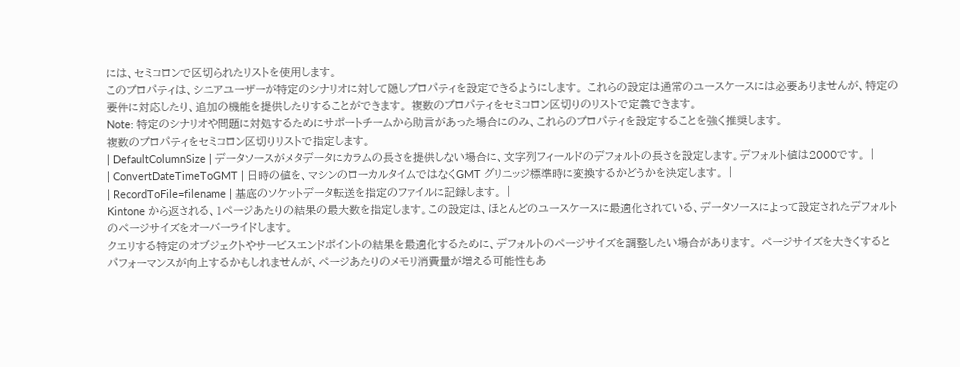には、セミコロンで区切られたリストを使用します。
このプロパティは、シニアユーザーが特定のシナリオに対して隠しプロパティを設定できるようにします。 これらの設定は通常のユースケースには必要ありませんが、特定の要件に対応したり、追加の機能を提供したりすることができます。 複数のプロパティをセミコロン区切りのリストで定義できます。
Note: 特定のシナリオや問題に対処するためにサポートチームから助言があった場合にのみ、これらのプロパティを設定することを強く推奨します。
複数のプロパティをセミコロン区切りリストで指定します。
| DefaultColumnSize | データソースがメタデータにカラムの長さを提供しない場合に、文字列フィールドのデフォルトの長さを設定します。デフォルト値は2000です。 |
| ConvertDateTimeToGMT | 日時の値を、マシンのローカルタイムではなくGMT グリニッジ標準時に変換するかどうかを決定します。 |
| RecordToFile=filename | 基底のソケットデータ転送を指定のファイルに記録します。 |
Kintone から返される、1ページあたりの結果の最大数を指定します。この設定は、ほとんどのユースケースに最適化されている、データソースによって設定されたデフォルトのページサイズをオーバーライドします。
クエリする特定のオブジェクトやサービスエンドポイントの結果を最適化するために、デフォルトのページサイズを調整したい場合があります。 ページサイズを大きくするとパフォーマンスが向上するかもしれませんが、ページあたりのメモリ消費量が増える可能性もあ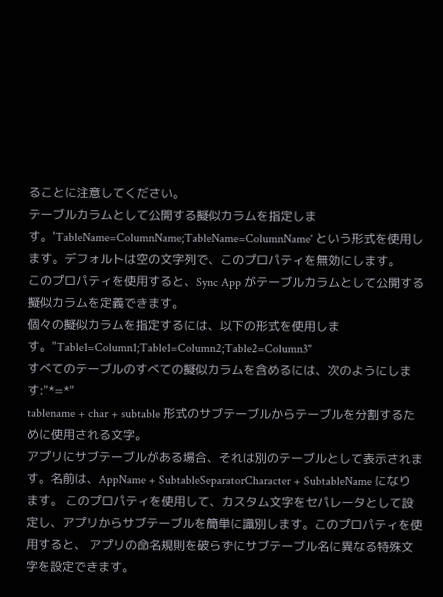ることに注意してください。
テーブルカラムとして公開する擬似カラムを指定します。'TableName=ColumnName;TableName=ColumnName' という形式を使用します。デフォルトは空の文字列で、このプロパティを無効にします。
このプロパティを使用すると、Sync App がテーブルカラムとして公開する擬似カラムを定義できます。
個々の擬似カラムを指定するには、以下の形式を使用します。"Table1=Column1;Table1=Column2;Table2=Column3"
すべてのテーブルのすべての擬似カラムを含めるには、次のようにします:"*=*"
tablename + char + subtable 形式のサブテーブルからテーブルを分割するために使用される文字。
アプリにサブテーブルがある場合、それは別のテーブルとして表示されます。名前は、AppName + SubtableSeparatorCharacter + SubtableName になります。 このプロパティを使用して、カスタム文字をセパレータとして設定し、アプリからサブテーブルを簡単に識別します。このプロパティを使用すると、 アプリの命名規則を破らずにサブテーブル名に異なる特殊文字を設定できます。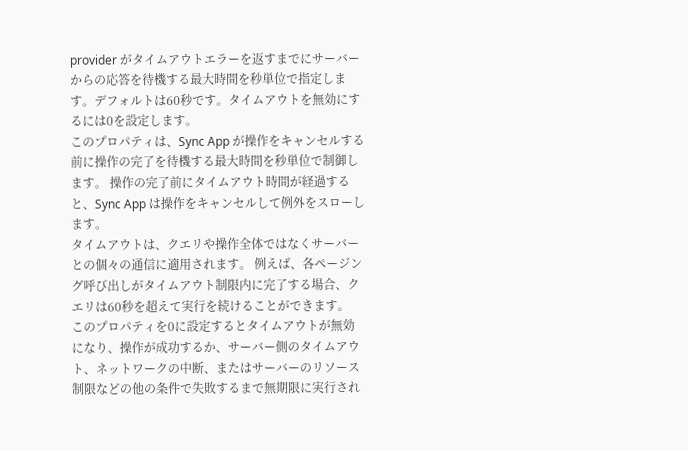provider がタイムアウトエラーを返すまでにサーバーからの応答を待機する最大時間を秒単位で指定します。デフォルトは60秒です。タイムアウトを無効にするには0を設定します。
このプロパティは、Sync App が操作をキャンセルする前に操作の完了を待機する最大時間を秒単位で制御します。 操作の完了前にタイムアウト時間が経過すると、Sync App は操作をキャンセルして例外をスローします。
タイムアウトは、クエリや操作全体ではなくサーバーとの個々の通信に適用されます。 例えば、各ページング呼び出しがタイムアウト制限内に完了する場合、クエリは60秒を超えて実行を続けることができます。
このプロパティを0に設定するとタイムアウトが無効になり、操作が成功するか、サーバー側のタイムアウト、ネットワークの中断、またはサーバーのリソース制限などの他の条件で失敗するまで無期限に実行され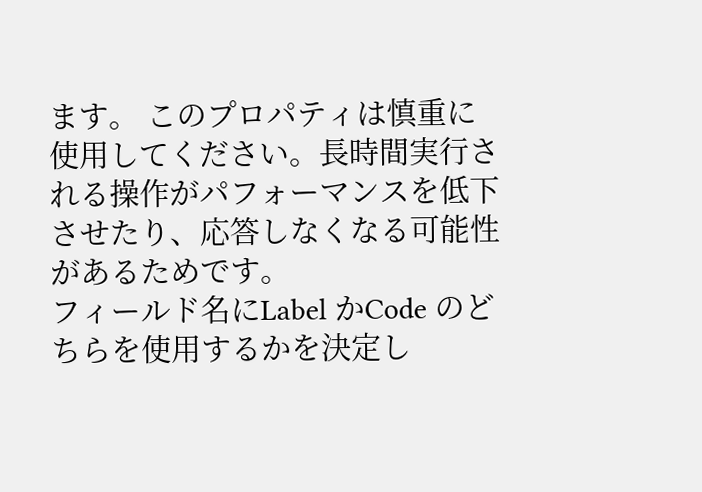ます。 このプロパティは慎重に使用してください。長時間実行される操作がパフォーマンスを低下させたり、応答しなくなる可能性があるためです。
フィールド名にLabel かCode のどちらを使用するかを決定し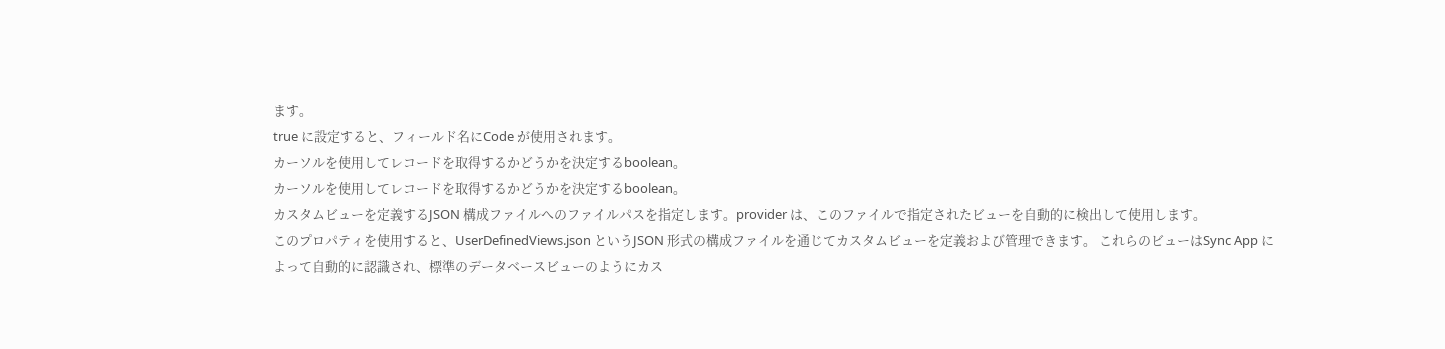ます。
true に設定すると、フィールド名にCode が使用されます。
カーソルを使用してレコードを取得するかどうかを決定するboolean。
カーソルを使用してレコードを取得するかどうかを決定するboolean。
カスタムビューを定義するJSON 構成ファイルへのファイルパスを指定します。provider は、このファイルで指定されたビューを自動的に検出して使用します。
このプロパティを使用すると、UserDefinedViews.json というJSON 形式の構成ファイルを通じてカスタムビューを定義および管理できます。 これらのビューはSync App によって自動的に認識され、標準のデータベースビューのようにカス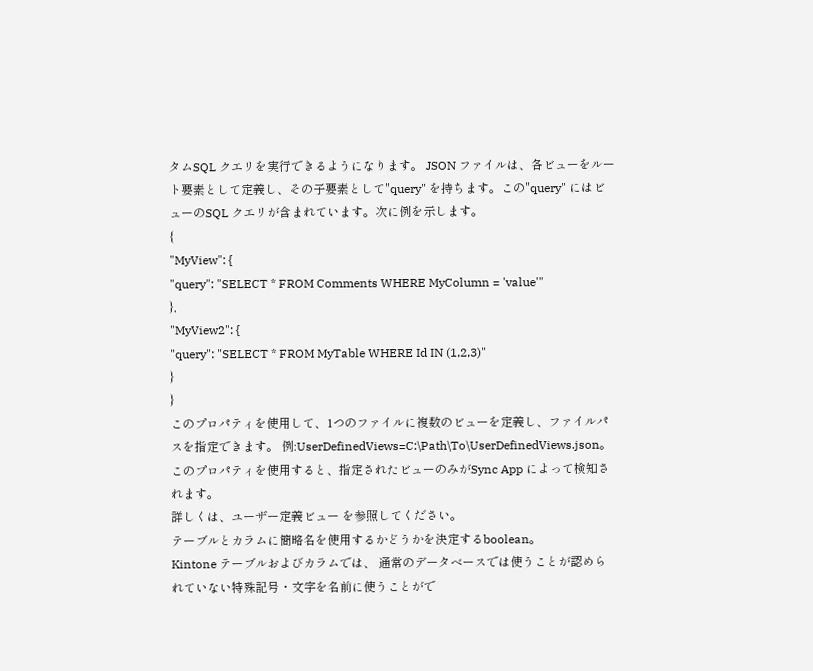タムSQL クエリを実行できるようになります。 JSON ファイルは、各ビューをルート要素として定義し、その子要素として"query" を持ちます。この"query" にはビューのSQL クエリが含まれています。次に例を示します。
{
"MyView": {
"query": "SELECT * FROM Comments WHERE MyColumn = 'value'"
},
"MyView2": {
"query": "SELECT * FROM MyTable WHERE Id IN (1,2,3)"
}
}
このプロパティを使用して、1つのファイルに複数のビューを定義し、ファイルパスを指定できます。 例:UserDefinedViews=C:\Path\To\UserDefinedViews.json。 このプロパティを使用すると、指定されたビューのみがSync App によって検知されます。
詳しくは、ユーザー定義ビュー を参照してください。
テーブルとカラムに簡略名を使用するかどうかを決定するboolean。
Kintone テーブルおよびカラムでは、 通常のデータベースでは使うことが認められていない特殊記号・文字を名前に使うことがで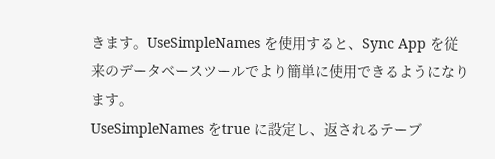きます。UseSimpleNames を使用すると、Sync App を従来のデータベースツールでより簡単に使用できるようになります。
UseSimpleNames をtrue に設定し、返されるテーブ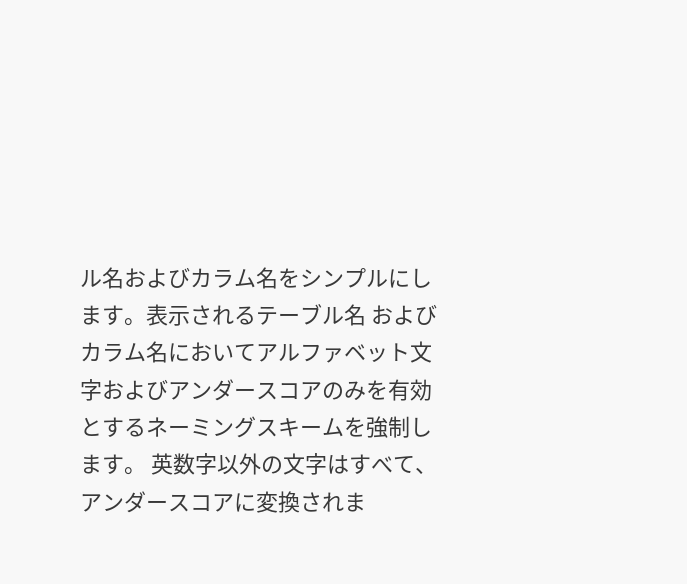ル名およびカラム名をシンプルにします。表示されるテーブル名 およびカラム名においてアルファベット文字およびアンダースコアのみを有効とするネーミングスキームを強制します。 英数字以外の文字はすべて、アンダースコアに変換されま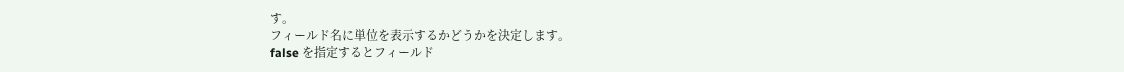す。
フィールド名に単位を表示するかどうかを決定します。
false を指定するとフィールド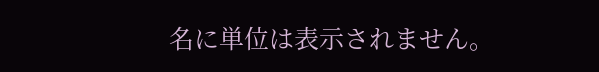名に単位は表示されません。